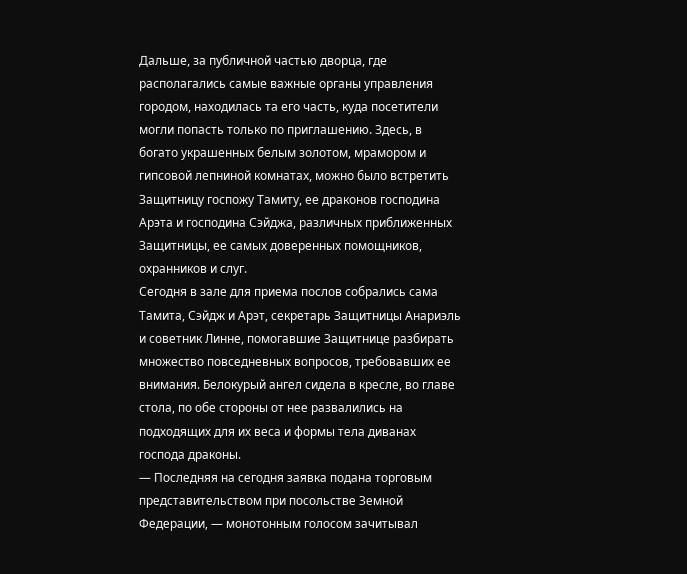Дальше, за публичной частью дворца, где располагались самые важные органы управления городом, находилась та его часть, куда посетители могли попасть только по приглашению. Здесь, в богато украшенных белым золотом, мрамором и гипсовой лепниной комнатах, можно было встретить Защитницу госпожу Тамиту, ее драконов господина Арэта и господина Сэйджа, различных приближенных Защитницы, ее самых доверенных помощников, охранников и слуг.
Сегодня в зале для приема послов собрались сама Тамита, Сэйдж и Арэт, секретарь Защитницы Анариэль и советник Линне, помогавшие Защитнице разбирать множество повседневных вопросов, требовавших ее внимания. Белокурый ангел сидела в кресле, во главе стола, по обе стороны от нее развалились на подходящих для их веса и формы тела диванах господа драконы.
— Последняя на сегодня заявка подана торговым представительством при посольстве Земной Федерации, — монотонным голосом зачитывал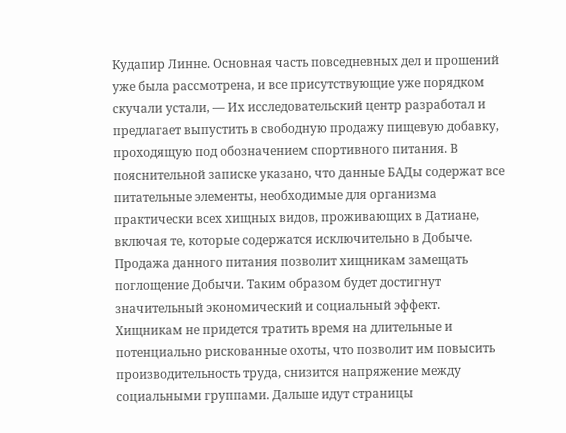Кудапир Линне. Основная часть повседневных дел и прошений уже была рассмотрена, и все присутствующие уже порядком
скучали устали, — Их исследовательский центр разработал и предлагает выпустить в свободную продажу пищевую добавку, проходящую под обозначением спортивного питания. В пояснительной записке указано, что данные БАДы содержат все питательные элементы, необходимые для организма практически всех хищных видов, проживающих в Датиане, включая те, которые содержатся исключительно в Добыче. Продажа данного питания позволит хищникам замещать поглощение Добычи. Таким образом будет достигнут значительный экономический и социальный эффект. Хищникам не придется тратить время на длительные и потенциально рискованные охоты, что позволит им повысить производительность труда, снизится напряжение между социальными группами. Дальше идут страницы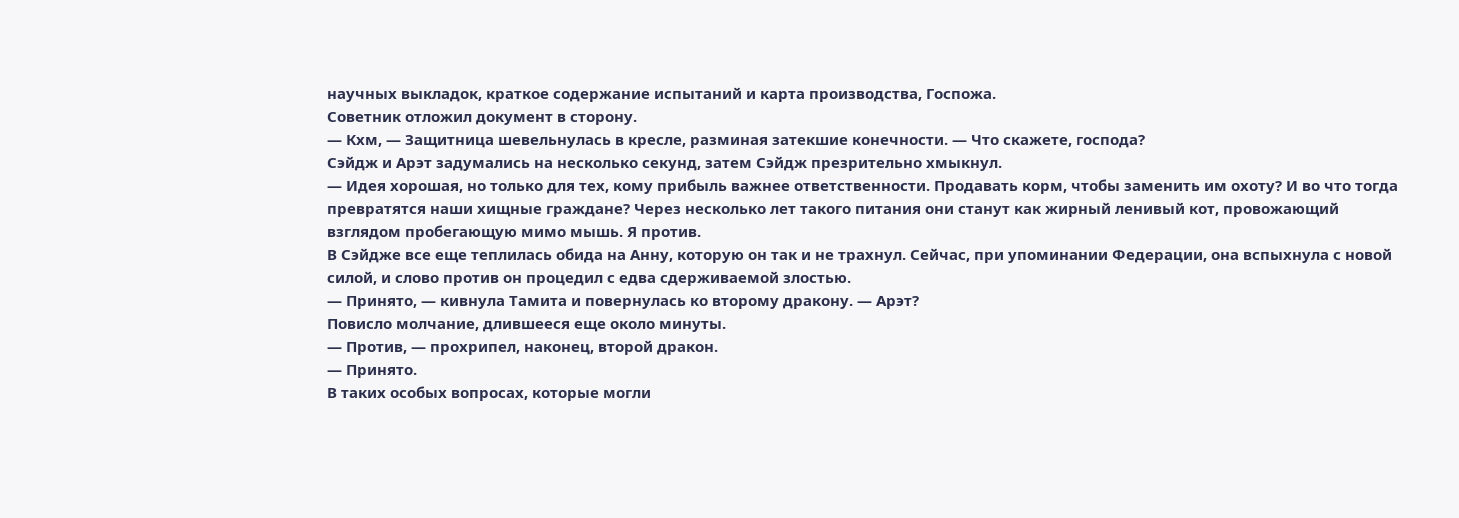научных выкладок, краткое содержание испытаний и карта производства, Госпожа.
Советник отложил документ в сторону.
— Кхм, — Защитница шевельнулась в кресле, разминая затекшие конечности. — Что скажете, господа?
Сэйдж и Арэт задумались на несколько секунд, затем Сэйдж презрительно хмыкнул.
— Идея хорошая, но только для тех, кому прибыль важнее ответственности. Продавать корм, чтобы заменить им охоту? И во что тогда превратятся наши хищные граждане? Через несколько лет такого питания они станут как жирный ленивый кот, провожающий взглядом пробегающую мимо мышь. Я против.
В Сэйдже все еще теплилась обида на Анну, которую он так и не трахнул. Сейчас, при упоминании Федерации, она вспыхнула с новой силой, и слово против он процедил с едва сдерживаемой злостью.
— Принято, — кивнула Тамита и повернулась ко второму дракону. — Арэт?
Повисло молчание, длившееся еще около минуты.
— Против, — прохрипел, наконец, второй дракон.
— Принято.
В таких особых вопросах, которые могли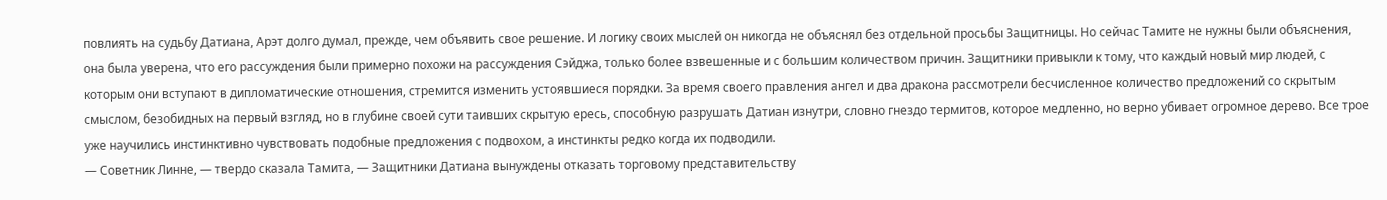повлиять на судьбу Датиана, Арэт долго думал, прежде, чем объявить свое решение. И логику своих мыслей он никогда не объяснял без отдельной просьбы Защитницы. Но сейчас Тамите не нужны были объяснения, она была уверена, что его рассуждения были примерно похожи на рассуждения Сэйджа, только более взвешенные и с большим количеством причин. Защитники привыкли к тому, что каждый новый мир людей, с которым они вступают в дипломатические отношения, стремится изменить устоявшиеся порядки. За время своего правления ангел и два дракона рассмотрели бесчисленное количество предложений со скрытым смыслом, безобидных на первый взгляд, но в глубине своей сути таивших скрытую ересь, способную разрушать Датиан изнутри, словно гнездо термитов, которое медленно, но верно убивает огромное дерево. Все трое уже научились инстинктивно чувствовать подобные предложения с подвохом, а инстинкты редко когда их подводили.
— Советник Линне, — твердо сказала Тамита, — Защитники Датиана вынуждены отказать торговому представительству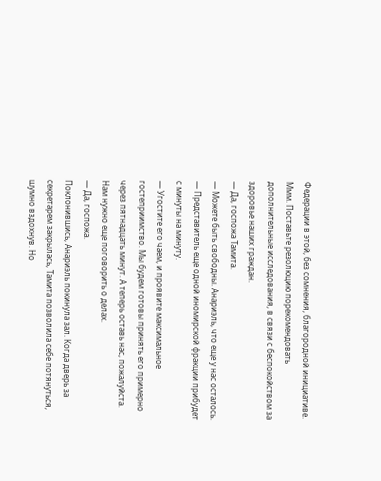Федерации в этой, без сомнения, благородной инициативе. Ммм. Поставьте резолюцию порекомендовать дополнительные исследования, в связи с беспокойством за здоровье наших граждан.
— Да, госпожа Тамита.
— Можете быть свободны. Анариэль, что еще у нас осталось.
— Представитель еще одной иномирской фракции прибудет с минуты на минуту.
— Угостите его чаем, и проявите максимальное гостеприимство. Мы будем готовы принять его примерно через пятнадцать минут. А теперь оставь нас, пожалуйста. Нам нужно еще поговорить о делах.
— Да, госпожа.
Поклонившись, Анариэль покинула зал. Когда дверь за секретарем закрылась, Тамита позволила себе потянуться, шумно вздохнув. Но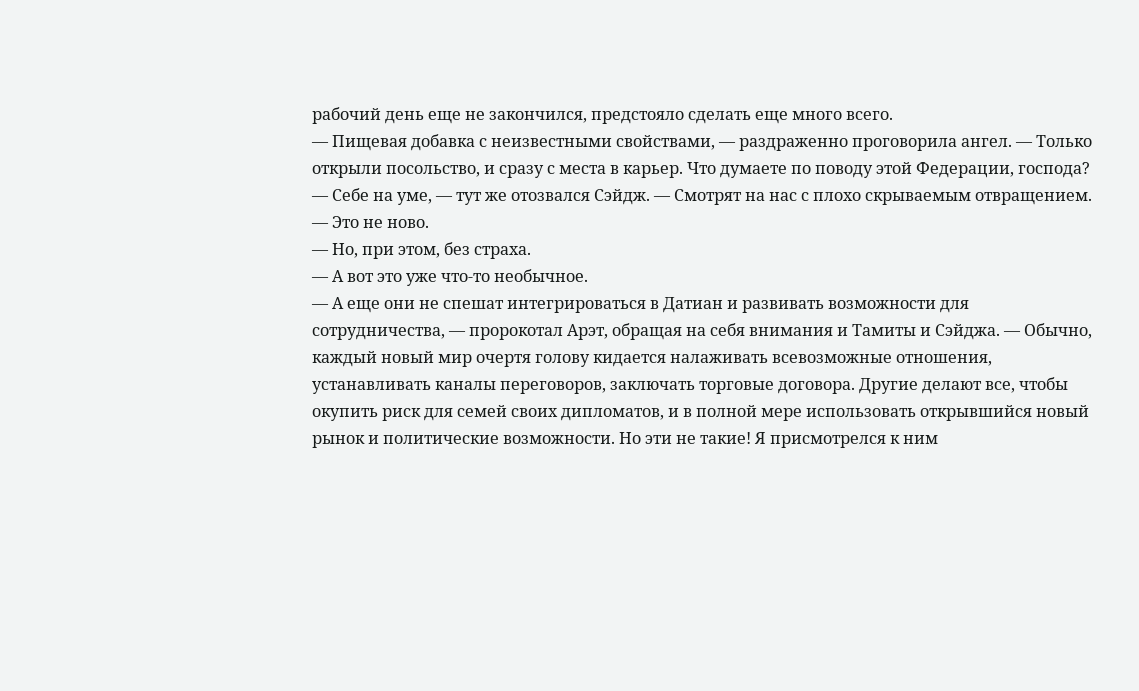рабочий день еще не закончился, предстояло сделать еще много всего.
— Пищевая добавка с неизвестными свойствами, — раздраженно проговорила ангел. — Только открыли посольство, и сразу с места в карьер. Что думаете по поводу этой Федерации, господа?
— Себе на уме, — тут же отозвался Сэйдж. — Смотрят на нас с плохо скрываемым отвращением.
— Это не ново.
— Но, при этом, без страха.
— А вот это уже что-то необычное.
— А еще они не спешат интегрироваться в Датиан и развивать возможности для сотрудничества, — пророкотал Арэт, обращая на себя внимания и Тамиты и Сэйджа. — Обычно, каждый новый мир очертя голову кидается налаживать всевозможные отношения, устанавливать каналы переговоров, заключать торговые договора. Другие делают все, чтобы окупить риск для семей своих дипломатов, и в полной мере использовать открывшийся новый рынок и политические возможности. Но эти не такие! Я присмотрелся к ним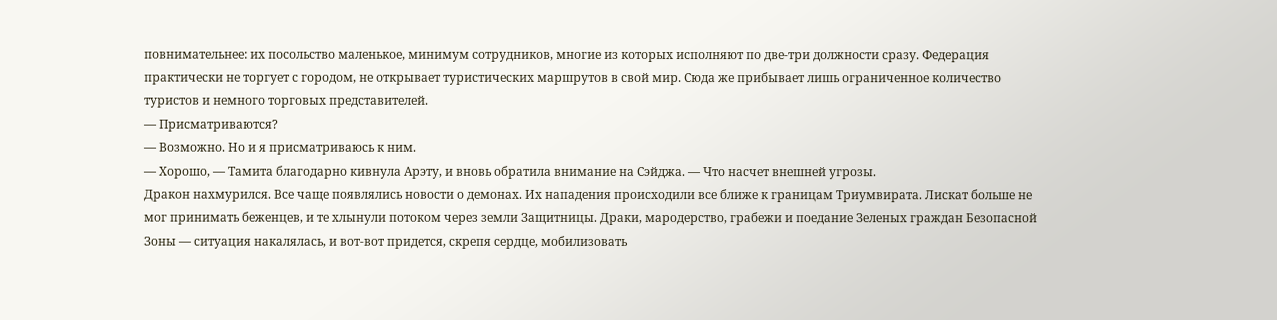повнимательнее: их посольство маленькое, минимум сотрудников, многие из которых исполняют по две-три должности сразу. Федерация практически не торгует с городом, не открывает туристических маршрутов в свой мир. Сюда же прибывает лишь ограниченное количество туристов и немного торговых представителей.
— Присматриваются?
— Возможно. Но и я присматриваюсь к ним.
— Хорошо, — Тамита благодарно кивнула Арэту, и вновь обратила внимание на Сэйджа. — Что насчет внешней угрозы.
Дракон нахмурился. Все чаще появлялись новости о демонах. Их нападения происходили все ближе к границам Триумвирата. Лискат больше не мог принимать беженцев, и те хлынули потоком через земли Защитницы. Драки, мародерство, грабежи и поедание Зеленых граждан Безопасной Зоны — ситуация накалялась, и вот-вот придется, скрепя сердце, мобилизовать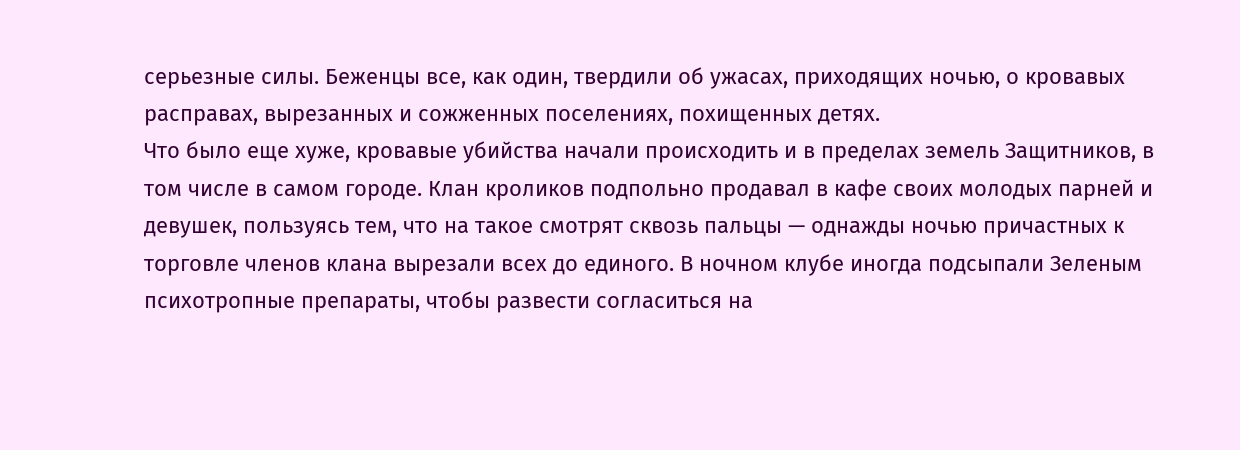серьезные силы. Беженцы все, как один, твердили об ужасах, приходящих ночью, о кровавых расправах, вырезанных и сожженных поселениях, похищенных детях.
Что было еще хуже, кровавые убийства начали происходить и в пределах земель Защитников, в том числе в самом городе. Клан кроликов подпольно продавал в кафе своих молодых парней и девушек, пользуясь тем, что на такое смотрят сквозь пальцы — однажды ночью причастных к торговле членов клана вырезали всех до единого. В ночном клубе иногда подсыпали Зеленым психотропные препараты, чтобы развести согласиться на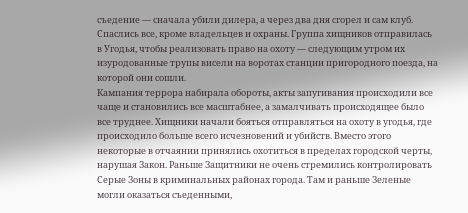съедение — сначала убили дилера, а через два дня сгорел и сам клуб. Спаслись все, кроме владельцев и охраны. Группа хищников отправилась в Угодья, чтобы реализовать право на охоту — следующим утром их изуродованные трупы висели на воротах станции пригородного поезда, на которой они сошли.
Кампания террора набирала обороты, акты запугивания происходили все чаще и становились все масштабнее, а замалчивать происходящее было все труднее. Хищники начали бояться отправляться на охоту в угодья, где происходило больше всего исчезновений и убийств. Вместо этого некоторые в отчаянии принялись охотиться в пределах городской черты, нарушая Закон. Раньше Защитники не очень стремились контролировать Серые Зоны в криминальных районах города. Там и раньше Зеленые могли оказаться съеденными,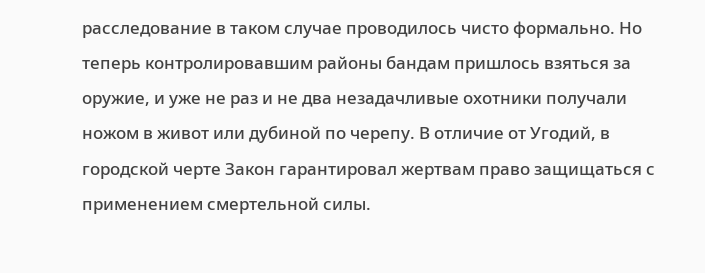расследование в таком случае проводилось чисто формально. Но теперь контролировавшим районы бандам пришлось взяться за оружие, и уже не раз и не два незадачливые охотники получали ножом в живот или дубиной по черепу. В отличие от Угодий, в городской черте Закон гарантировал жертвам право защищаться с применением смертельной силы.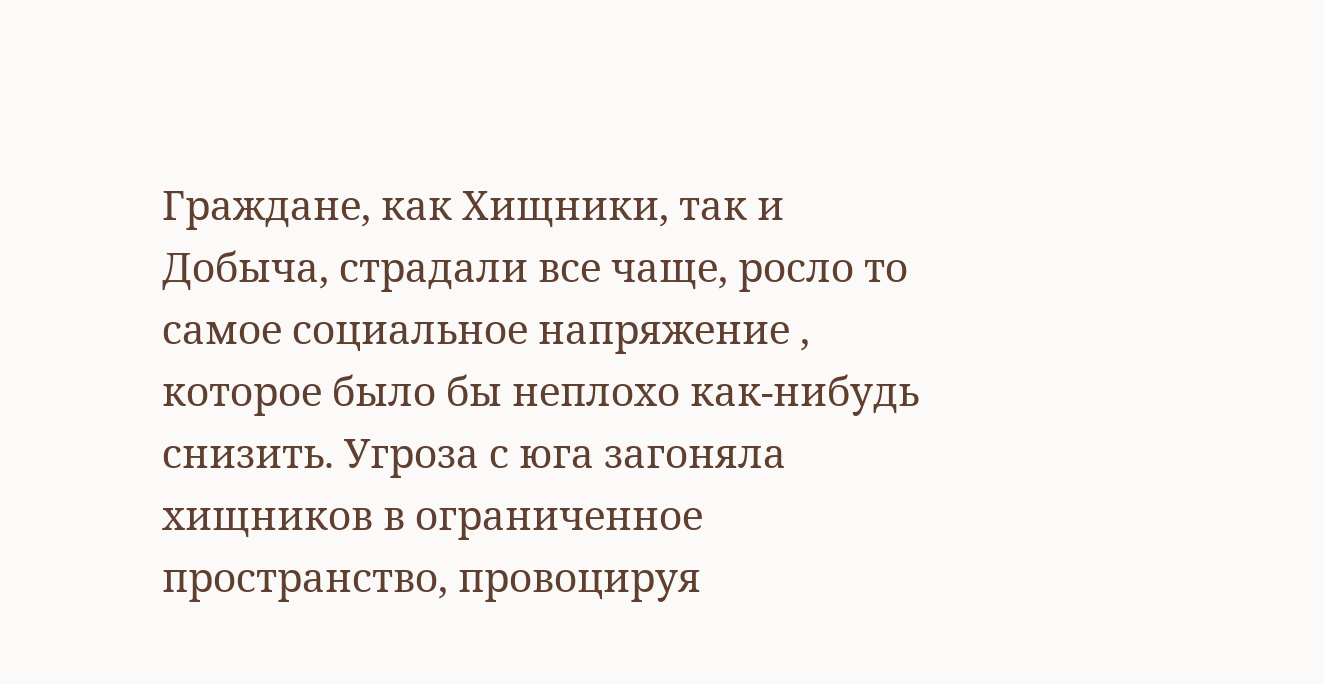Граждане, как Хищники, так и Добыча, страдали все чаще, росло то самое социальное напряжение , которое было бы неплохо как-нибудь снизить. Угроза с юга загоняла хищников в ограниченное пространство, провоцируя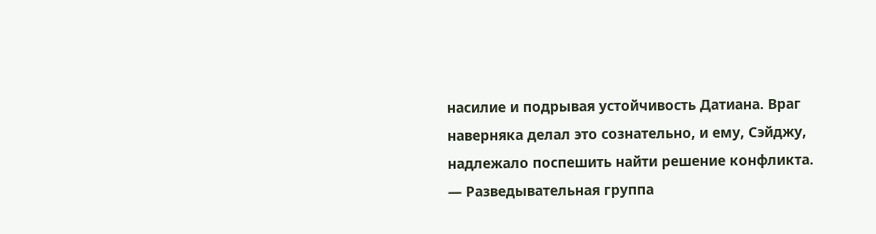насилие и подрывая устойчивость Датиана. Враг наверняка делал это сознательно, и ему, Сэйджу, надлежало поспешить найти решение конфликта.
— Разведывательная группа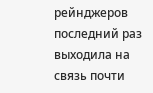рейнджеров последний раз выходила на связь почти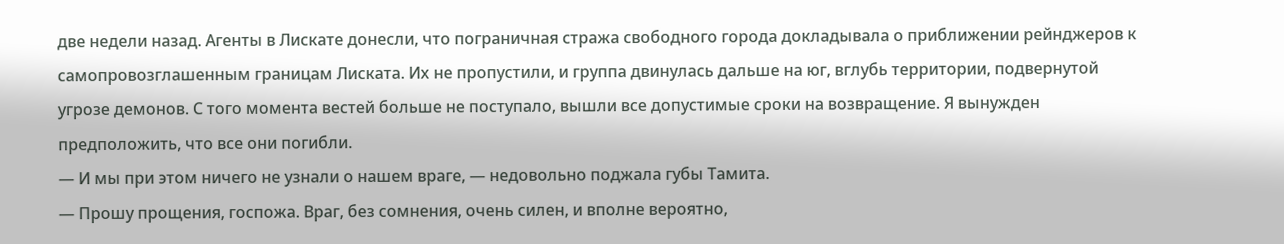две недели назад. Агенты в Лискате донесли, что пограничная стража свободного города докладывала о приближении рейнджеров к самопровозглашенным границам Лиската. Их не пропустили, и группа двинулась дальше на юг, вглубь территории, подвернутой угрозе демонов. С того момента вестей больше не поступало, вышли все допустимые сроки на возвращение. Я вынужден предположить, что все они погибли.
— И мы при этом ничего не узнали о нашем враге, — недовольно поджала губы Тамита.
— Прошу прощения, госпожа. Враг, без сомнения, очень силен, и вполне вероятно,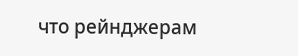что рейнджерам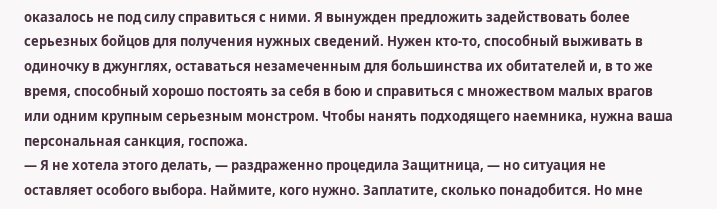оказалось не под силу справиться с ними. Я вынужден предложить задействовать более серьезных бойцов для получения нужных сведений. Нужен кто-то, способный выживать в одиночку в джунглях, оставаться незамеченным для большинства их обитателей и, в то же время, способный хорошо постоять за себя в бою и справиться с множеством малых врагов или одним крупным серьезным монстром. Чтобы нанять подходящего наемника, нужна ваша персональная санкция, госпожа.
— Я не хотела этого делать, — раздраженно процедила Защитница, — но ситуация не оставляет особого выбора. Наймите, кого нужно. Заплатите, сколько понадобится. Но мне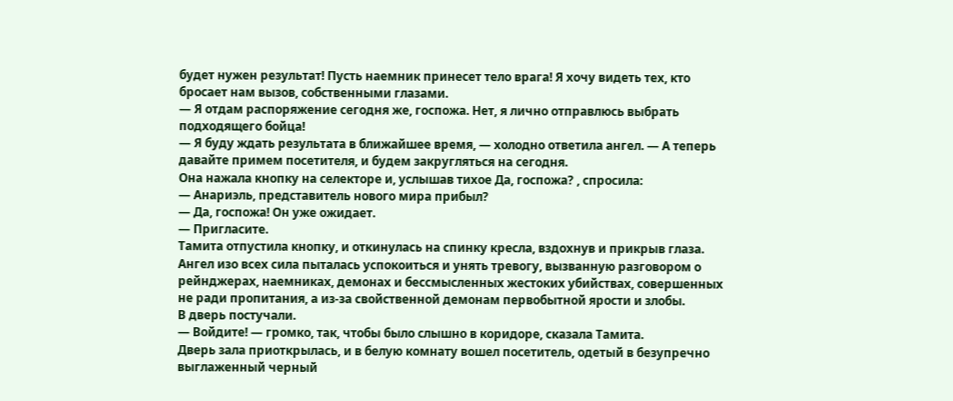будет нужен результат! Пусть наемник принесет тело врага! Я хочу видеть тех, кто бросает нам вызов, собственными глазами.
— Я отдам распоряжение сегодня же, госпожа. Нет, я лично отправлюсь выбрать подходящего бойца!
— Я буду ждать результата в ближайшее время, — холодно ответила ангел. — А теперь давайте примем посетителя, и будем закругляться на сегодня.
Она нажала кнопку на селекторе и, услышав тихое Да, госпожа? , спросила:
— Анариэль, представитель нового мира прибыл?
— Да, госпожа! Он уже ожидает.
— Пригласите.
Тамита отпустила кнопку, и откинулась на спинку кресла, вздохнув и прикрыв глаза. Ангел изо всех сила пыталась успокоиться и унять тревогу, вызванную разговором о рейнджерах, наемниках, демонах и бессмысленных жестоких убийствах, совершенных не ради пропитания, а из-за свойственной демонам первобытной ярости и злобы.
В дверь постучали.
— Войдите! — громко, так, чтобы было слышно в коридоре, сказала Тамита.
Дверь зала приоткрылась, и в белую комнату вошел посетитель, одетый в безупречно выглаженный черный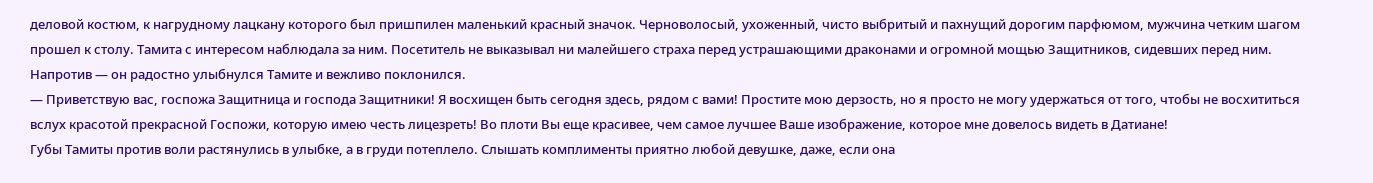деловой костюм, к нагрудному лацкану которого был пришпилен маленький красный значок. Черноволосый, ухоженный, чисто выбритый и пахнущий дорогим парфюмом, мужчина четким шагом прошел к столу. Тамита с интересом наблюдала за ним. Посетитель не выказывал ни малейшего страха перед устрашающими драконами и огромной мощью Защитников, сидевших перед ним. Напротив — он радостно улыбнулся Тамите и вежливо поклонился.
— Приветствую вас, госпожа Защитница и господа Защитники! Я восхищен быть сегодня здесь, рядом с вами! Простите мою дерзость, но я просто не могу удержаться от того, чтобы не восхититься вслух красотой прекрасной Госпожи, которую имею честь лицезреть! Во плоти Вы еще красивее, чем самое лучшее Ваше изображение, которое мне довелось видеть в Датиане!
Губы Тамиты против воли растянулись в улыбке, а в груди потеплело. Слышать комплименты приятно любой девушке, даже, если она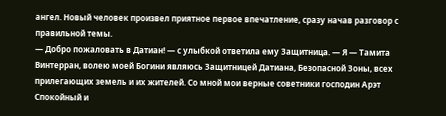ангел. Новый человек произвел приятное первое впечатление, сразу начав разговор с правильной темы.
— Добро пожаловать в Датиан! — с улыбкой ответила ему Защитница. — Я — Тамита Винтерран, волею моей Богини являюсь Защитницей Датиана, Безопасной Зоны, всех прилегающих земель и их жителей. Со мной мои верные советники господин Арэт Спокойный и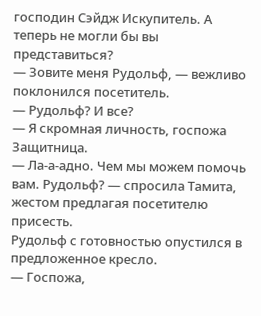господин Сэйдж Искупитель. А теперь не могли бы вы представиться?
— Зовите меня Рудольф, — вежливо поклонился посетитель.
— Рудольф? И все?
— Я скромная личность, госпожа Защитница.
— Ла-а-адно. Чем мы можем помочь вам. Рудольф? — спросила Тамита, жестом предлагая посетителю присесть.
Рудольф с готовностью опустился в предложенное кресло.
— Госпожа,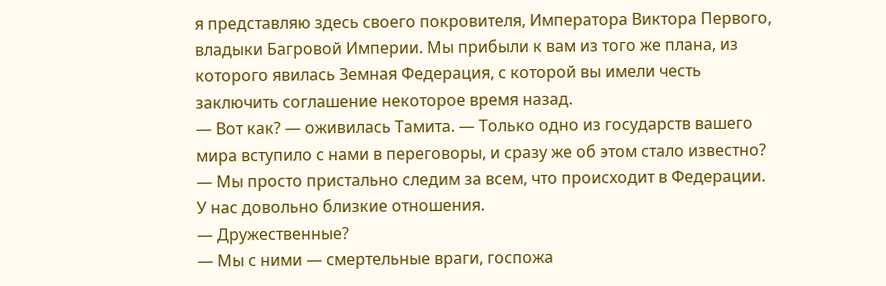я представляю здесь своего покровителя, Императора Виктора Первого, владыки Багровой Империи. Мы прибыли к вам из того же плана, из которого явилась Земная Федерация, с которой вы имели честь заключить соглашение некоторое время назад.
— Вот как? — оживилась Тамита. — Только одно из государств вашего мира вступило с нами в переговоры, и сразу же об этом стало известно?
— Мы просто пристально следим за всем, что происходит в Федерации. У нас довольно близкие отношения.
— Дружественные?
— Мы с ними — смертельные враги, госпожа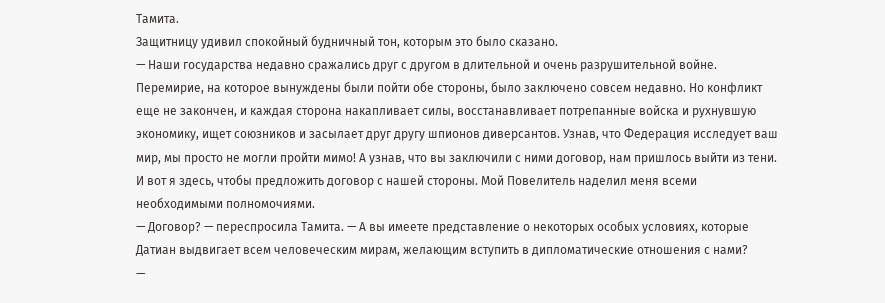Тамита.
Защитницу удивил спокойный будничный тон, которым это было сказано.
— Наши государства недавно сражались друг с другом в длительной и очень разрушительной войне. Перемирие, на которое вынуждены были пойти обе стороны, было заключено совсем недавно. Но конфликт еще не закончен, и каждая сторона накапливает силы, восстанавливает потрепанные войска и рухнувшую экономику, ищет союзников и засылает друг другу шпионов диверсантов. Узнав, что Федерация исследует ваш мир, мы просто не могли пройти мимо! А узнав, что вы заключили с ними договор, нам пришлось выйти из тени. И вот я здесь, чтобы предложить договор с нашей стороны. Мой Повелитель наделил меня всеми необходимыми полномочиями.
— Договор? — переспросила Тамита. — А вы имеете представление о некоторых особых условиях, которые Датиан выдвигает всем человеческим мирам, желающим вступить в дипломатические отношения с нами?
—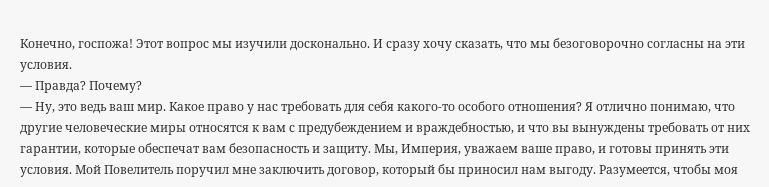Конечно, госпожа! Этот вопрос мы изучили досконально. И сразу хочу сказать, что мы безоговорочно согласны на эти условия.
— Правда? Почему?
— Ну, это ведь ваш мир. Какое право у нас требовать для себя какого-то особого отношения? Я отлично понимаю, что другие человеческие миры относятся к вам с предубеждением и враждебностью, и что вы вынуждены требовать от них гарантии, которые обеспечат вам безопасность и защиту. Мы, Империя, уважаем ваше право, и готовы принять эти условия. Мой Повелитель поручил мне заключить договор, который бы приносил нам выгоду. Разумеется, чтобы моя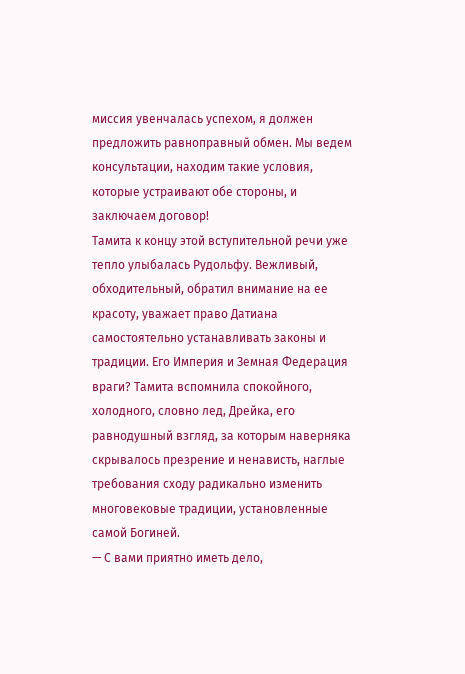миссия увенчалась успехом, я должен предложить равноправный обмен. Мы ведем консультации, находим такие условия, которые устраивают обе стороны, и заключаем договор!
Тамита к концу этой вступительной речи уже тепло улыбалась Рудольфу. Вежливый, обходительный, обратил внимание на ее красоту, уважает право Датиана самостоятельно устанавливать законы и традиции. Его Империя и Земная Федерация враги? Тамита вспомнила спокойного, холодного, словно лед, Дрейка, его равнодушный взгляд, за которым наверняка скрывалось презрение и ненависть, наглые требования сходу радикально изменить многовековые традиции, установленные самой Богиней.
— С вами приятно иметь дело,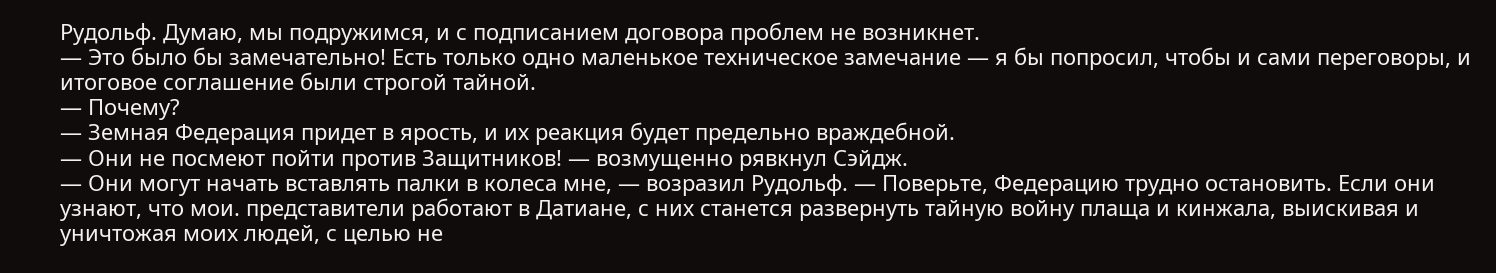Рудольф. Думаю, мы подружимся, и с подписанием договора проблем не возникнет.
— Это было бы замечательно! Есть только одно маленькое техническое замечание — я бы попросил, чтобы и сами переговоры, и итоговое соглашение были строгой тайной.
— Почему?
— Земная Федерация придет в ярость, и их реакция будет предельно враждебной.
— Они не посмеют пойти против Защитников! — возмущенно рявкнул Сэйдж.
— Они могут начать вставлять палки в колеса мне, — возразил Рудольф. — Поверьте, Федерацию трудно остановить. Если они узнают, что мои. представители работают в Датиане, с них станется развернуть тайную войну плаща и кинжала, выискивая и уничтожая моих людей, с целью не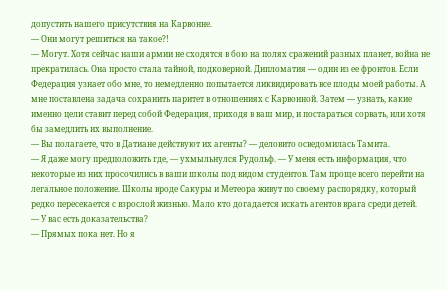допустить нашего присутствия на Карвонне.
— Они могут решиться на такое?!
— Могут. Хотя сейчас наши армии не сходятся в бою на полях сражений разных планет, война не прекратилась. Она просто стала тайной, подковерной. Дипломатия — один из ее фронтов. Если Федерация узнает обо мне, то немедленно попытается ликвидировать все плоды моей работы. А мне поставлена задача сохранить паритет в отношениях с Карвонной. Затем — узнать, какие именно цели ставит перед собой Федерация, приходя в ваш мир, и постараться сорвать, или хотя бы замедлить их выполнение.
— Вы полагаете, что в Датиане действуют их агенты? — деловито осведомилась Тамита.
— Я даже могу предположить где, — ухмыльнулся Рудольф. — У меня есть информация, что некоторые из них просочились в ваши школы под видом студентов. Там проще всего перейти на легальное положение. Школы вроде Сакуры и Метеора живут по своему распорядку, который редко пересекается с взрослой жизнью. Мало кто догадается искать агентов врага среди детей.
— У вас есть доказательства?
— Прямых пока нет. Но я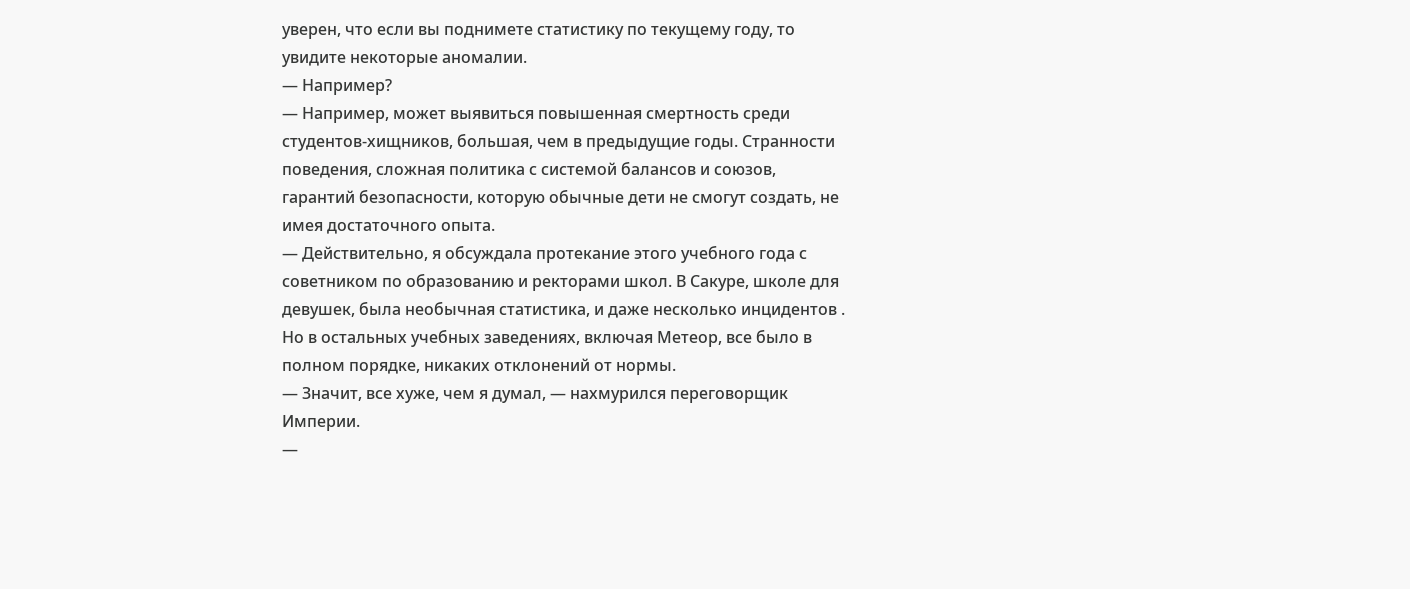уверен, что если вы поднимете статистику по текущему году, то увидите некоторые аномалии.
— Например?
— Например, может выявиться повышенная смертность среди студентов-хищников, большая, чем в предыдущие годы. Странности поведения, сложная политика с системой балансов и союзов, гарантий безопасности, которую обычные дети не смогут создать, не имея достаточного опыта.
— Действительно, я обсуждала протекание этого учебного года с советником по образованию и ректорами школ. В Сакуре, школе для девушек, была необычная статистика, и даже несколько инцидентов . Но в остальных учебных заведениях, включая Метеор, все было в полном порядке, никаких отклонений от нормы.
— Значит, все хуже, чем я думал, — нахмурился переговорщик Империи.
—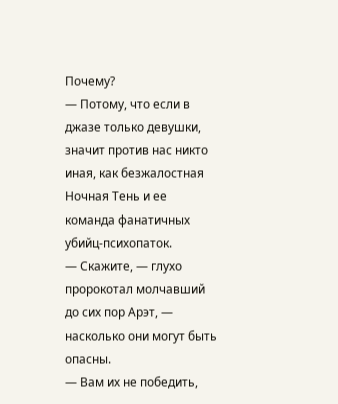Почему?
— Потому, что если в джазе только девушки, значит против нас никто иная, как безжалостная Ночная Тень и ее команда фанатичных убийц-психопаток.
— Скажите, — глухо пророкотал молчавший до сих пор Арэт, — насколько они могут быть опасны.
— Вам их не победить,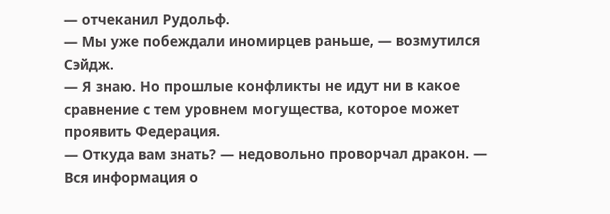— отчеканил Рудольф.
— Мы уже побеждали иномирцев раньше, — возмутился Сэйдж.
— Я знаю. Но прошлые конфликты не идут ни в какое сравнение с тем уровнем могущества, которое может проявить Федерация.
— Откуда вам знать? — недовольно проворчал дракон. — Вся информация о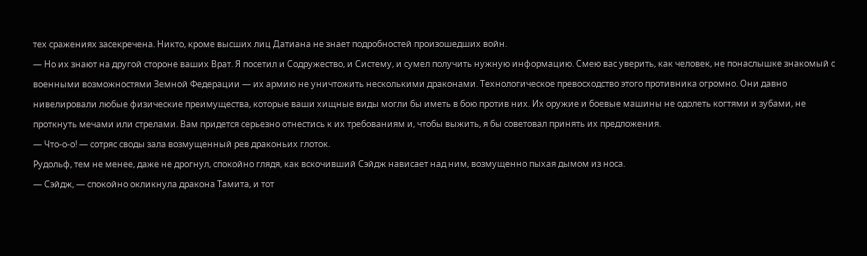тех сражениях засекречена. Никто, кроме высших лиц Датиана не знает подробностей произошедших войн.
— Но их знают на другой стороне ваших Врат. Я посетил и Содружество, и Систему, и сумел получить нужную информацию. Смею вас уверить, как человек, не понаслышке знакомый с военными возможностями Земной Федерации — их армию не уничтожить несколькими драконами. Технологическое превосходство этого противника огромно. Они давно нивелировали любые физические преимущества, которые ваши хищные виды могли бы иметь в бою против них. Их оружие и боевые машины не одолеть когтями и зубами, не проткнуть мечами или стрелами. Вам придется серьезно отнестись к их требованиям и, чтобы выжить, я бы советовал принять их предложения.
— Что-о-о! — сотряс своды зала возмущенный рев драконьих глоток.
Рудольф, тем не менее, даже не дрогнул, спокойно глядя, как вскочивший Сэйдж нависает над ним, возмущенно пыхая дымом из носа.
— Сэйдж, — спокойно окликнула дракона Тамита, и тот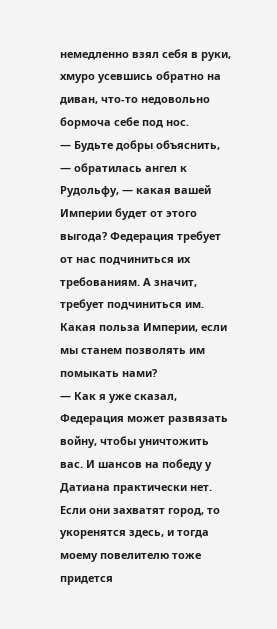немедленно взял себя в руки, хмуро усевшись обратно на диван, что-то недовольно бормоча себе под нос.
— Будьте добры объяснить, — обратилась ангел к Рудольфу, — какая вашей Империи будет от этого выгода? Федерация требует от нас подчиниться их требованиям. А значит, требует подчиниться им. Какая польза Империи, если мы станем позволять им помыкать нами?
— Как я уже сказал, Федерация может развязать войну, чтобы уничтожить вас. И шансов на победу у Датиана практически нет. Если они захватят город, то укоренятся здесь, и тогда моему повелителю тоже придется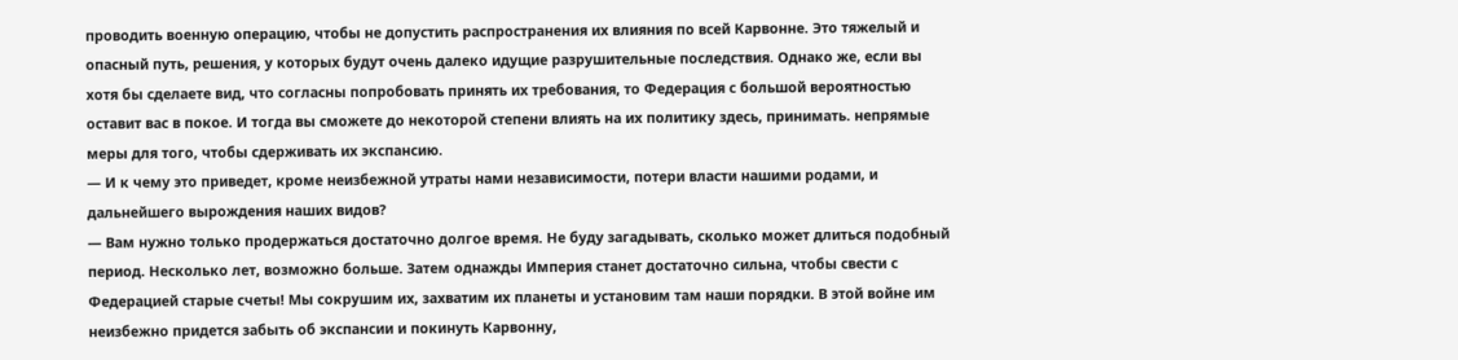проводить военную операцию, чтобы не допустить распространения их влияния по всей Карвонне. Это тяжелый и опасный путь, решения, у которых будут очень далеко идущие разрушительные последствия. Однако же, если вы хотя бы сделаете вид, что согласны попробовать принять их требования, то Федерация с большой вероятностью оставит вас в покое. И тогда вы сможете до некоторой степени влиять на их политику здесь, принимать. непрямые меры для того, чтобы сдерживать их экспансию.
— И к чему это приведет, кроме неизбежной утраты нами независимости, потери власти нашими родами, и дальнейшего вырождения наших видов?
— Вам нужно только продержаться достаточно долгое время. Не буду загадывать, сколько может длиться подобный период. Несколько лет, возможно больше. Затем однажды Империя станет достаточно сильна, чтобы свести с Федерацией старые счеты! Мы сокрушим их, захватим их планеты и установим там наши порядки. В этой войне им неизбежно придется забыть об экспансии и покинуть Карвонну,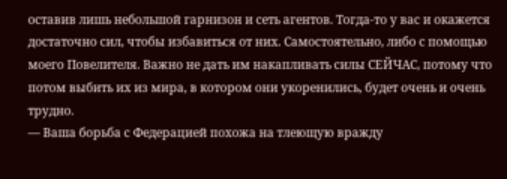оставив лишь небольшой гарнизон и сеть агентов. Тогда-то у вас и окажется достаточно сил, чтобы избавиться от них. Самостоятельно, либо с помощью моего Повелителя. Важно не дать им накапливать силы СЕЙЧАС, потому что потом выбить их из мира, в котором они укоренились, будет очень и очень трудно.
— Ваша борьба с Федерацией похожа на тлеющую вражду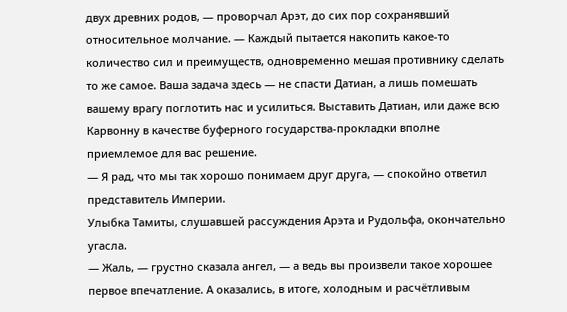двух древних родов, — проворчал Арэт, до сих пор сохранявший относительное молчание. — Каждый пытается накопить какое-то количество сил и преимуществ, одновременно мешая противнику сделать то же самое. Ваша задача здесь — не спасти Датиан, а лишь помешать вашему врагу поглотить нас и усилиться. Выставить Датиан, или даже всю Карвонну в качестве буферного государства-прокладки вполне приемлемое для вас решение.
— Я рад, что мы так хорошо понимаем друг друга, — спокойно ответил представитель Империи.
Улыбка Тамиты, слушавшей рассуждения Арэта и Рудольфа, окончательно угасла.
— Жаль, — грустно сказала ангел, — а ведь вы произвели такое хорошее первое впечатление. А оказались, в итоге, холодным и расчётливым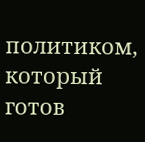политиком, который готов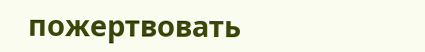пожертвовать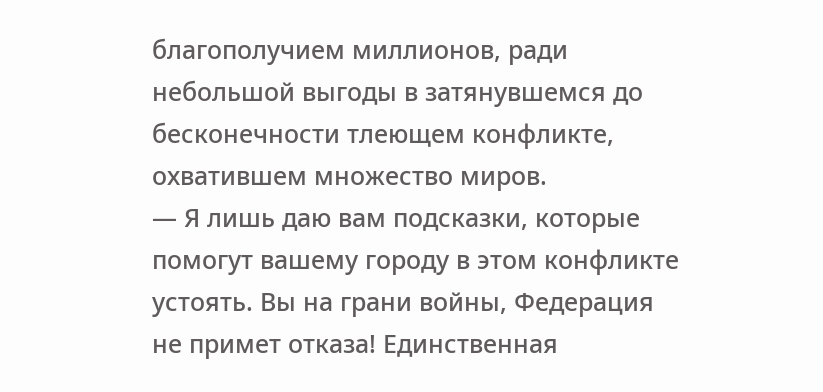благополучием миллионов, ради небольшой выгоды в затянувшемся до бесконечности тлеющем конфликте, охватившем множество миров.
— Я лишь даю вам подсказки, которые помогут вашему городу в этом конфликте устоять. Вы на грани войны, Федерация не примет отказа! Единственная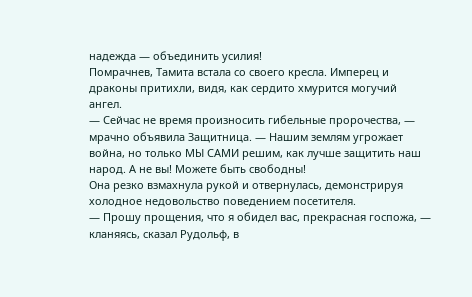надежда — объединить усилия!
Помрачнев, Тамита встала со своего кресла. Имперец и драконы притихли, видя, как сердито хмурится могучий ангел.
— Сейчас не время произносить гибельные пророчества, — мрачно объявила Защитница. — Нашим землям угрожает война, но только МЫ САМИ решим, как лучше защитить наш народ. А не вы! Можете быть свободны!
Она резко взмахнула рукой и отвернулась, демонстрируя холодное недовольство поведением посетителя.
— Прошу прощения, что я обидел вас, прекрасная госпожа, — кланяясь, сказал Рудольф, в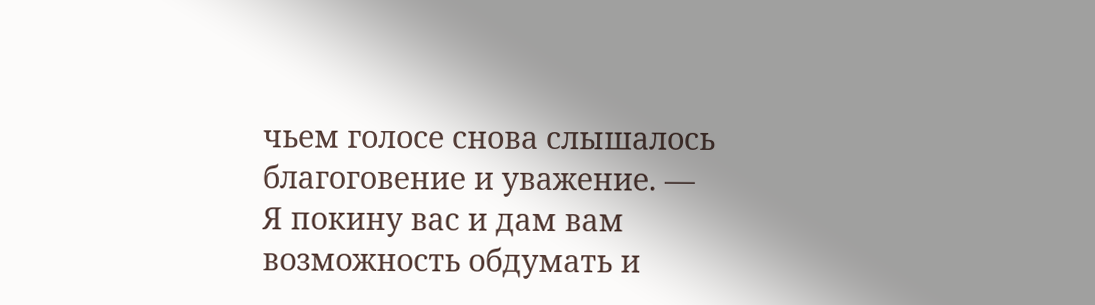чьем голосе снова слышалось благоговение и уважение. — Я покину вас и дам вам возможность обдумать и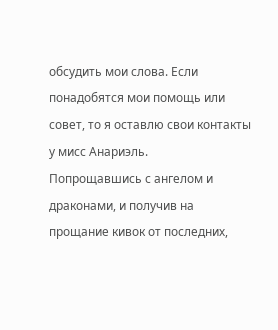обсудить мои слова. Если понадобятся мои помощь или совет, то я оставлю свои контакты у мисс Анариэль.
Попрощавшись с ангелом и драконами, и получив на прощание кивок от последних,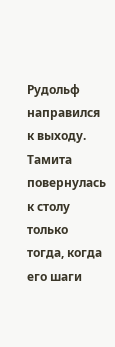Рудольф направился к выходу. Тамита повернулась к столу только тогда, когда его шаги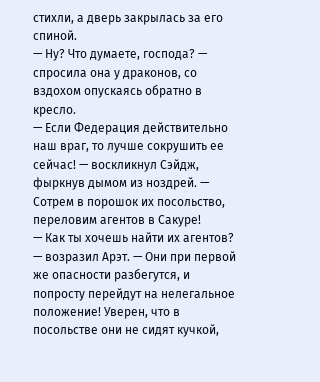стихли, а дверь закрылась за его спиной.
— Ну? Что думаете, господа? — спросила она у драконов, со вздохом опускаясь обратно в кресло.
— Если Федерация действительно наш враг, то лучше сокрушить ее сейчас! — воскликнул Сэйдж, фыркнув дымом из ноздрей. — Сотрем в порошок их посольство, переловим агентов в Сакуре!
— Как ты хочешь найти их агентов? — возразил Арэт. — Они при первой же опасности разбегутся, и попросту перейдут на нелегальное положение! Уверен, что в посольстве они не сидят кучкой,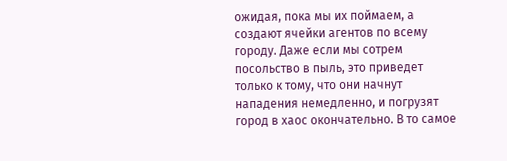ожидая, пока мы их поймаем, а создают ячейки агентов по всему городу. Даже если мы сотрем посольство в пыль, это приведет только к тому, что они начнут нападения немедленно, и погрузят город в хаос окончательно. В то самое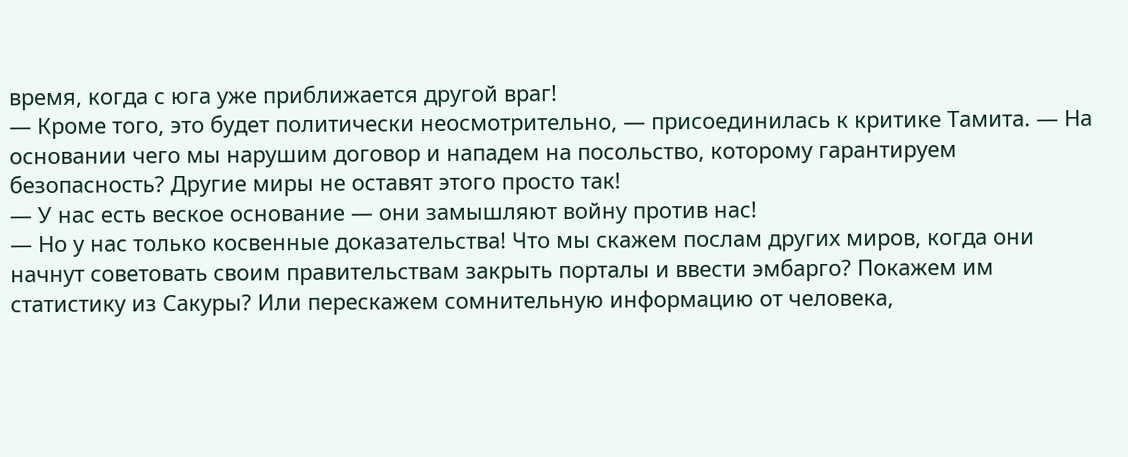время, когда с юга уже приближается другой враг!
— Кроме того, это будет политически неосмотрительно, — присоединилась к критике Тамита. — На основании чего мы нарушим договор и нападем на посольство, которому гарантируем безопасность? Другие миры не оставят этого просто так!
— У нас есть веское основание — они замышляют войну против нас!
— Но у нас только косвенные доказательства! Что мы скажем послам других миров, когда они начнут советовать своим правительствам закрыть порталы и ввести эмбарго? Покажем им статистику из Сакуры? Или перескажем сомнительную информацию от человека,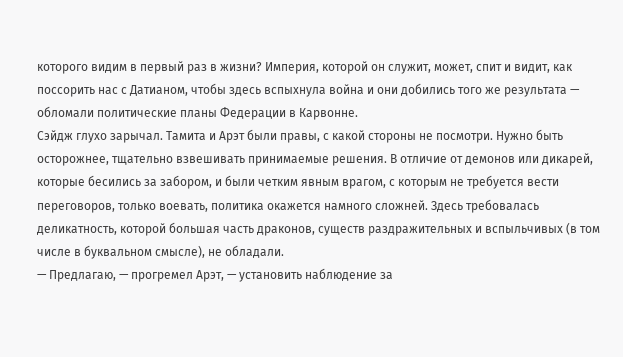которого видим в первый раз в жизни? Империя, которой он служит, может, спит и видит, как поссорить нас с Датианом, чтобы здесь вспыхнула война и они добились того же результата — обломали политические планы Федерации в Карвонне.
Сэйдж глухо зарычал. Тамита и Арэт были правы, с какой стороны не посмотри. Нужно быть осторожнее, тщательно взвешивать принимаемые решения. В отличие от демонов или дикарей, которые бесились за забором, и были четким явным врагом, с которым не требуется вести переговоров, только воевать, политика окажется намного сложней. Здесь требовалась деликатность, которой большая часть драконов, существ раздражительных и вспыльчивых (в том числе в буквальном смысле), не обладали.
— Предлагаю, — прогремел Арэт, — установить наблюдение за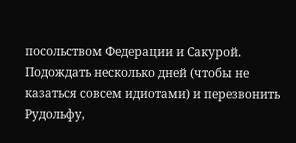посольством Федерации и Сакурой. Подождать несколько дней (чтобы не казаться совсем идиотами) и перезвонить Рудольфу,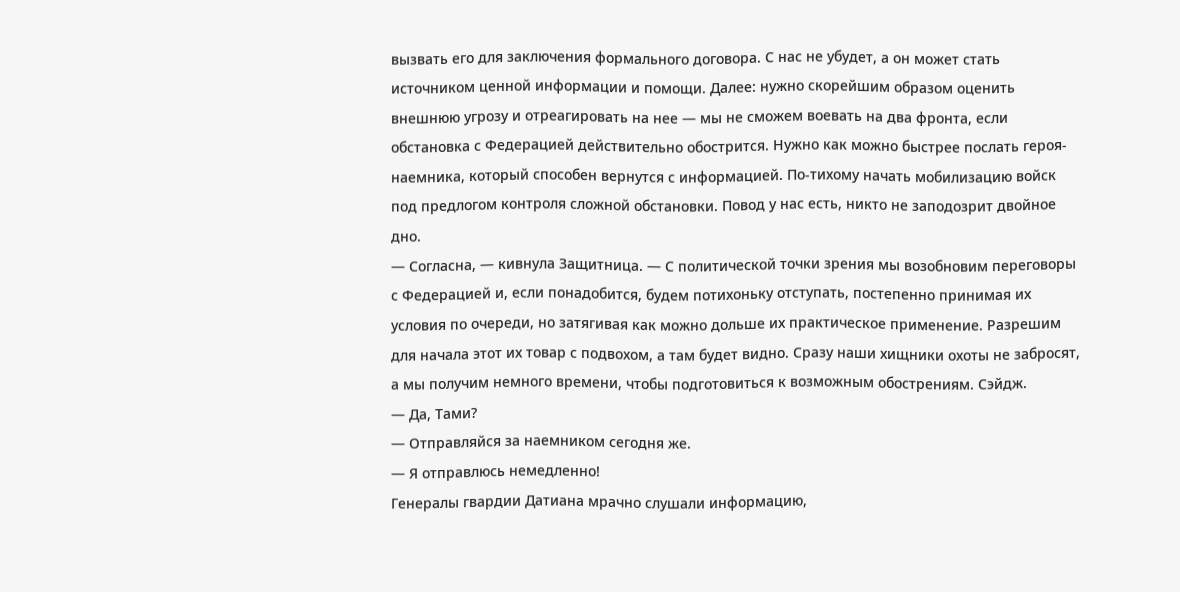вызвать его для заключения формального договора. С нас не убудет, а он может стать источником ценной информации и помощи. Далее: нужно скорейшим образом оценить внешнюю угрозу и отреагировать на нее — мы не сможем воевать на два фронта, если обстановка с Федерацией действительно обострится. Нужно как можно быстрее послать героя-наемника, который способен вернутся с информацией. По-тихому начать мобилизацию войск под предлогом контроля сложной обстановки. Повод у нас есть, никто не заподозрит двойное дно.
— Согласна, — кивнула Защитница. — С политической точки зрения мы возобновим переговоры с Федерацией и, если понадобится, будем потихоньку отступать, постепенно принимая их условия по очереди, но затягивая как можно дольше их практическое применение. Разрешим для начала этот их товар с подвохом, а там будет видно. Сразу наши хищники охоты не забросят, а мы получим немного времени, чтобы подготовиться к возможным обострениям. Сэйдж.
— Да, Тами?
— Отправляйся за наемником сегодня же.
— Я отправлюсь немедленно!
Генералы гвардии Датиана мрачно слушали информацию,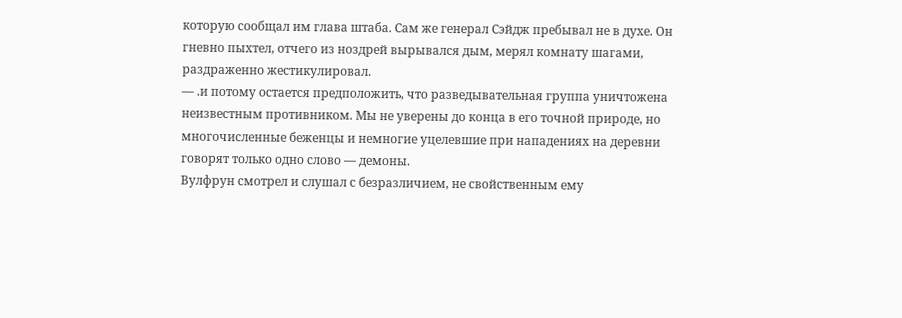которую сообщал им глава штаба. Сам же генерал Сэйдж пребывал не в духе. Он гневно пыхтел, отчего из ноздрей вырывался дым, мерял комнату шагами, раздраженно жестикулировал.
— .и потому остается предположить, что разведывательная группа уничтожена неизвестным противником. Мы не уверены до конца в его точной природе, но многочисленные беженцы и немногие уцелевшие при нападениях на деревни говорят только одно слово — демоны.
Вулфрун смотрел и слушал с безразличием, не свойственным ему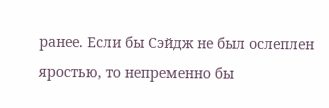ранее. Если бы Сэйдж не был ослеплен яростью, то непременно бы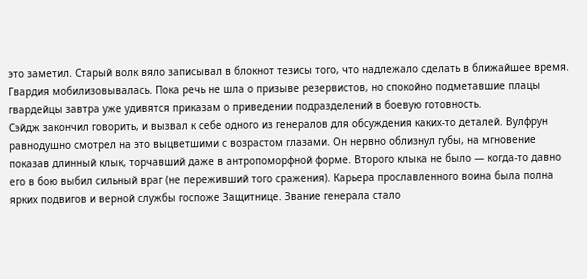это заметил. Старый волк вяло записывал в блокнот тезисы того, что надлежало сделать в ближайшее время. Гвардия мобилизовывалась. Пока речь не шла о призыве резервистов, но спокойно подметавшие плацы гвардейцы завтра уже удивятся приказам о приведении подразделений в боевую готовность.
Сэйдж закончил говорить, и вызвал к себе одного из генералов для обсуждения каких-то деталей. Вулфрун равнодушно смотрел на это выцветшими с возрастом глазами. Он нервно облизнул губы, на мгновение показав длинный клык, торчавший даже в антропоморфной форме. Второго клыка не было — когда-то давно его в бою выбил сильный враг (не переживший того сражения). Карьера прославленного воина была полна ярких подвигов и верной службы госпоже Защитнице. Звание генерала стало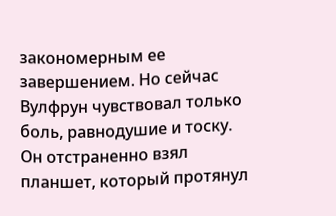закономерным ее завершением. Но сейчас Вулфрун чувствовал только боль, равнодушие и тоску. Он отстраненно взял планшет, который протянул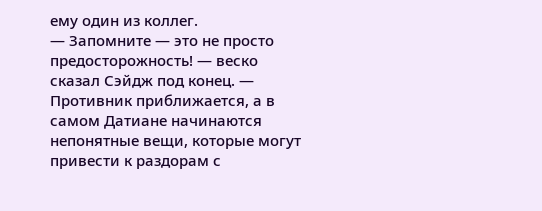ему один из коллег.
— Запомните — это не просто предосторожность! — веско сказал Сэйдж под конец. — Противник приближается, а в самом Датиане начинаются непонятные вещи, которые могут привести к раздорам с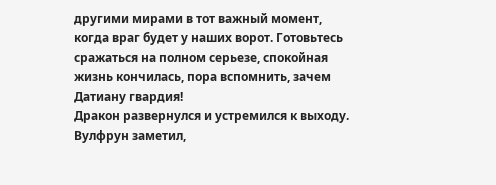другими мирами в тот важный момент, когда враг будет у наших ворот. Готовьтесь сражаться на полном серьезе, спокойная жизнь кончилась, пора вспомнить, зачем Датиану гвардия!
Дракон развернулся и устремился к выходу. Вулфрун заметил,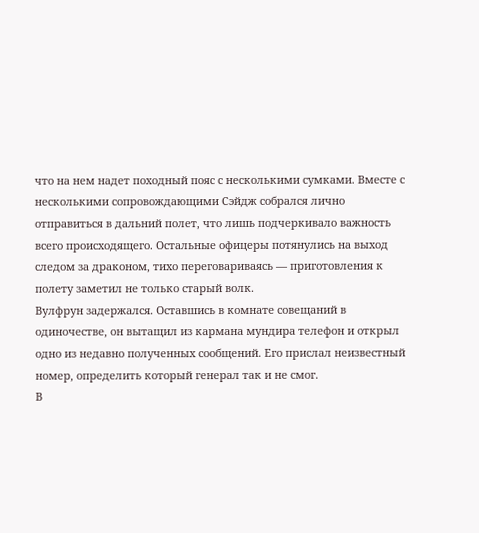что на нем надет походный пояс с несколькими сумками. Вместе с несколькими сопровождающими Сэйдж собрался лично отправиться в дальний полет, что лишь подчеркивало важность всего происходящего. Остальные офицеры потянулись на выход следом за драконом, тихо переговариваясь — приготовления к полету заметил не только старый волк.
Вулфрун задержался. Оставшись в комнате совещаний в одиночестве, он вытащил из кармана мундира телефон и открыл одно из недавно полученных сообщений. Его прислал неизвестный номер, определить который генерал так и не смог.
В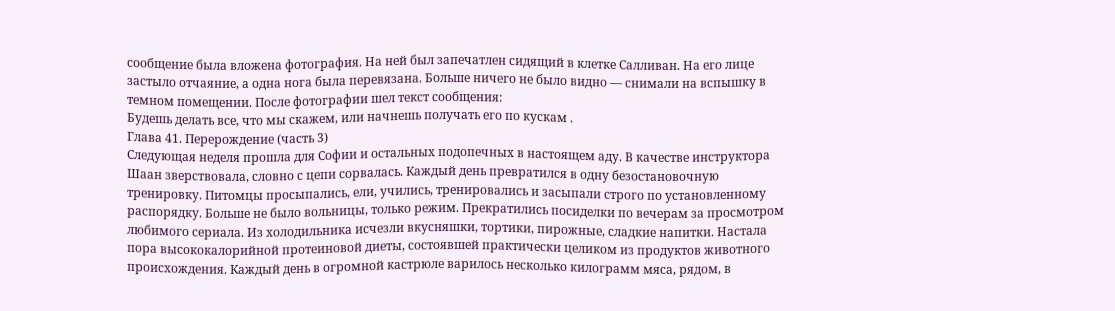сообщение была вложена фотография. На ней был запечатлен сидящий в клетке Салливан. На его лице застыло отчаяние, а одна нога была перевязана. Больше ничего не было видно — снимали на вспышку в темном помещении. После фотографии шел текст сообщения:
Будешь делать все, что мы скажем, или начнешь получать его по кускам .
Глава 41. Перерождение (часть 3)
Следующая неделя прошла для Софии и остальных подопечных в настоящем аду. В качестве инструктора Шаан зверствовала, словно с цепи сорвалась. Каждый день превратился в одну безостановочную тренировку. Питомцы просыпались, ели, учились, тренировались и засыпали строго по установленному распорядку. Больше не было вольницы, только режим. Прекратились посиделки по вечерам за просмотром любимого сериала. Из холодильника исчезли вкусняшки, тортики, пирожные, сладкие напитки. Настала пора высококалорийной протеиновой диеты, состоявшей практически целиком из продуктов животного происхождения. Каждый день в огромной кастрюле варилось несколько килограмм мяса, рядом, в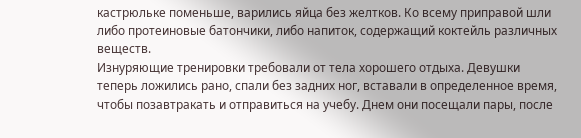кастрюльке поменьше, варились яйца без желтков. Ко всему приправой шли либо протеиновые батончики, либо напиток, содержащий коктейль различных веществ.
Изнуряющие тренировки требовали от тела хорошего отдыха. Девушки теперь ложились рано, спали без задних ног, вставали в определенное время, чтобы позавтракать и отправиться на учебу. Днем они посещали пары, после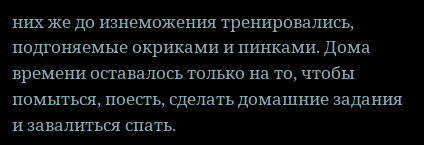них же до изнеможения тренировались, подгоняемые окриками и пинками. Дома времени оставалось только на то, чтобы помыться, поесть, сделать домашние задания и завалиться спать.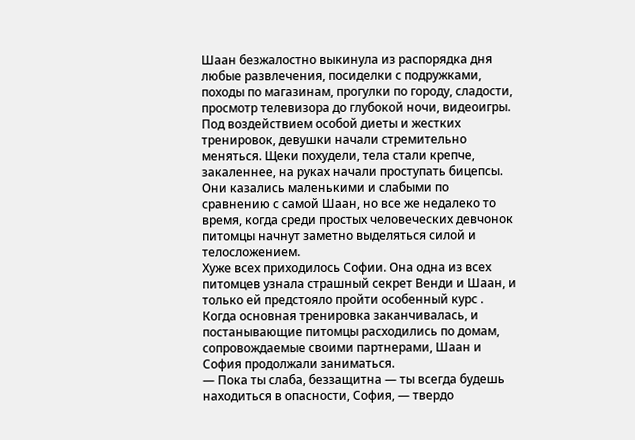Шаан безжалостно выкинула из распорядка дня любые развлечения, посиделки с подружками, походы по магазинам, прогулки по городу, сладости, просмотр телевизора до глубокой ночи, видеоигры.
Под воздействием особой диеты и жестких тренировок, девушки начали стремительно меняться. Щеки похудели, тела стали крепче, закаленнее, на руках начали проступать бицепсы. Они казались маленькими и слабыми по сравнению с самой Шаан, но все же недалеко то время, когда среди простых человеческих девчонок питомцы начнут заметно выделяться силой и телосложением.
Хуже всех приходилось Софии. Она одна из всех питомцев узнала страшный секрет Венди и Шаан, и только ей предстояло пройти особенный курс . Когда основная тренировка заканчивалась, и постанывающие питомцы расходились по домам, сопровождаемые своими партнерами, Шаан и София продолжали заниматься.
— Пока ты слаба, беззащитна — ты всегда будешь находиться в опасности, София, — твердо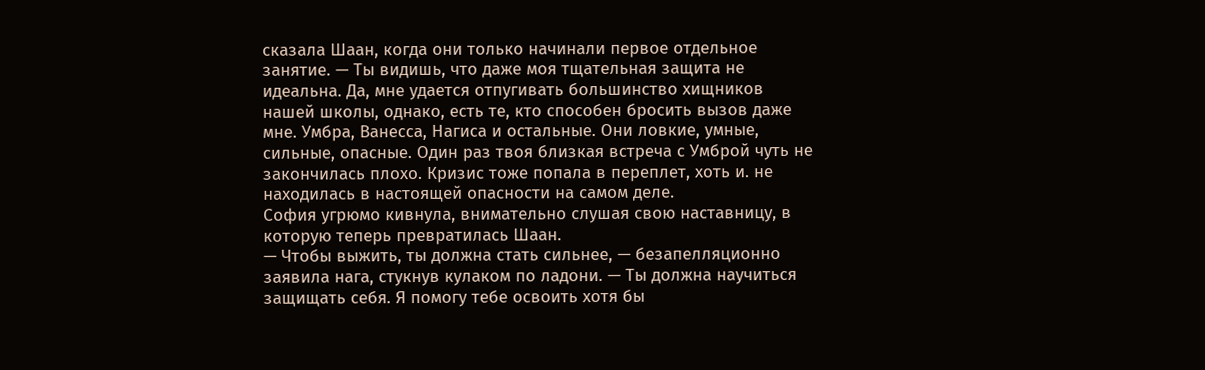сказала Шаан, когда они только начинали первое отдельное занятие. — Ты видишь, что даже моя тщательная защита не идеальна. Да, мне удается отпугивать большинство хищников нашей школы, однако, есть те, кто способен бросить вызов даже мне. Умбра, Ванесса, Нагиса и остальные. Они ловкие, умные, сильные, опасные. Один раз твоя близкая встреча с Умброй чуть не закончилась плохо. Кризис тоже попала в переплет, хоть и. не находилась в настоящей опасности на самом деле.
София угрюмо кивнула, внимательно слушая свою наставницу, в которую теперь превратилась Шаан.
— Чтобы выжить, ты должна стать сильнее, — безапелляционно заявила нага, стукнув кулаком по ладони. — Ты должна научиться защищать себя. Я помогу тебе освоить хотя бы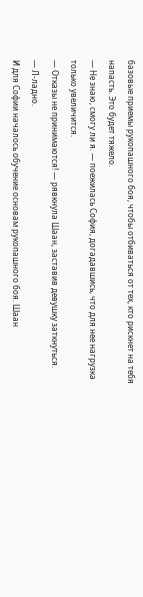базовые приемы рукопашного боя, чтобы отбиваться от тех, кто рискнет на тебя напасть. Это будет тяжело.
— Не знаю, смогу ли я. — поежилась София, догадавшись, что для нее нагрузка только увеличится.
— Отказы не принимаются! — рявкнула Шаан, заставив девушку заткнуться.
— Л-ладно.
И для Софии началось обучение основам рукопашного боя. Шаан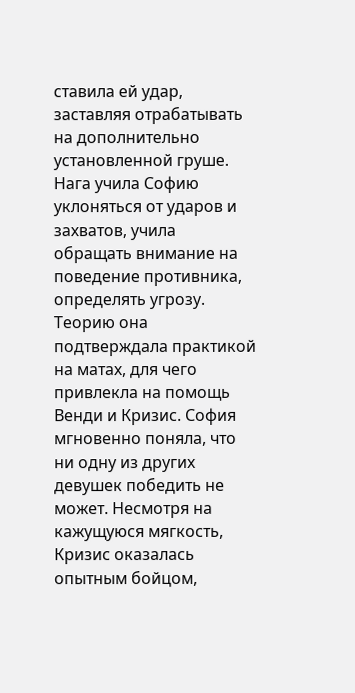ставила ей удар, заставляя отрабатывать на дополнительно установленной груше. Нага учила Софию уклоняться от ударов и захватов, учила обращать внимание на поведение противника, определять угрозу. Теорию она подтверждала практикой на матах, для чего привлекла на помощь Венди и Кризис. София мгновенно поняла, что ни одну из других девушек победить не может. Несмотря на кажущуюся мягкость, Кризис оказалась опытным бойцом,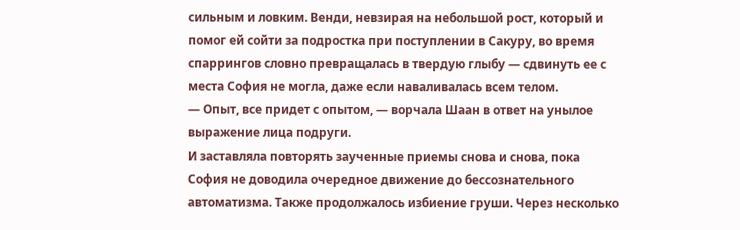сильным и ловким. Венди, невзирая на небольшой рост, который и помог ей сойти за подростка при поступлении в Сакуру, во время спаррингов словно превращалась в твердую глыбу — сдвинуть ее с места София не могла, даже если наваливалась всем телом.
— Опыт, все придет с опытом, — ворчала Шаан в ответ на унылое выражение лица подруги.
И заставляла повторять заученные приемы снова и снова, пока София не доводила очередное движение до бессознательного автоматизма. Также продолжалось избиение груши. Через несколько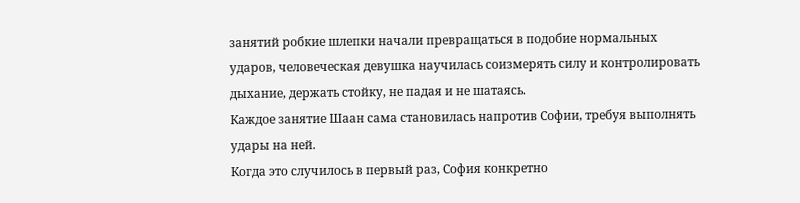занятий робкие шлепки начали превращаться в подобие нормальных ударов, человеческая девушка научилась соизмерять силу и контролировать дыхание, держать стойку, не падая и не шатаясь.
Каждое занятие Шаан сама становилась напротив Софии, требуя выполнять удары на ней.
Когда это случилось в первый раз, София конкретно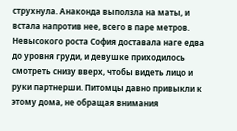струхнула. Анаконда выползла на маты, и встала напротив нее, всего в паре метров. Невысокого роста София доставала наге едва до уровня груди, и девушке приходилось смотреть снизу вверх, чтобы видеть лицо и руки партнерши. Питомцы давно привыкли к этому дома, не обращая внимания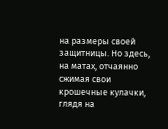на размеры своей защитницы. Но здесь, на матах, отчаянно сжимая свои крошечные кулачки, глядя на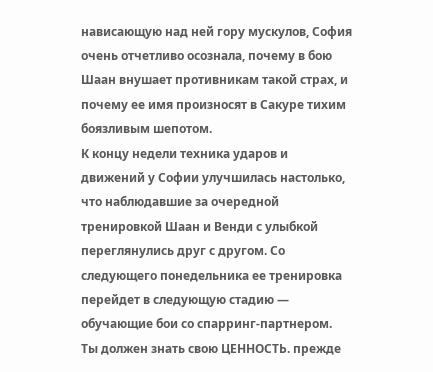нависающую над ней гору мускулов, София очень отчетливо осознала, почему в бою Шаан внушает противникам такой страх, и почему ее имя произносят в Сакуре тихим боязливым шепотом.
К концу недели техника ударов и движений у Софии улучшилась настолько, что наблюдавшие за очередной тренировкой Шаан и Венди с улыбкой переглянулись друг с другом. Со следующего понедельника ее тренировка перейдет в следующую стадию — обучающие бои со спарринг-партнером.
Ты должен знать свою ЦЕННОСТЬ. прежде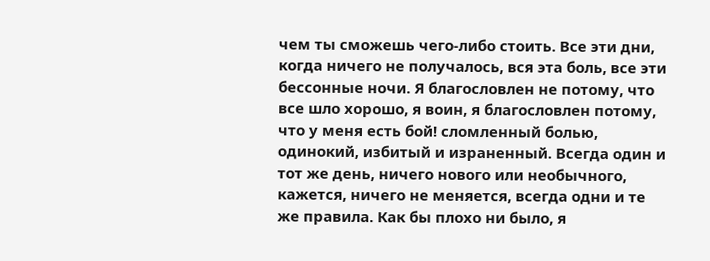чем ты сможешь чего-либо стоить. Все эти дни, когда ничего не получалось, вся эта боль, все эти бессонные ночи. Я благословлен не потому, что все шло хорошо, я воин, я благословлен потому, что у меня есть бой! сломленный болью, одинокий, избитый и израненный. Всегда один и тот же день, ничего нового или необычного, кажется, ничего не меняется, всегда одни и те же правила. Как бы плохо ни было, я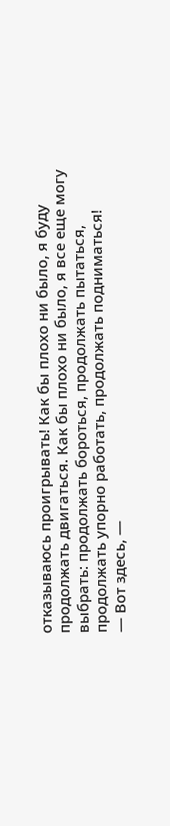отказываюсь проигрывать! Как бы плохо ни было, я буду продолжать двигаться. Как бы плохо ни было, я все еще могу выбрать: продолжать бороться, продолжать пытаться, продолжать упорно работать, продолжать подниматься!
— Вот здесь, —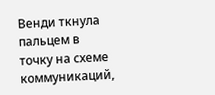Венди ткнула пальцем в точку на схеме коммуникаций,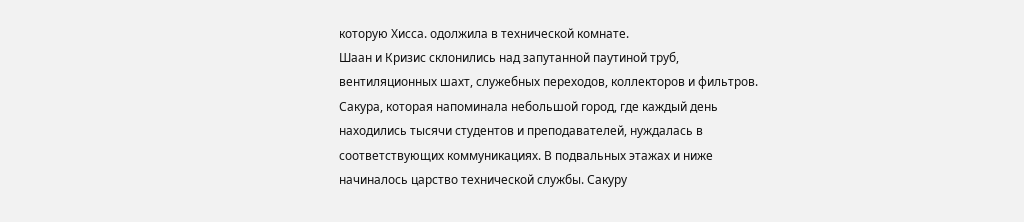которую Хисса. одолжила в технической комнате.
Шаан и Кризис склонились над запутанной паутиной труб, вентиляционных шахт, служебных переходов, коллекторов и фильтров. Сакура, которая напоминала небольшой город, где каждый день находились тысячи студентов и преподавателей, нуждалась в соответствующих коммуникациях. В подвальных этажах и ниже начиналось царство технической службы. Сакуру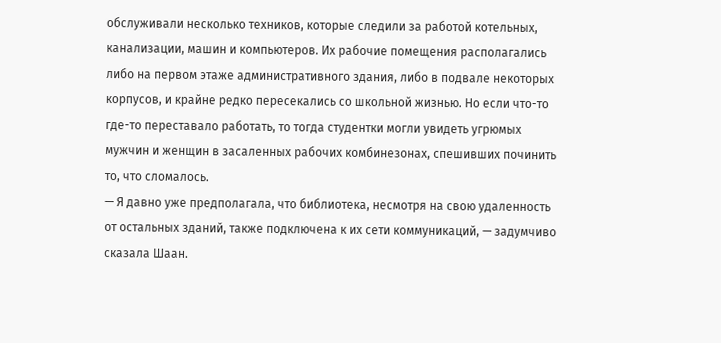обслуживали несколько техников, которые следили за работой котельных, канализации, машин и компьютеров. Их рабочие помещения располагались либо на первом этаже административного здания, либо в подвале некоторых корпусов, и крайне редко пересекались со школьной жизнью. Но если что-то где-то переставало работать, то тогда студентки могли увидеть угрюмых мужчин и женщин в засаленных рабочих комбинезонах, спешивших починить то, что сломалось.
— Я давно уже предполагала, что библиотека, несмотря на свою удаленность от остальных зданий, также подключена к их сети коммуникаций, — задумчиво сказала Шаан.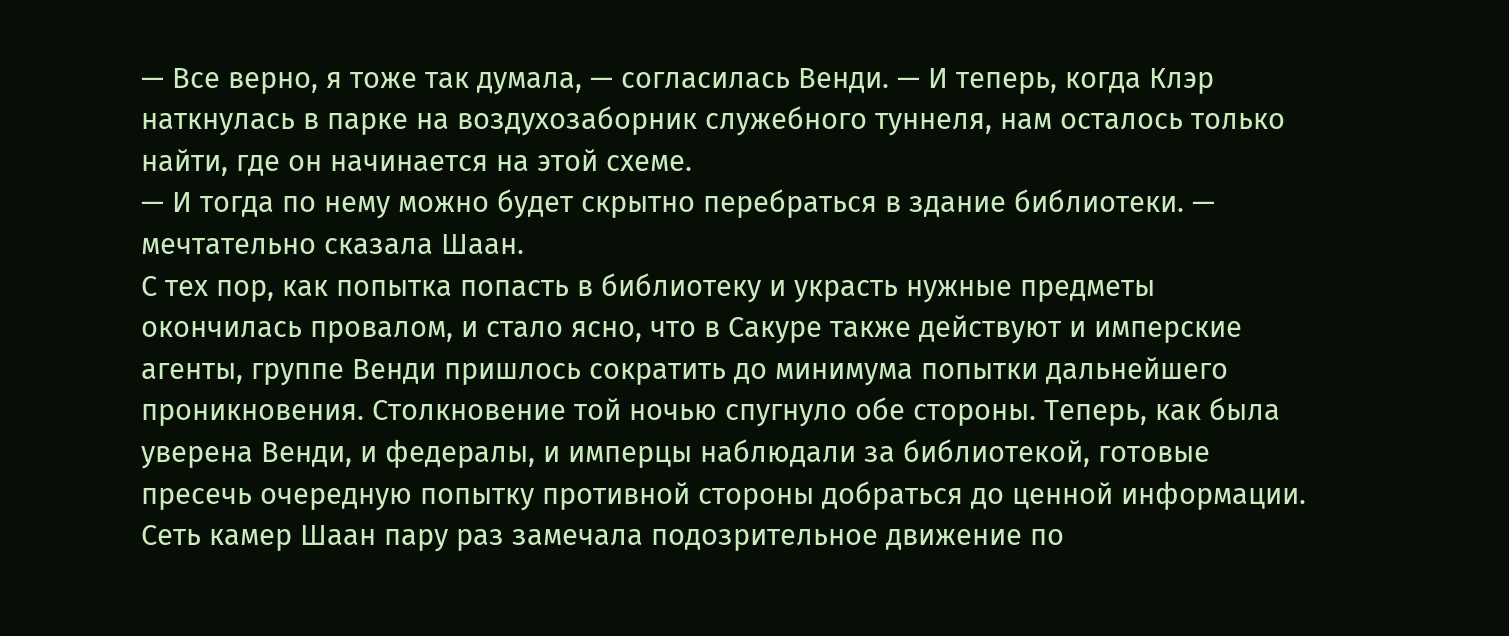— Все верно, я тоже так думала, — согласилась Венди. — И теперь, когда Клэр наткнулась в парке на воздухозаборник служебного туннеля, нам осталось только найти, где он начинается на этой схеме.
— И тогда по нему можно будет скрытно перебраться в здание библиотеки. — мечтательно сказала Шаан.
С тех пор, как попытка попасть в библиотеку и украсть нужные предметы окончилась провалом, и стало ясно, что в Сакуре также действуют и имперские агенты, группе Венди пришлось сократить до минимума попытки дальнейшего проникновения. Столкновение той ночью спугнуло обе стороны. Теперь, как была уверена Венди, и федералы, и имперцы наблюдали за библиотекой, готовые пресечь очередную попытку противной стороны добраться до ценной информации. Сеть камер Шаан пару раз замечала подозрительное движение по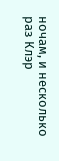ночам, и несколько раз Клэр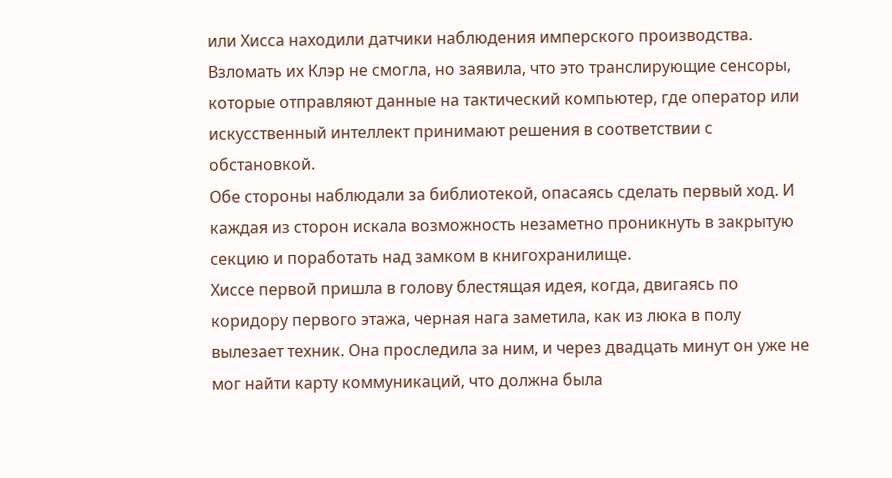или Хисса находили датчики наблюдения имперского производства. Взломать их Клэр не смогла, но заявила, что это транслирующие сенсоры, которые отправляют данные на тактический компьютер, где оператор или искусственный интеллект принимают решения в соответствии с обстановкой.
Обе стороны наблюдали за библиотекой, опасаясь сделать первый ход. И каждая из сторон искала возможность незаметно проникнуть в закрытую секцию и поработать над замком в книгохранилище.
Хиссе первой пришла в голову блестящая идея, когда, двигаясь по коридору первого этажа, черная нага заметила, как из люка в полу вылезает техник. Она проследила за ним, и через двадцать минут он уже не мог найти карту коммуникаций, что должна была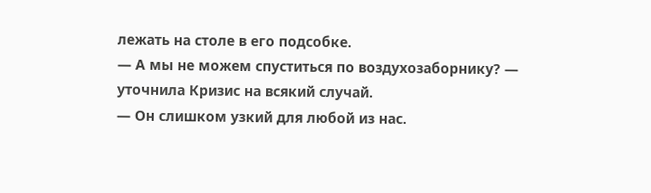лежать на столе в его подсобке.
— А мы не можем спуститься по воздухозаборнику? — уточнила Кризис на всякий случай.
— Он слишком узкий для любой из нас.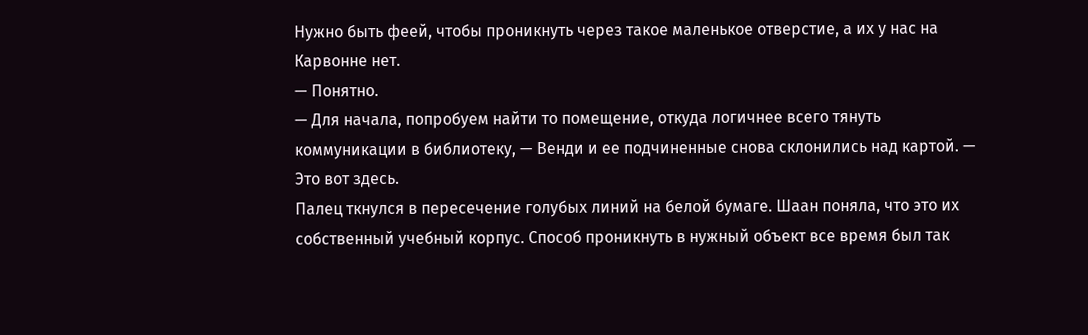Нужно быть феей, чтобы проникнуть через такое маленькое отверстие, а их у нас на Карвонне нет.
— Понятно.
— Для начала, попробуем найти то помещение, откуда логичнее всего тянуть коммуникации в библиотеку, — Венди и ее подчиненные снова склонились над картой. — Это вот здесь.
Палец ткнулся в пересечение голубых линий на белой бумаге. Шаан поняла, что это их собственный учебный корпус. Способ проникнуть в нужный объект все время был так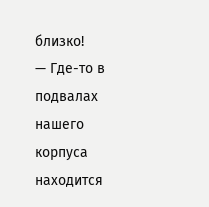близко!
— Где-то в подвалах нашего корпуса находится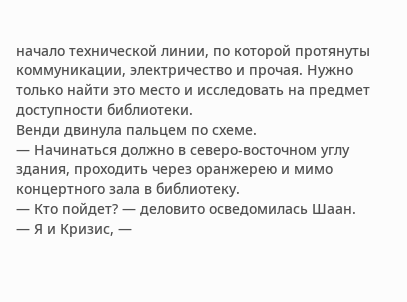начало технической линии, по которой протянуты коммуникации, электричество и прочая. Нужно только найти это место и исследовать на предмет доступности библиотеки.
Венди двинула пальцем по схеме.
— Начинаться должно в северо-восточном углу здания, проходить через оранжерею и мимо концертного зала в библиотеку.
— Кто пойдет? — деловито осведомилась Шаан.
— Я и Кризис, —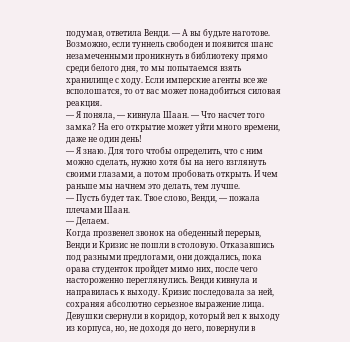подумав, ответила Венди. — А вы будьте наготове. Возможно, если туннель свободен и появится шанс незамеченными проникнуть в библиотеку прямо среди белого дня, то мы попытаемся взять хранилище с ходу. Если имперские агенты все же всполошатся, то от вас может понадобиться силовая реакция.
— Я поняла, — кивнула Шаан. — Что насчет того замка? На его открытие может уйти много времени, даже не один день!
— Я знаю. Для того чтобы определить, что с ним можно сделать, нужно хотя бы на него взглянуть своими глазами, а потом пробовать открыть. И чем раньше мы начнем это делать, тем лучше.
— Пусть будет так. Твое слово, Венди, — пожала плечами Шаан.
— Делаем.
Когда прозвенел звонок на обеденный перерыв, Венди и Кризис не пошли в столовую. Отказавшись под разными предлогами, они дождались, пока орава студенток пройдет мимо них, после чего настороженно переглянулись. Венди кивнула и направилась к выходу. Кризис последовала за ней, сохраняя абсолютно серьезное выражение лица.
Девушки свернули в коридор, который вел к выходу из корпуса, но, не доходя до него, повернули в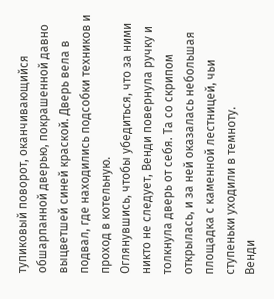тупиковый поворот, оканчивающийся обшарпанной дверью, покрашенной давно выцветшей синей краской. Дверь вела в подвал, где находились подсобки техников и проход в котельную.
Оглянувшись, чтобы убедиться, что за ними никто не следует, Венди повернула ручку и толкнула дверь от себя. Та со скрипом открылась, и за ней оказалась небольшая площадка с каменной лестницей, чьи ступеньки уходили в темноту.
Венди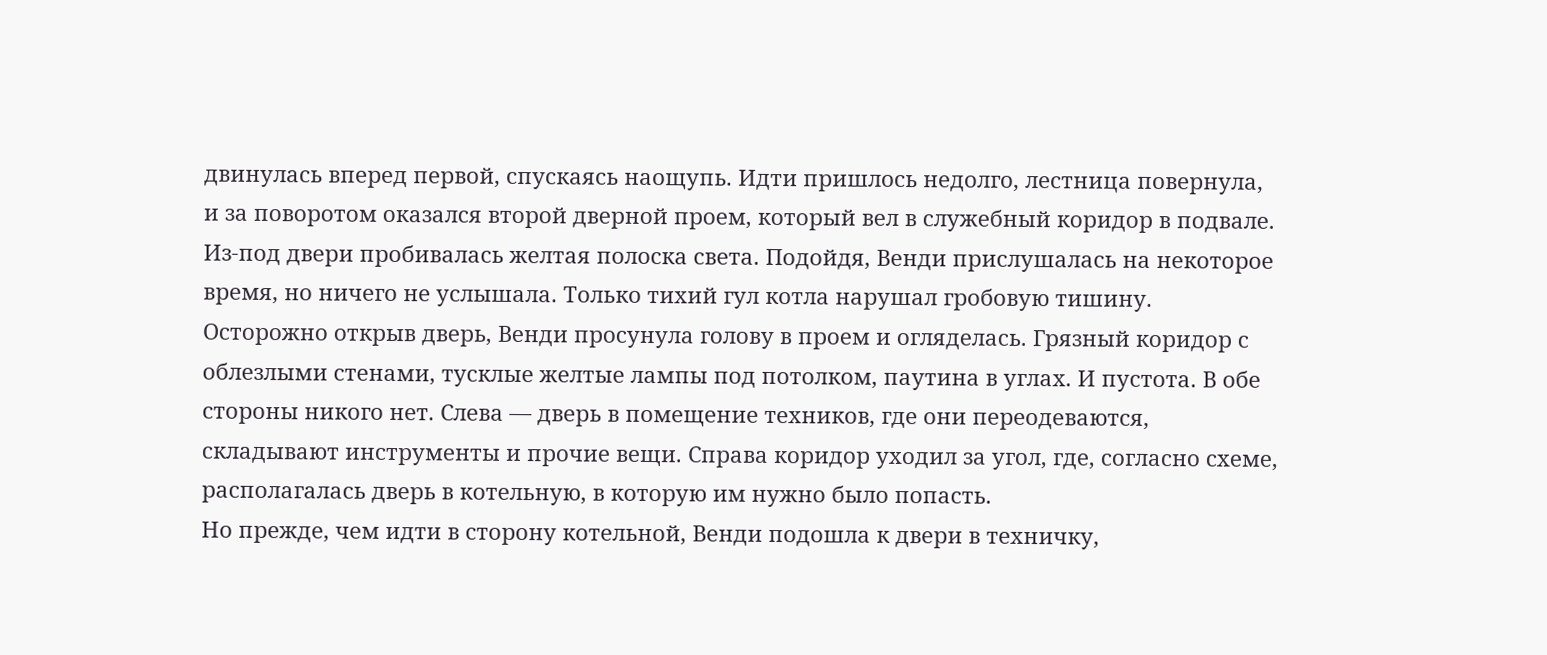двинулась вперед первой, спускаясь наощупь. Идти пришлось недолго, лестница повернула, и за поворотом оказался второй дверной проем, который вел в служебный коридор в подвале. Из-под двери пробивалась желтая полоска света. Подойдя, Венди прислушалась на некоторое время, но ничего не услышала. Только тихий гул котла нарушал гробовую тишину.
Осторожно открыв дверь, Венди просунула голову в проем и огляделась. Грязный коридор с облезлыми стенами, тусклые желтые лампы под потолком, паутина в углах. И пустота. В обе стороны никого нет. Слева — дверь в помещение техников, где они переодеваются, складывают инструменты и прочие вещи. Справа коридор уходил за угол, где, согласно схеме, располагалась дверь в котельную, в которую им нужно было попасть.
Но прежде, чем идти в сторону котельной, Венди подошла к двери в техничку,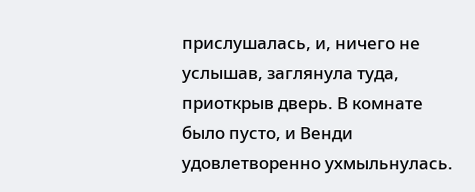прислушалась, и, ничего не услышав, заглянула туда, приоткрыв дверь. В комнате было пусто, и Венди удовлетворенно ухмыльнулась.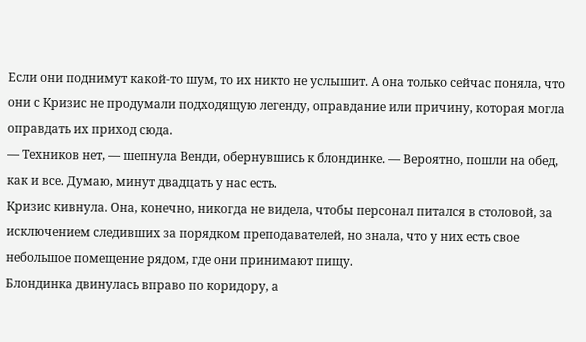Если они поднимут какой-то шум, то их никто не услышит. А она только сейчас поняла, что они с Кризис не продумали подходящую легенду, оправдание или причину, которая могла оправдать их приход сюда.
— Техников нет, — шепнула Венди, обернувшись к блондинке. — Вероятно, пошли на обед, как и все. Думаю, минут двадцать у нас есть.
Кризис кивнула. Она, конечно, никогда не видела, чтобы персонал питался в столовой, за исключением следивших за порядком преподавателей, но знала, что у них есть свое небольшое помещение рядом, где они принимают пищу.
Блондинка двинулась вправо по коридору, а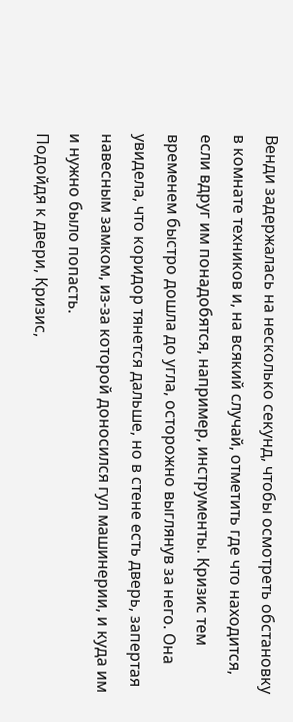Венди задержалась на несколько секунд, чтобы осмотреть обстановку в комнате техников и, на всякий случай, отметить где что находится, если вдруг им понадобятся, например, инструменты. Кризис тем временем быстро дошла до угла, осторожно выглянув за него. Она увидела, что коридор тянется дальше, но в стене есть дверь, запертая навесным замком, из-за которой доносился гул машинерии, и куда им и нужно было попасть.
Подойдя к двери, Кризис,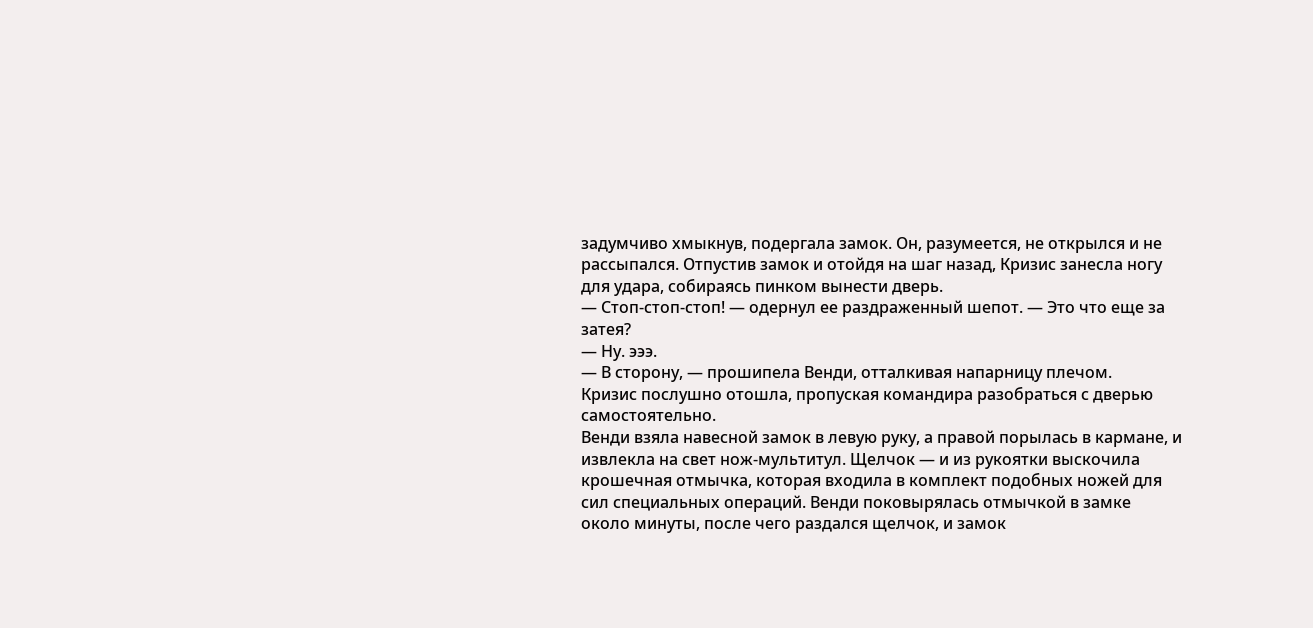задумчиво хмыкнув, подергала замок. Он, разумеется, не открылся и не рассыпался. Отпустив замок и отойдя на шаг назад, Кризис занесла ногу для удара, собираясь пинком вынести дверь.
— Стоп-стоп-стоп! — одернул ее раздраженный шепот. — Это что еще за затея?
— Ну. эээ.
— В сторону, — прошипела Венди, отталкивая напарницу плечом.
Кризис послушно отошла, пропуская командира разобраться с дверью самостоятельно.
Венди взяла навесной замок в левую руку, а правой порылась в кармане, и извлекла на свет нож-мультитул. Щелчок — и из рукоятки выскочила крошечная отмычка, которая входила в комплект подобных ножей для сил специальных операций. Венди поковырялась отмычкой в замке около минуты, после чего раздался щелчок, и замок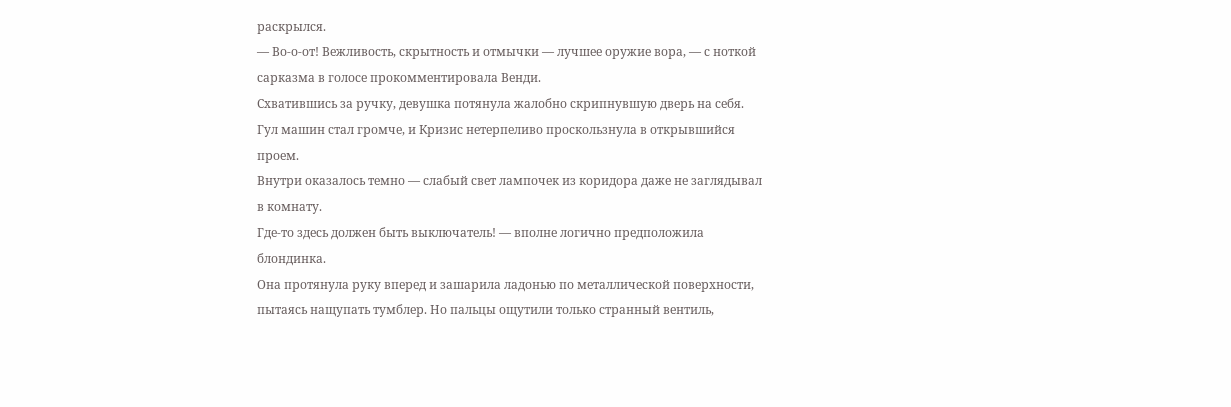раскрылся.
— Во-о-от! Вежливость, скрытность и отмычки — лучшее оружие вора, — с ноткой сарказма в голосе прокомментировала Венди.
Схватившись за ручку, девушка потянула жалобно скрипнувшую дверь на себя. Гул машин стал громче, и Кризис нетерпеливо проскользнула в открывшийся проем.
Внутри оказалось темно — слабый свет лампочек из коридора даже не заглядывал в комнату.
Где-то здесь должен быть выключатель! — вполне логично предположила блондинка.
Она протянула руку вперед и зашарила ладонью по металлической поверхности, пытаясь нащупать тумблер. Но пальцы ощутили только странный вентиль,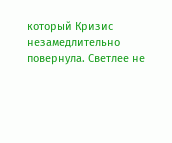который Кризис незамедлительно повернула. Светлее не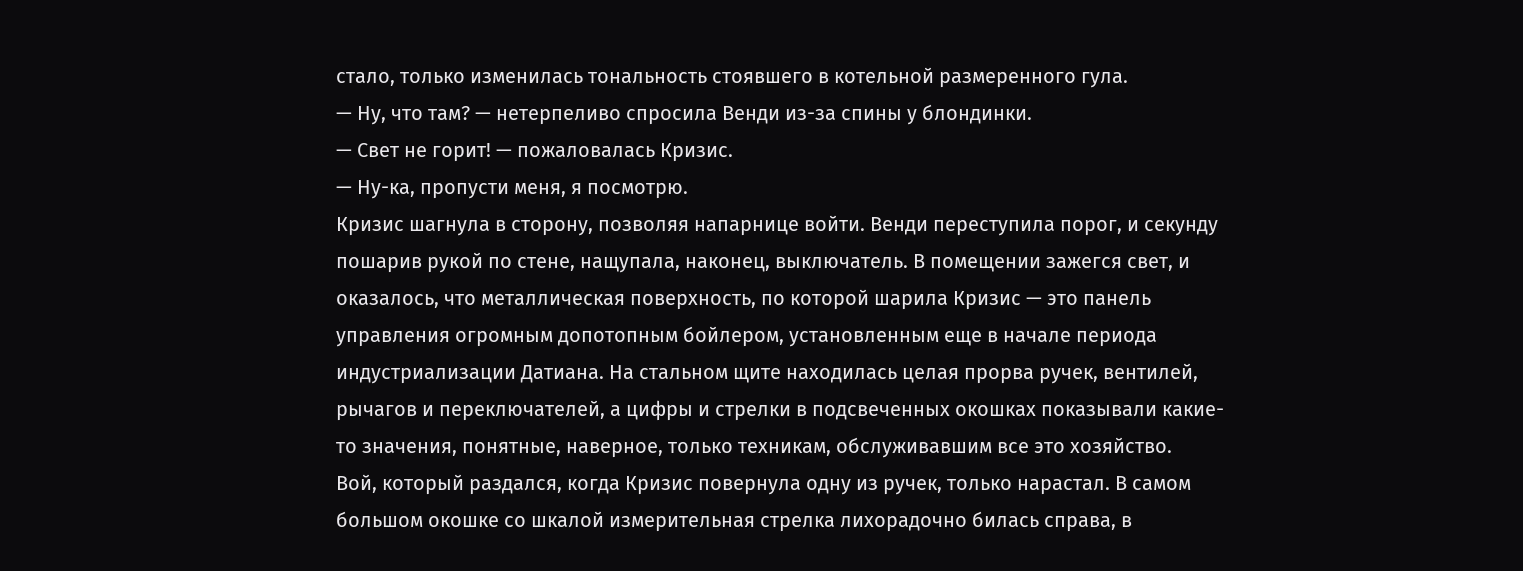стало, только изменилась тональность стоявшего в котельной размеренного гула.
— Ну, что там? — нетерпеливо спросила Венди из-за спины у блондинки.
— Свет не горит! — пожаловалась Кризис.
— Ну-ка, пропусти меня, я посмотрю.
Кризис шагнула в сторону, позволяя напарнице войти. Венди переступила порог, и секунду пошарив рукой по стене, нащупала, наконец, выключатель. В помещении зажегся свет, и оказалось, что металлическая поверхность, по которой шарила Кризис — это панель управления огромным допотопным бойлером, установленным еще в начале периода индустриализации Датиана. На стальном щите находилась целая прорва ручек, вентилей, рычагов и переключателей, а цифры и стрелки в подсвеченных окошках показывали какие-то значения, понятные, наверное, только техникам, обслуживавшим все это хозяйство.
Вой, который раздался, когда Кризис повернула одну из ручек, только нарастал. В самом большом окошке со шкалой измерительная стрелка лихорадочно билась справа, в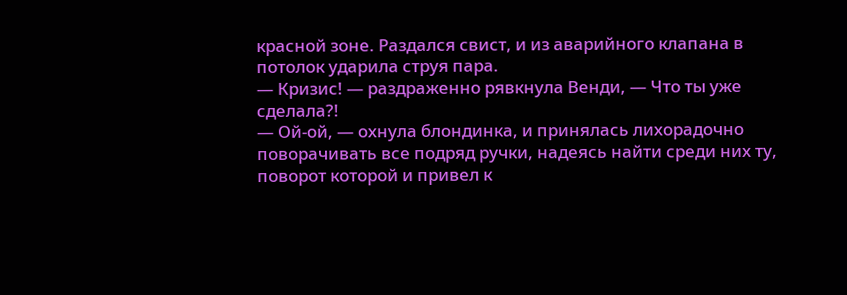красной зоне. Раздался свист, и из аварийного клапана в потолок ударила струя пара.
— Кризис! — раздраженно рявкнула Венди, — Что ты уже сделала?!
— Ой-ой, — охнула блондинка, и принялась лихорадочно поворачивать все подряд ручки, надеясь найти среди них ту, поворот которой и привел к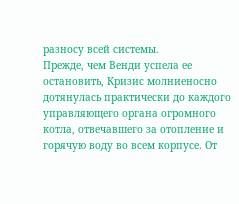разносу всей системы.
Прежде, чем Венди успела ее остановить, Кризис молниеносно дотянулась практически до каждого управляющего органа огромного котла, отвечавшего за отопление и горячую воду во всем корпусе. От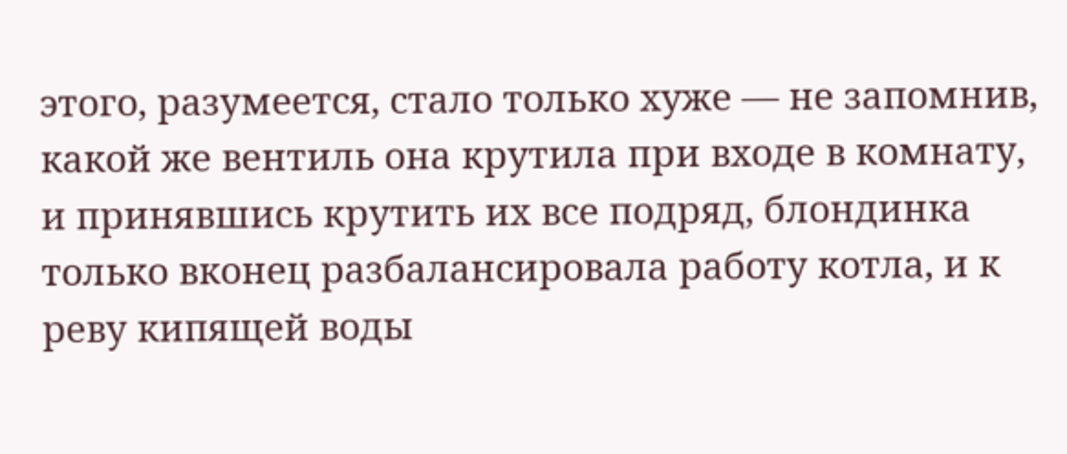этого, разумеется, стало только хуже — не запомнив, какой же вентиль она крутила при входе в комнату, и принявшись крутить их все подряд, блондинка только вконец разбалансировала работу котла, и к реву кипящей воды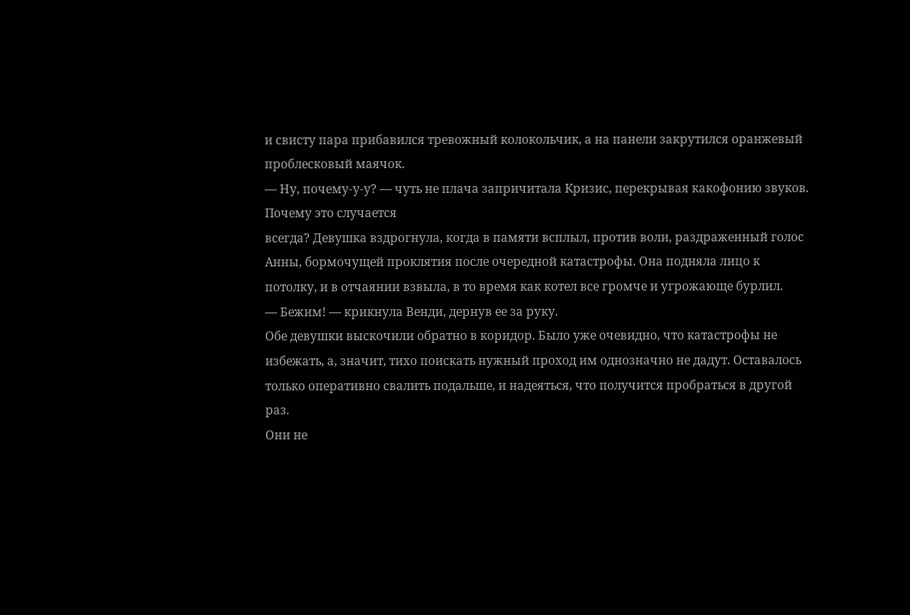и свисту пара прибавился тревожный колокольчик, а на панели закрутился оранжевый проблесковый маячок.
— Ну, почему-у-у? — чуть не плача запричитала Кризис, перекрывая какофонию звуков.
Почему это случается
всегда? Девушка вздрогнула, когда в памяти всплыл, против воли, раздраженный голос Анны, бормочущей проклятия после очередной катастрофы. Она подняла лицо к потолку, и в отчаянии взвыла, в то время как котел все громче и угрожающе бурлил.
— Бежим! — крикнула Венди, дернув ее за руку.
Обе девушки выскочили обратно в коридор. Было уже очевидно, что катастрофы не избежать, а, значит, тихо поискать нужный проход им однозначно не дадут. Оставалось только оперативно свалить подальше, и надеяться, что получится пробраться в другой раз.
Они не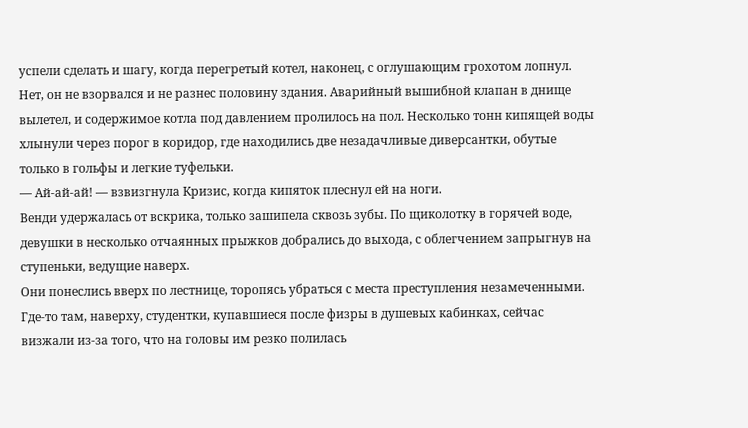успели сделать и шагу, когда перегретый котел, наконец, с оглушающим грохотом лопнул. Нет, он не взорвался и не разнес половину здания. Аварийный вышибной клапан в днище вылетел, и содержимое котла под давлением пролилось на пол. Несколько тонн кипящей воды хлынули через порог в коридор, где находились две незадачливые диверсантки, обутые только в гольфы и легкие туфельки.
— Ай-ай-ай! — взвизгнула Кризис, когда кипяток плеснул ей на ноги.
Венди удержалась от вскрика, только зашипела сквозь зубы. По щиколотку в горячей воде, девушки в несколько отчаянных прыжков добрались до выхода, с облегчением запрыгнув на ступеньки, ведущие наверх.
Они понеслись вверх по лестнице, торопясь убраться с места преступления незамеченными. Где-то там, наверху, студентки, купавшиеся после физры в душевых кабинках, сейчас визжали из-за того, что на головы им резко полилась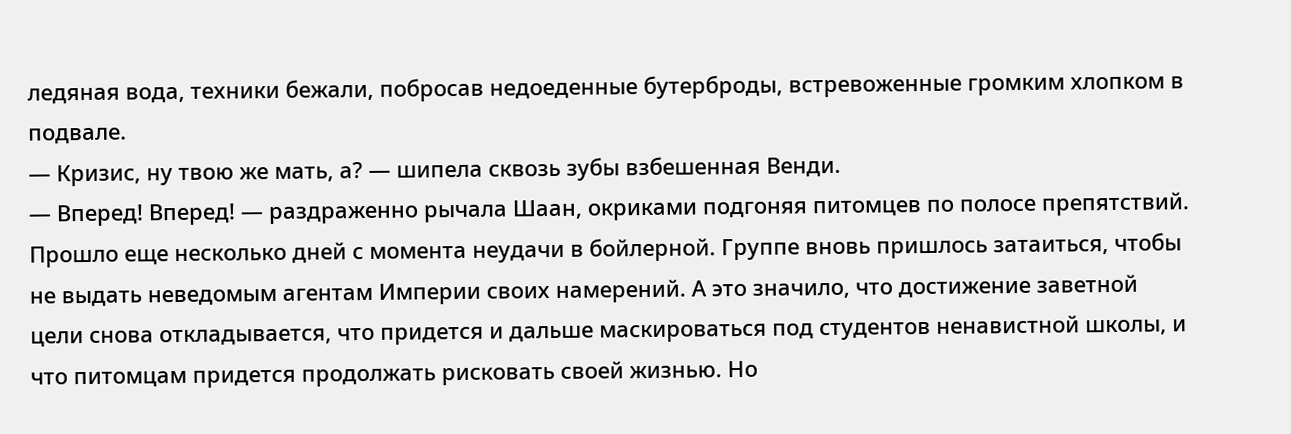ледяная вода, техники бежали, побросав недоеденные бутерброды, встревоженные громким хлопком в подвале.
— Кризис, ну твою же мать, а? — шипела сквозь зубы взбешенная Венди.
— Вперед! Вперед! — раздраженно рычала Шаан, окриками подгоняя питомцев по полосе препятствий.
Прошло еще несколько дней с момента неудачи в бойлерной. Группе вновь пришлось затаиться, чтобы не выдать неведомым агентам Империи своих намерений. А это значило, что достижение заветной цели снова откладывается, что придется и дальше маскироваться под студентов ненавистной школы, и что питомцам придется продолжать рисковать своей жизнью. Но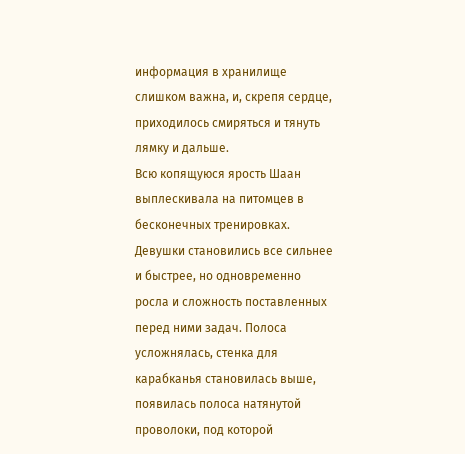информация в хранилище слишком важна, и, скрепя сердце, приходилось смиряться и тянуть лямку и дальше.
Всю копящуюся ярость Шаан выплескивала на питомцев в бесконечных тренировках. Девушки становились все сильнее и быстрее, но одновременно росла и сложность поставленных перед ними задач. Полоса усложнялась, стенка для карабканья становилась выше, появилась полоса натянутой проволоки, под которой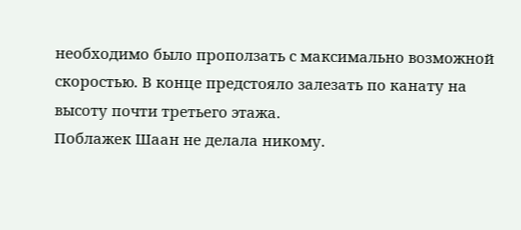необходимо было проползать с максимально возможной скоростью. В конце предстояло залезать по канату на высоту почти третьего этажа.
Поблажек Шаан не делала никому.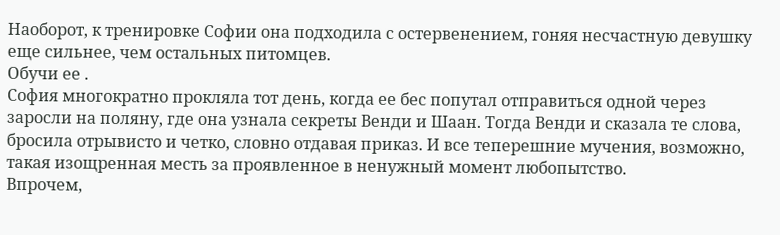Наоборот, к тренировке Софии она подходила с остервенением, гоняя несчастную девушку еще сильнее, чем остальных питомцев.
Обучи ее .
София многократно прокляла тот день, когда ее бес попутал отправиться одной через заросли на поляну, где она узнала секреты Венди и Шаан. Тогда Венди и сказала те слова, бросила отрывисто и четко, словно отдавая приказ. И все теперешние мучения, возможно, такая изощренная месть за проявленное в ненужный момент любопытство.
Впрочем,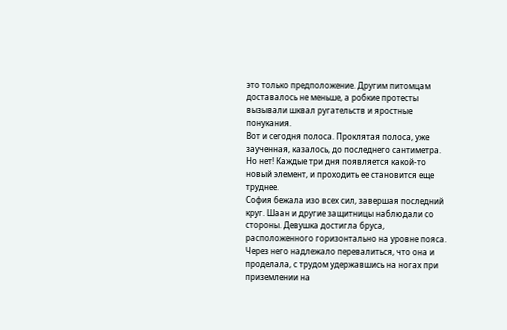это только предположение. Другим питомцам доставалось не меньше, а робкие протесты вызывали шквал ругательств и яростные понукания.
Вот и сегодня полоса. Проклятая полоса, уже заученная, казалось, до последнего сантиметра. Но нет! Каждые три дня появляется какой-то новый элемент, и проходить ее становится еще труднее.
София бежала изо всех сил, завершая последний круг. Шаан и другие защитницы наблюдали со стороны. Девушка достигла бруса, расположенного горизонтально на уровне пояса. Через него надлежало перевалиться, что она и проделала, с трудом удержавшись на ногах при приземлении на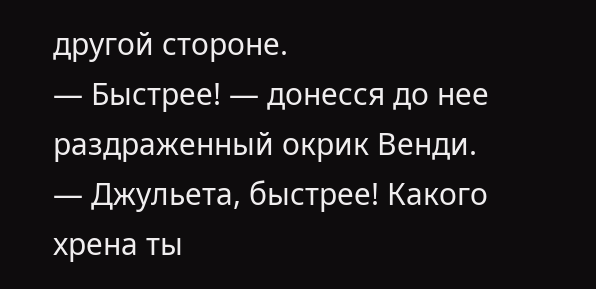другой стороне.
— Быстрее! — донесся до нее раздраженный окрик Венди. — Джульета, быстрее! Какого хрена ты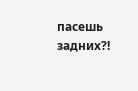пасешь задних?!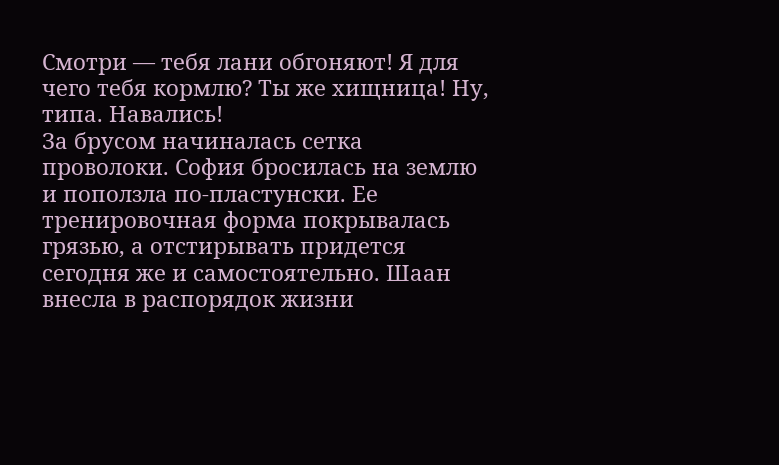Смотри — тебя лани обгоняют! Я для чего тебя кормлю? Ты же хищница! Ну, типа. Навались!
За брусом начиналась сетка проволоки. София бросилась на землю и поползла по-пластунски. Ее тренировочная форма покрывалась грязью, а отстирывать придется сегодня же и самостоятельно. Шаан внесла в распорядок жизни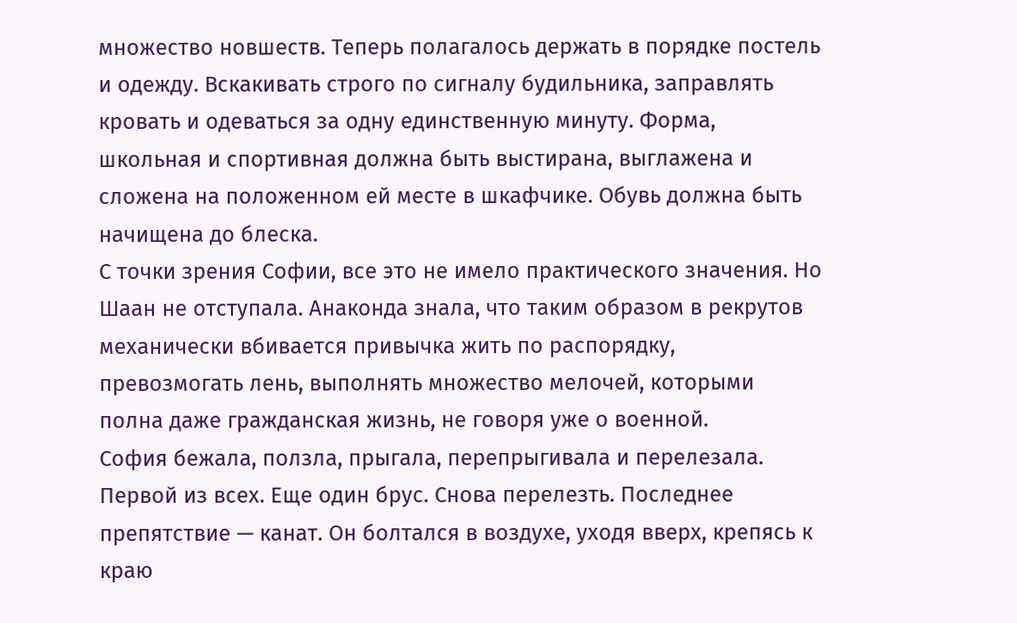множество новшеств. Теперь полагалось держать в порядке постель и одежду. Вскакивать строго по сигналу будильника, заправлять кровать и одеваться за одну единственную минуту. Форма, школьная и спортивная должна быть выстирана, выглажена и сложена на положенном ей месте в шкафчике. Обувь должна быть начищена до блеска.
С точки зрения Софии, все это не имело практического значения. Но Шаан не отступала. Анаконда знала, что таким образом в рекрутов механически вбивается привычка жить по распорядку, превозмогать лень, выполнять множество мелочей, которыми полна даже гражданская жизнь, не говоря уже о военной.
София бежала, ползла, прыгала, перепрыгивала и перелезала. Первой из всех. Еще один брус. Снова перелезть. Последнее препятствие — канат. Он болтался в воздухе, уходя вверх, крепясь к краю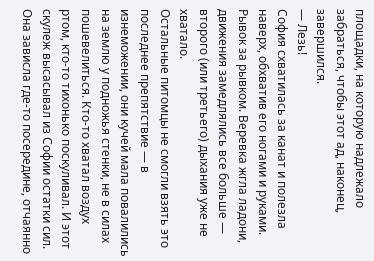площадки, на которую надлежало забраться, чтобы этот ад, наконец, завершился.
— Лезь!
София схватилась за канат и полезла наверх, обхватив его ногами и руками. Рывок за рывком. Веревка жгла ладони, движения замедлялись все больше — второго (или третьего) дыхания уже не хватало.
Остальные питомцы не смогли взять это последнее препятствие — в изнеможении, они кучей мала повалились на землю у подножья стенки, не в силах пошевелиться. Кто-то хватал воздух ртом, кто-то тихонько поскуливал. И этот скулеж высасывал из Софии остатки сил. Она зависла где-то посередине, отчаянно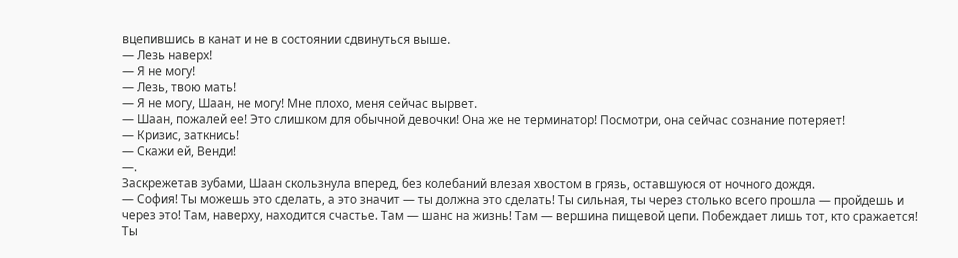вцепившись в канат и не в состоянии сдвинуться выше.
— Лезь наверх!
— Я не могу!
— Лезь, твою мать!
— Я не могу, Шаан, не могу! Мне плохо, меня сейчас вырвет.
— Шаан, пожалей ее! Это слишком для обычной девочки! Она же не терминатор! Посмотри, она сейчас сознание потеряет!
— Кризис, заткнись!
— Скажи ей, Венди!
—.
Заскрежетав зубами, Шаан скользнула вперед, без колебаний влезая хвостом в грязь, оставшуюся от ночного дождя.
— София! Ты можешь это сделать, а это значит — ты должна это сделать! Ты сильная, ты через столько всего прошла — пройдешь и через это! Там, наверху, находится счастье. Там — шанс на жизнь! Там — вершина пищевой цепи. Побеждает лишь тот, кто сражается! Ты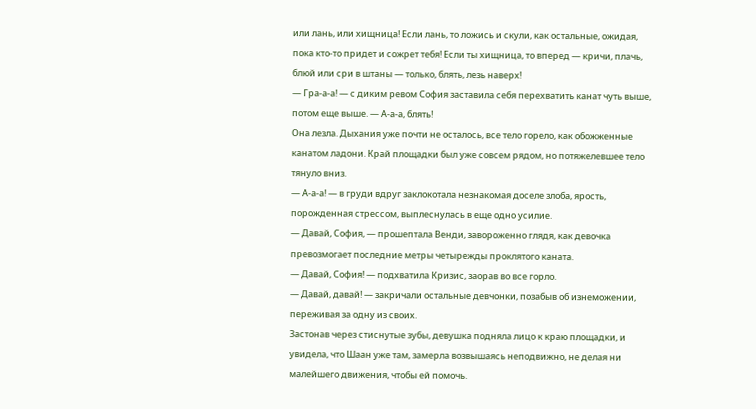или лань, или хищница! Если лань, то ложись и скули, как остальные, ожидая, пока кто-то придет и сожрет тебя! Если ты хищница, то вперед — кричи, плачь, блюй или сри в штаны — только, блять, лезь наверх!
— Гра-а-а! — с диким ревом София заставила себя перехватить канат чуть выше, потом еще выше. — А-а-а, блять!
Она лезла. Дыхания уже почти не осталось, все тело горело, как обожженные канатом ладони. Край площадки был уже совсем рядом, но потяжелевшее тело тянуло вниз.
— А-а-а! — в груди вдруг заклокотала незнакомая доселе злоба, ярость, порожденная стрессом, выплеснулась в еще одно усилие.
— Давай, София, — прошептала Венди, завороженно глядя, как девочка превозмогает последние метры четырежды проклятого каната.
— Давай, София! — подхватила Кризис, заорав во все горло.
— Давай, давай! — закричали остальные девчонки, позабыв об изнеможении, переживая за одну из своих.
Застонав через стиснутые зубы, девушка подняла лицо к краю площадки, и увидела, что Шаан уже там, замерла возвышаясь неподвижно, не делая ни малейшего движения, чтобы ей помочь.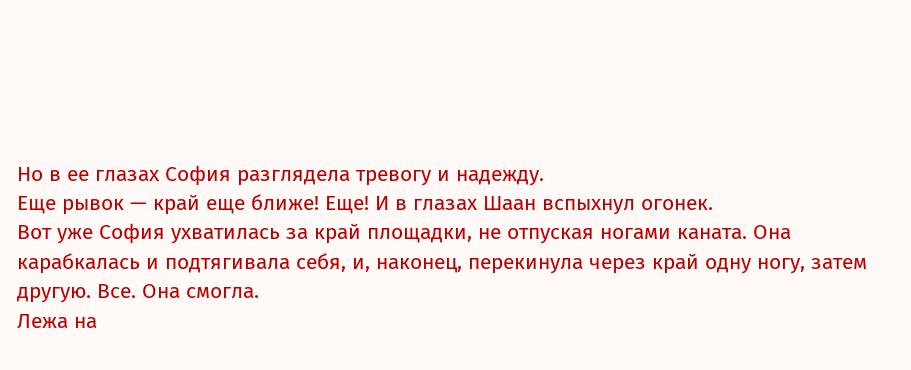Но в ее глазах София разглядела тревогу и надежду.
Еще рывок — край еще ближе! Еще! И в глазах Шаан вспыхнул огонек.
Вот уже София ухватилась за край площадки, не отпуская ногами каната. Она карабкалась и подтягивала себя, и, наконец, перекинула через край одну ногу, затем другую. Все. Она смогла.
Лежа на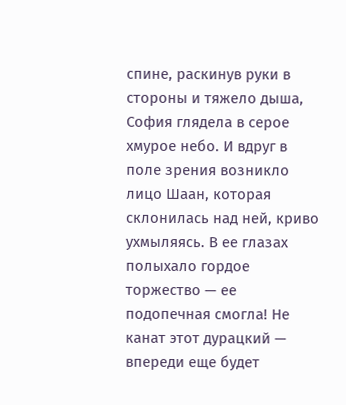спине, раскинув руки в стороны и тяжело дыша, София глядела в серое хмурое небо. И вдруг в поле зрения возникло лицо Шаан, которая склонилась над ней, криво ухмыляясь. В ее глазах полыхало гордое торжество — ее подопечная смогла! Не канат этот дурацкий — впереди еще будет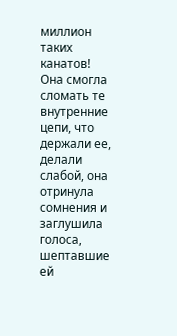миллион таких канатов! Она смогла сломать те внутренние цепи, что держали ее, делали слабой, она отринула сомнения и заглушила голоса, шептавшие ей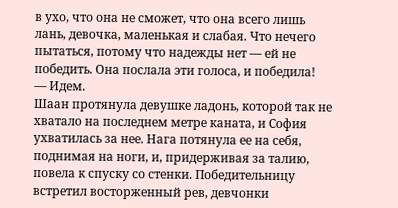в ухо, что она не сможет, что она всего лишь лань, девочка, маленькая и слабая. Что нечего пытаться, потому что надежды нет — ей не победить. Она послала эти голоса, и победила!
— Идем.
Шаан протянула девушке ладонь, которой так не хватало на последнем метре каната, и София ухватилась за нее. Нага потянула ее на себя, поднимая на ноги, и, придерживая за талию, повела к спуску со стенки. Победительницу встретил восторженный рев, девчонки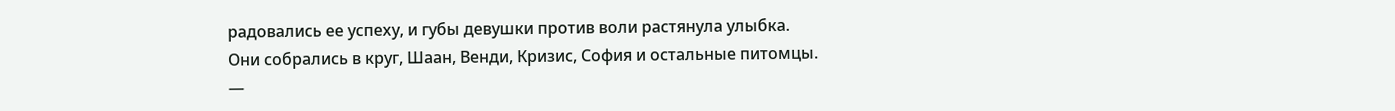радовались ее успеху, и губы девушки против воли растянула улыбка.
Они собрались в круг, Шаан, Венди, Кризис, София и остальные питомцы.
—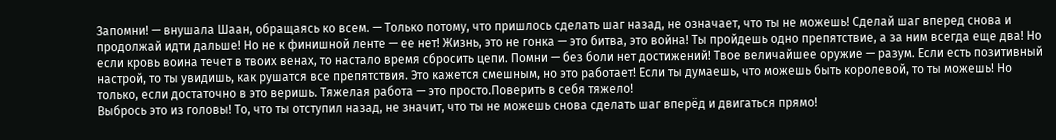Запомни! — внушала Шаан, обращаясь ко всем. — Только потому, что пришлось сделать шаг назад, не означает, что ты не можешь! Сделай шаг вперед снова и продолжай идти дальше! Но не к финишной ленте — ее нет! Жизнь, это не гонка — это битва, это война! Ты пройдешь одно препятствие, а за ним всегда еще два! Но если кровь воина течет в твоих венах, то настало время сбросить цепи. Помни — без боли нет достижений! Твое величайшее оружие — разум. Если есть позитивный настрой, то ты увидишь, как рушатся все препятствия. Это кажется смешным, но это работает! Если ты думаешь, что можешь быть королевой, то ты можешь! Но только, если достаточно в это веришь. Тяжелая работа — это просто.Поверить в себя тяжело!
Выбрось это из головы! То, что ты отступил назад, не значит, что ты не можешь снова сделать шаг вперёд и двигаться прямо!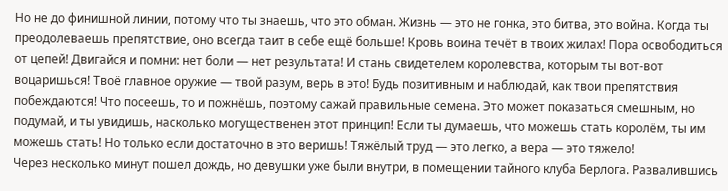Но не до финишной линии, потому что ты знаешь, что это обман. Жизнь — это не гонка, это битва, это война. Когда ты преодолеваешь препятствие, оно всегда таит в себе ещё больше! Кровь воина течёт в твоих жилах! Пора освободиться от цепей! Двигайся и помни: нет боли — нет результата! И стань свидетелем королевства, которым ты вот-вот воцаришься! Твоё главное оружие — твой разум, верь в это! Будь позитивным и наблюдай, как твои препятствия побеждаются! Что посеешь, то и пожнёшь, поэтому сажай правильные семена. Это может показаться смешным, но подумай, и ты увидишь, насколько могущественен этот принцип! Если ты думаешь, что можешь стать королём, ты им можешь стать! Но только если достаточно в это веришь! Тяжёлый труд — это легко, а вера — это тяжело!
Через несколько минут пошел дождь, но девушки уже были внутри, в помещении тайного клуба Берлога. Развалившись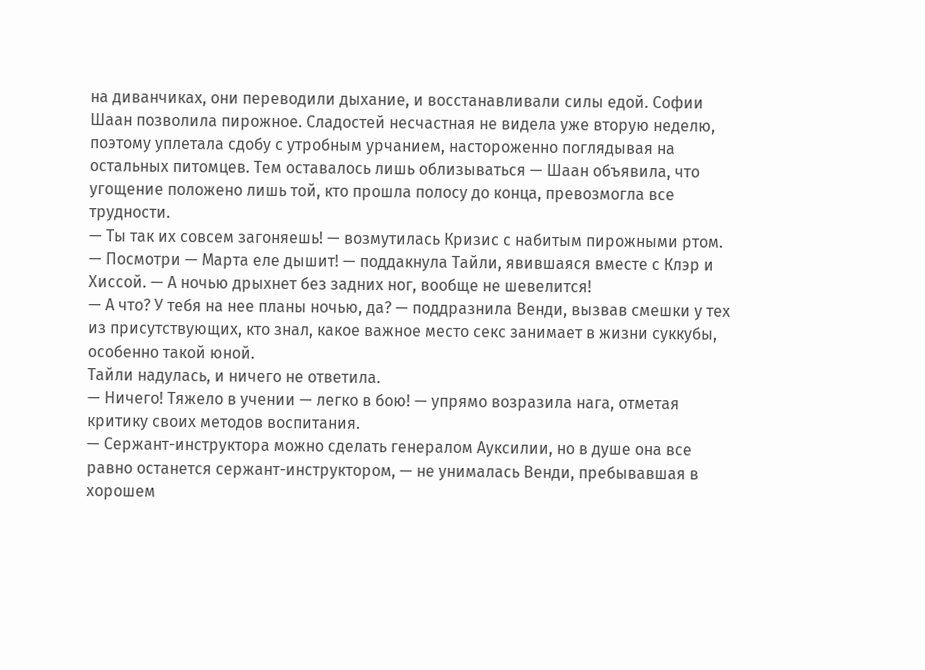на диванчиках, они переводили дыхание, и восстанавливали силы едой. Софии Шаан позволила пирожное. Сладостей несчастная не видела уже вторую неделю, поэтому уплетала сдобу с утробным урчанием, настороженно поглядывая на остальных питомцев. Тем оставалось лишь облизываться — Шаан объявила, что угощение положено лишь той, кто прошла полосу до конца, превозмогла все трудности.
— Ты так их совсем загоняешь! — возмутилась Кризис с набитым пирожными ртом.
— Посмотри — Марта еле дышит! — поддакнула Тайли, явившаяся вместе с Клэр и Хиссой. — А ночью дрыхнет без задних ног, вообще не шевелится!
— А что? У тебя на нее планы ночью, да? — поддразнила Венди, вызвав смешки у тех из присутствующих, кто знал, какое важное место секс занимает в жизни суккубы, особенно такой юной.
Тайли надулась, и ничего не ответила.
— Ничего! Тяжело в учении — легко в бою! — упрямо возразила нага, отметая критику своих методов воспитания.
— Сержант-инструктора можно сделать генералом Ауксилии, но в душе она все равно останется сержант-инструктором, — не унималась Венди, пребывавшая в хорошем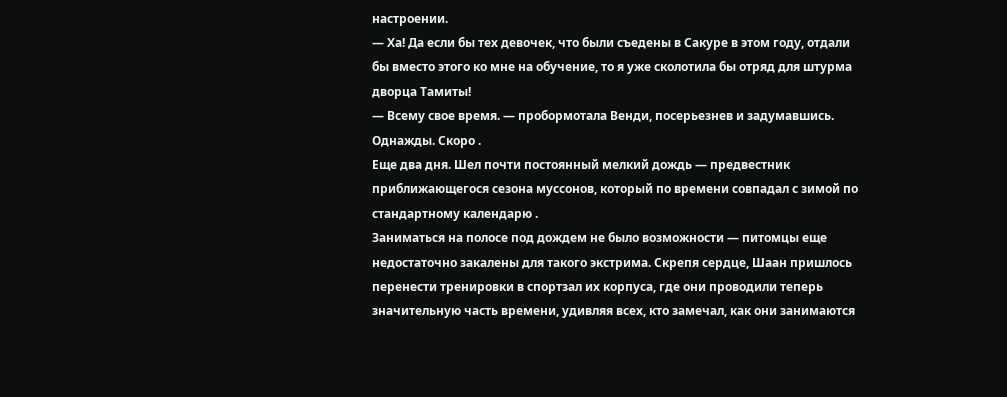настроении.
— Ха! Да если бы тех девочек, что были съедены в Сакуре в этом году, отдали бы вместо этого ко мне на обучение, то я уже сколотила бы отряд для штурма дворца Тамиты!
— Всему свое время. — пробормотала Венди, посерьезнев и задумавшись.
Однажды. Скоро .
Еще два дня. Шел почти постоянный мелкий дождь — предвестник приближающегося сезона муссонов, который по времени совпадал с зимой по стандартному календарю .
Заниматься на полосе под дождем не было возможности — питомцы еще недостаточно закалены для такого экстрима. Скрепя сердце, Шаан пришлось перенести тренировки в спортзал их корпуса, где они проводили теперь значительную часть времени, удивляя всех, кто замечал, как они занимаются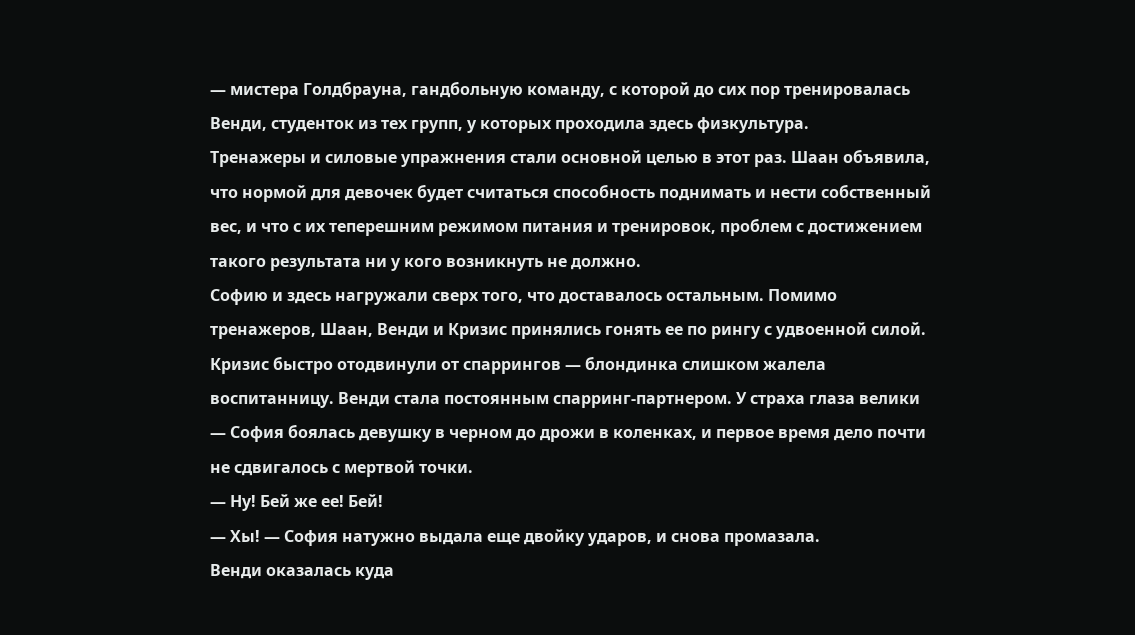— мистера Голдбрауна, гандбольную команду, с которой до сих пор тренировалась Венди, студенток из тех групп, у которых проходила здесь физкультура.
Тренажеры и силовые упражнения стали основной целью в этот раз. Шаан объявила, что нормой для девочек будет считаться способность поднимать и нести собственный вес, и что с их теперешним режимом питания и тренировок, проблем с достижением такого результата ни у кого возникнуть не должно.
Софию и здесь нагружали сверх того, что доставалось остальным. Помимо тренажеров, Шаан, Венди и Кризис принялись гонять ее по рингу с удвоенной силой. Кризис быстро отодвинули от спаррингов — блондинка слишком жалела воспитанницу. Венди стала постоянным спарринг-партнером. У страха глаза велики — София боялась девушку в черном до дрожи в коленках, и первое время дело почти не сдвигалось с мертвой точки.
— Ну! Бей же ее! Бей!
— Хы! — София натужно выдала еще двойку ударов, и снова промазала.
Венди оказалась куда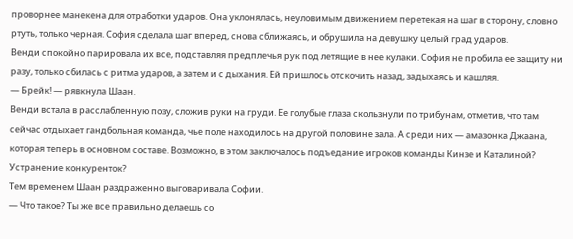проворнее манекена для отработки ударов. Она уклонялась, неуловимым движением перетекая на шаг в сторону, словно ртуть, только черная. София сделала шаг вперед, снова сближаясь, и обрушила на девушку целый град ударов.
Венди спокойно парировала их все, подставляя предплечья рук под летящие в нее кулаки. София не пробила ее защиту ни разу, только сбилась с ритма ударов, а затем и с дыхания. Ей пришлось отскочить назад, задыхаясь и кашляя.
— Брейк! — рявкнула Шаан.
Венди встала в расслабленную позу, сложив руки на груди. Ее голубые глаза скользнули по трибунам, отметив, что там сейчас отдыхает гандбольная команда, чье поле находилось на другой половине зала. А среди них — амазонка Джаана, которая теперь в основном составе. Возможно, в этом заключалось подъедание игроков команды Кинзе и Каталиной? Устранение конкуренток?
Тем временем Шаан раздраженно выговаривала Софии.
— Что такое? Ты же все правильно делаешь со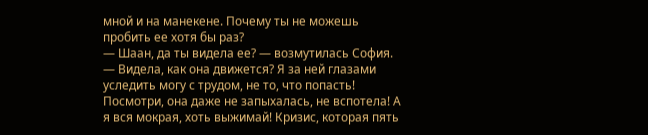мной и на манекене. Почему ты не можешь пробить ее хотя бы раз?
— Шаан, да ты видела ее? — возмутилась София. — Видела, как она движется? Я за ней глазами уследить могу с трудом, не то, что попасть! Посмотри, она даже не запыхалась, не вспотела! А я вся мокрая, хоть выжимай! Кризис, которая пять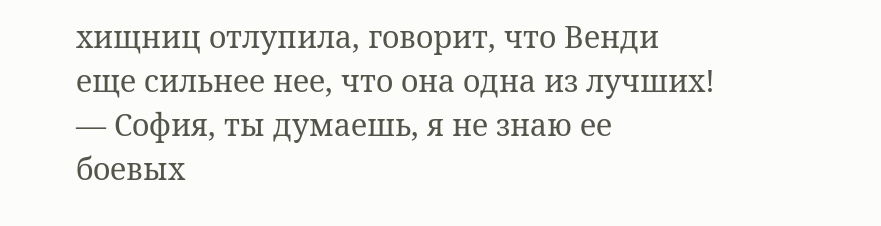хищниц отлупила, говорит, что Венди еще сильнее нее, что она одна из лучших!
— София, ты думаешь, я не знаю ее боевых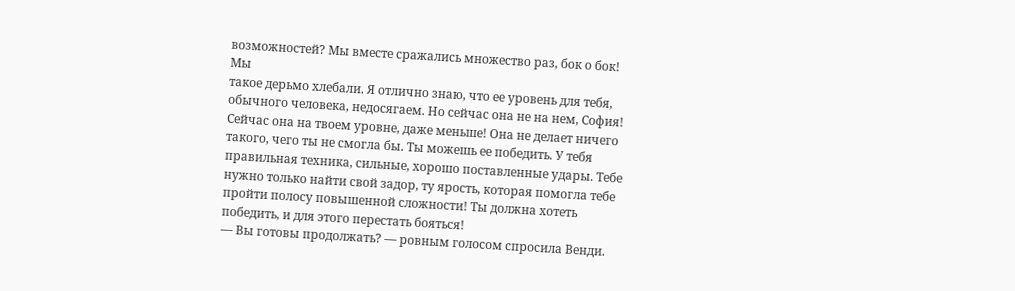возможностей? Мы вместе сражались множество раз, бок о бок! Мы
такое дерьмо хлебали. Я отлично знаю, что ее уровень для тебя, обычного человека, недосягаем. Но сейчас она не на нем, София! Сейчас она на твоем уровне, даже меньше! Она не делает ничего такого, чего ты не смогла бы. Ты можешь ее победить. У тебя правильная техника, сильные, хорошо поставленные удары. Тебе нужно только найти свой задор, ту ярость, которая помогла тебе пройти полосу повышенной сложности! Ты должна хотеть победить, и для этого перестать бояться!
— Вы готовы продолжать? — ровным голосом спросила Венди.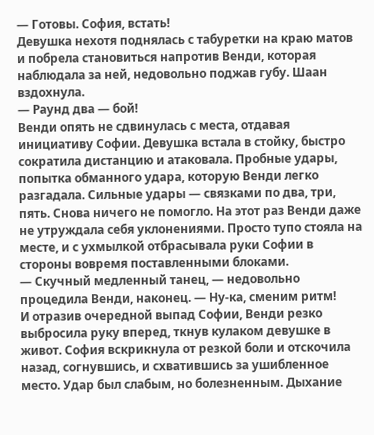— Готовы. София, встать!
Девушка нехотя поднялась с табуретки на краю матов и побрела становиться напротив Венди, которая наблюдала за ней, недовольно поджав губу. Шаан вздохнула.
— Раунд два — бой!
Венди опять не сдвинулась с места, отдавая инициативу Софии. Девушка встала в стойку, быстро сократила дистанцию и атаковала. Пробные удары, попытка обманного удара, которую Венди легко разгадала. Сильные удары — связками по два, три, пять. Снова ничего не помогло. На этот раз Венди даже не утруждала себя уклонениями. Просто тупо стояла на месте, и с ухмылкой отбрасывала руки Софии в стороны вовремя поставленными блоками.
— Скучный медленный танец, — недовольно процедила Венди, наконец. — Ну-ка, сменим ритм!
И отразив очередной выпад Софии, Венди резко выбросила руку вперед, ткнув кулаком девушке в живот. София вскрикнула от резкой боли и отскочила назад, согнувшись, и схватившись за ушибленное место. Удар был слабым, но болезненным. Дыхание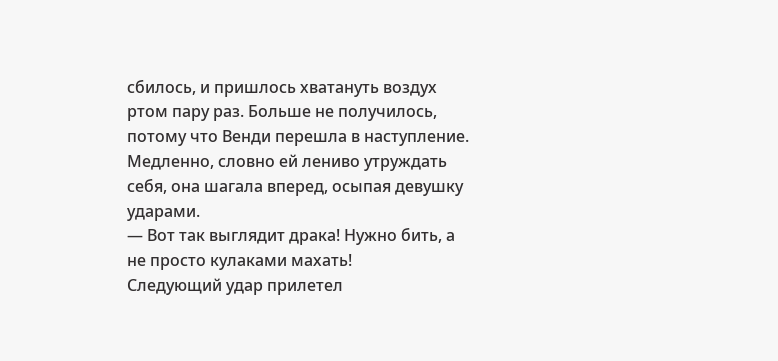сбилось, и пришлось хватануть воздух ртом пару раз. Больше не получилось, потому что Венди перешла в наступление. Медленно, словно ей лениво утруждать себя, она шагала вперед, осыпая девушку ударами.
— Вот так выглядит драка! Нужно бить, а не просто кулаками махать!
Следующий удар прилетел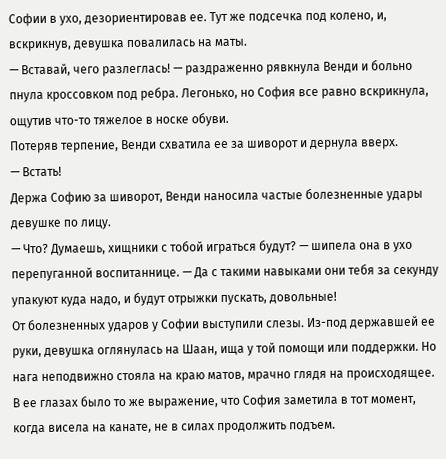Софии в ухо, дезориентировав ее. Тут же подсечка под колено, и, вскрикнув, девушка повалилась на маты.
— Вставай, чего разлеглась! — раздраженно рявкнула Венди и больно пнула кроссовком под ребра. Легонько, но София все равно вскрикнула, ощутив что-то тяжелое в носке обуви.
Потеряв терпение, Венди схватила ее за шиворот и дернула вверх.
— Встать!
Держа Софию за шиворот, Венди наносила частые болезненные удары девушке по лицу.
— Что? Думаешь, хищники с тобой играться будут? — шипела она в ухо перепуганной воспитаннице. — Да с такими навыками они тебя за секунду упакуют куда надо, и будут отрыжки пускать, довольные!
От болезненных ударов у Софии выступили слезы. Из-под державшей ее руки, девушка оглянулась на Шаан, ища у той помощи или поддержки. Но нага неподвижно стояла на краю матов, мрачно глядя на происходящее. В ее глазах было то же выражение, что София заметила в тот момент, когда висела на канате, не в силах продолжить подъем.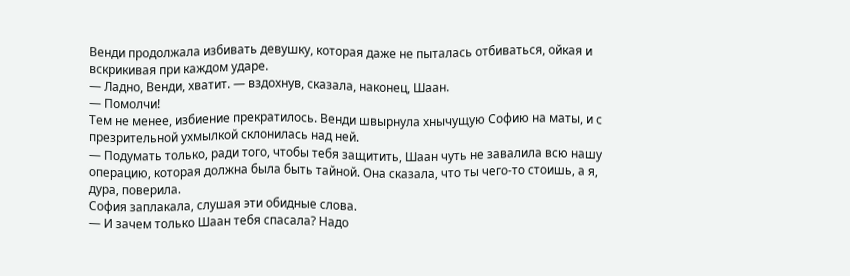Венди продолжала избивать девушку, которая даже не пыталась отбиваться, ойкая и вскрикивая при каждом ударе.
— Ладно, Венди, хватит. — вздохнув, сказала, наконец, Шаан.
— Помолчи!
Тем не менее, избиение прекратилось. Венди швырнула хнычущую Софию на маты, и с презрительной ухмылкой склонилась над ней.
— Подумать только, ради того, чтобы тебя защитить, Шаан чуть не завалила всю нашу операцию, которая должна была быть тайной. Она сказала, что ты чего-то стоишь, а я, дура, поверила.
София заплакала, слушая эти обидные слова.
— И зачем только Шаан тебя спасала? Надо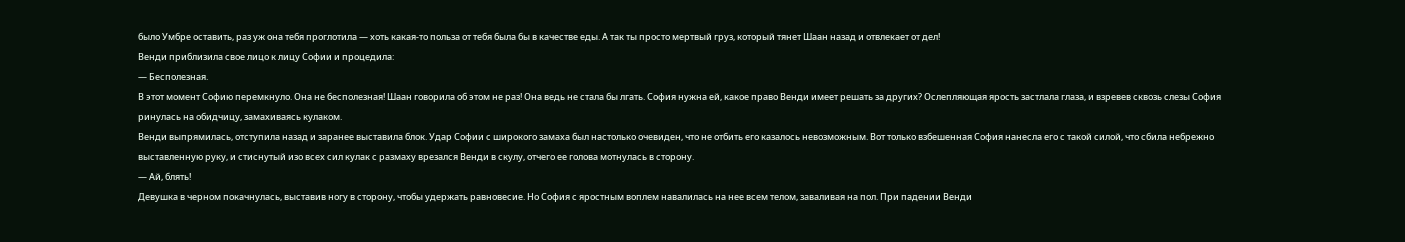было Умбре оставить, раз уж она тебя проглотила — хоть какая-то польза от тебя была бы в качестве еды. А так ты просто мертвый груз, который тянет Шаан назад и отвлекает от дел!
Венди приблизила свое лицо к лицу Софии и процедила:
— Бесполезная.
В этот момент Софию перемкнуло. Она не бесполезная! Шаан говорила об этом не раз! Она ведь не стала бы лгать. София нужна ей, какое право Венди имеет решать за других? Ослепляющая ярость застлала глаза, и взревев сквозь слезы София ринулась на обидчицу, замахиваясь кулаком.
Венди выпрямилась, отступила назад и заранее выставила блок. Удар Софии с широкого замаха был настолько очевиден, что не отбить его казалось невозможным. Вот только взбешенная София нанесла его с такой силой, что сбила небрежно выставленную руку, и стиснутый изо всех сил кулак с размаху врезался Венди в скулу, отчего ее голова мотнулась в сторону.
— Ай, блять!
Девушка в черном покачнулась, выставив ногу в сторону, чтобы удержать равновесие. Но София с яростным воплем навалилась на нее всем телом, заваливая на пол. При падении Венди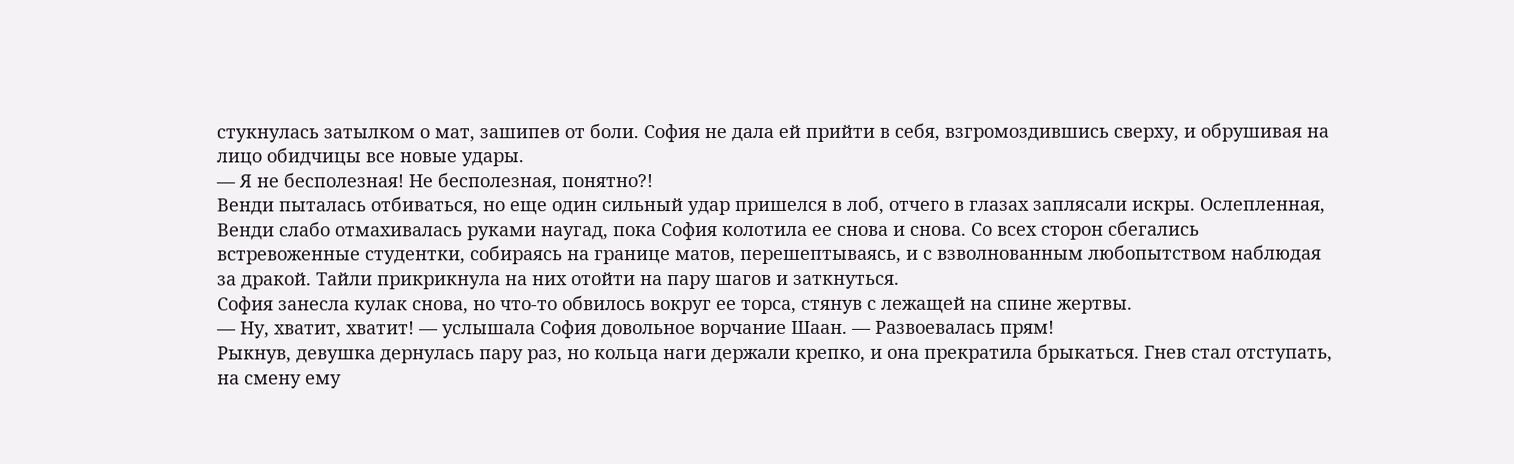стукнулась затылком о мат, зашипев от боли. София не дала ей прийти в себя, взгромоздившись сверху, и обрушивая на лицо обидчицы все новые удары.
— Я не бесполезная! Не бесполезная, понятно?!
Венди пыталась отбиваться, но еще один сильный удар пришелся в лоб, отчего в глазах заплясали искры. Ослепленная, Венди слабо отмахивалась руками наугад, пока София колотила ее снова и снова. Со всех сторон сбегались встревоженные студентки, собираясь на границе матов, перешептываясь, и с взволнованным любопытством наблюдая за дракой. Тайли прикрикнула на них отойти на пару шагов и заткнуться.
София занесла кулак снова, но что-то обвилось вокруг ее торса, стянув с лежащей на спине жертвы.
— Ну, хватит, хватит! — услышала София довольное ворчание Шаан. — Развоевалась прям!
Рыкнув, девушка дернулась пару раз, но кольца наги держали крепко, и она прекратила брыкаться. Гнев стал отступать, на смену ему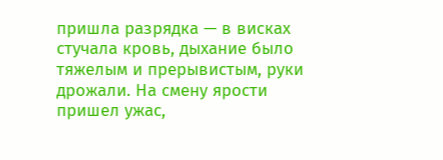пришла разрядка — в висках стучала кровь, дыхание было тяжелым и прерывистым, руки дрожали. На смену ярости пришел ужас,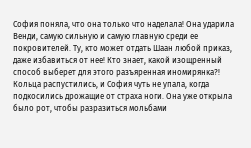София поняла, что она только что наделала! Она ударила Венди, самую сильную и самую главную среди ее покровителей. Ту, кто может отдать Шаан любой приказ, даже избавиться от нее! Кто знает, какой изощренный способ выберет для этого разъяренная иномирянка?!
Кольца распустились, и София чуть не упала, когда подкосились дрожащие от страха ноги. Она уже открыла было рот, чтобы разразиться мольбами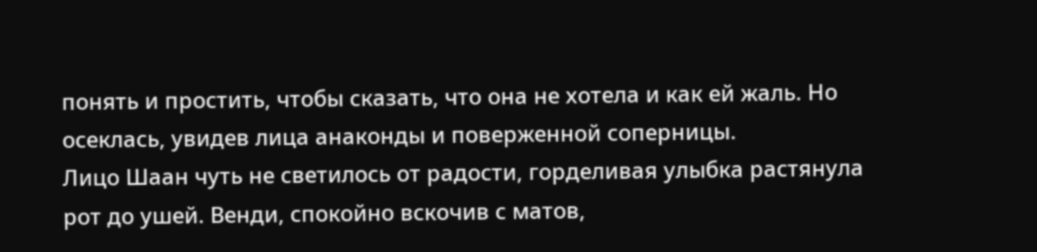понять и простить, чтобы сказать, что она не хотела и как ей жаль. Но осеклась, увидев лица анаконды и поверженной соперницы.
Лицо Шаан чуть не светилось от радости, горделивая улыбка растянула рот до ушей. Венди, спокойно вскочив с матов,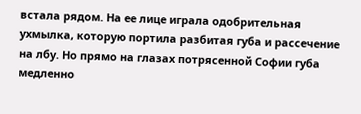встала рядом. На ее лице играла одобрительная ухмылка, которую портила разбитая губа и рассечение на лбу. Но прямо на глазах потрясенной Софии губа медленно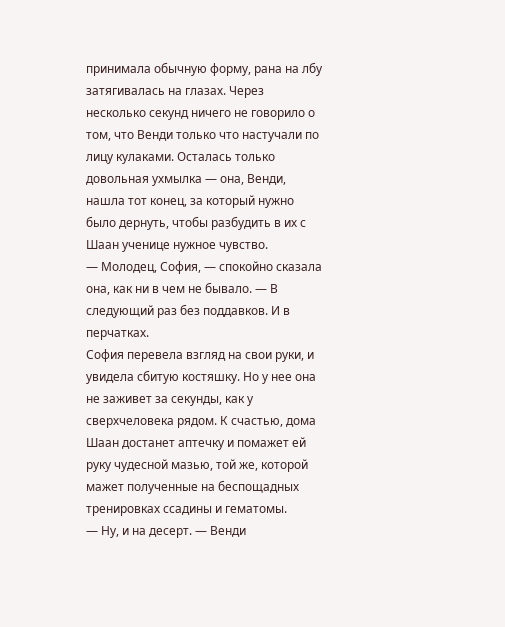принимала обычную форму, рана на лбу затягивалась на глазах. Через несколько секунд ничего не говорило о том, что Венди только что настучали по лицу кулаками. Осталась только довольная ухмылка — она, Венди, нашла тот конец, за который нужно было дернуть, чтобы разбудить в их с Шаан ученице нужное чувство.
— Молодец, София, — спокойно сказала она, как ни в чем не бывало. — В следующий раз без поддавков. И в перчатках.
София перевела взгляд на свои руки, и увидела сбитую костяшку. Но у нее она не заживет за секунды, как у сверхчеловека рядом. К счастью, дома Шаан достанет аптечку и помажет ей руку чудесной мазью, той же, которой мажет полученные на беспощадных тренировках ссадины и гематомы.
— Ну, и на десерт. — Венди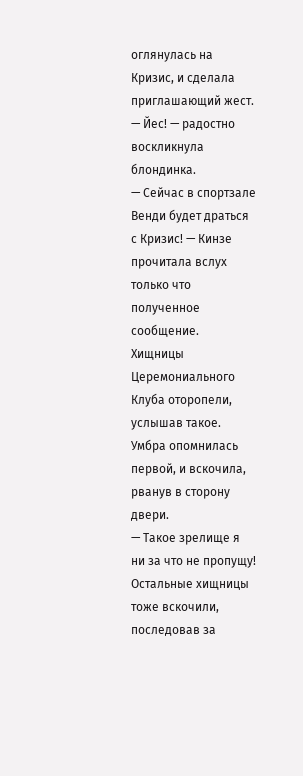оглянулась на Кризис, и сделала приглашающий жест.
— Йес! — радостно воскликнула блондинка.
— Сейчас в спортзале Венди будет драться с Кризис! — Кинзе прочитала вслух только что полученное сообщение.
Хищницы Церемониального Клуба оторопели, услышав такое. Умбра опомнилась первой, и вскочила, рванув в сторону двери.
— Такое зрелище я ни за что не пропущу!
Остальные хищницы тоже вскочили, последовав за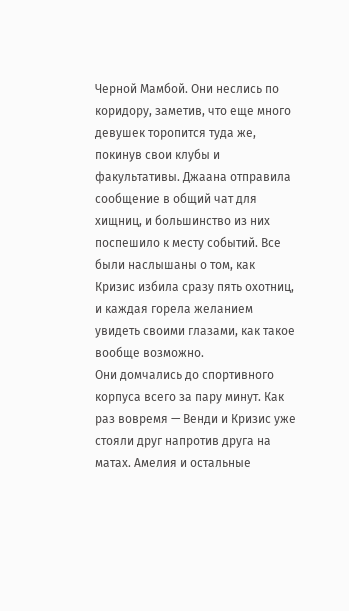Черной Мамбой. Они неслись по коридору, заметив, что еще много девушек торопится туда же, покинув свои клубы и факультативы. Джаана отправила сообщение в общий чат для хищниц, и большинство из них поспешило к месту событий. Все были наслышаны о том, как Кризис избила сразу пять охотниц, и каждая горела желанием увидеть своими глазами, как такое вообще возможно.
Они домчались до спортивного корпуса всего за пару минут. Как раз вовремя — Венди и Кризис уже стояли друг напротив друга на матах. Амелия и остальные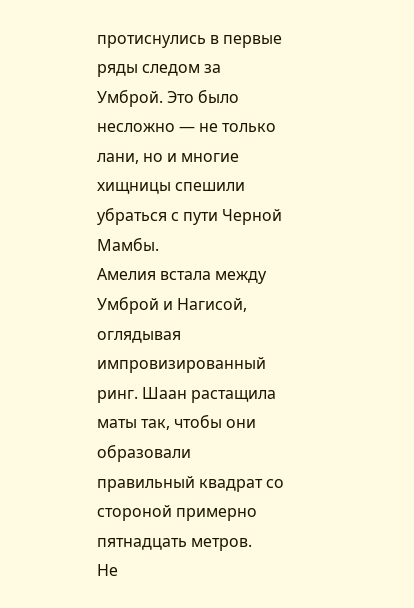протиснулись в первые ряды следом за Умброй. Это было несложно — не только лани, но и многие хищницы спешили убраться с пути Черной Мамбы.
Амелия встала между Умброй и Нагисой, оглядывая импровизированный ринг. Шаан растащила маты так, чтобы они образовали правильный квадрат со стороной примерно пятнадцать метров.
Не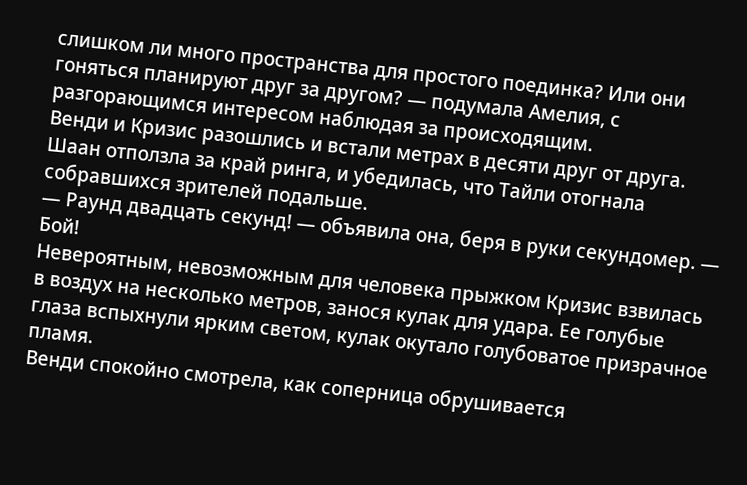слишком ли много пространства для простого поединка? Или они гоняться планируют друг за другом? — подумала Амелия, с разгорающимся интересом наблюдая за происходящим.
Венди и Кризис разошлись и встали метрах в десяти друг от друга. Шаан отползла за край ринга, и убедилась, что Тайли отогнала собравшихся зрителей подальше.
— Раунд двадцать секунд! — объявила она, беря в руки секундомер. — Бой!
Невероятным, невозможным для человека прыжком Кризис взвилась в воздух на несколько метров, занося кулак для удара. Ее голубые глаза вспыхнули ярким светом, кулак окутало голубоватое призрачное пламя.
Венди спокойно смотрела, как соперница обрушивается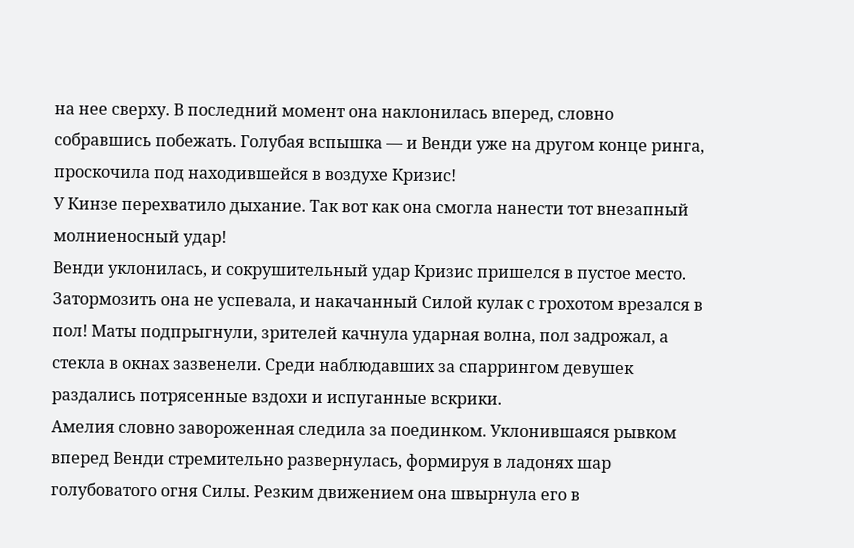на нее сверху. В последний момент она наклонилась вперед, словно собравшись побежать. Голубая вспышка — и Венди уже на другом конце ринга, проскочила под находившейся в воздухе Кризис!
У Кинзе перехватило дыхание. Так вот как она смогла нанести тот внезапный молниеносный удар!
Венди уклонилась, и сокрушительный удар Кризис пришелся в пустое место. Затормозить она не успевала, и накачанный Силой кулак с грохотом врезался в пол! Маты подпрыгнули, зрителей качнула ударная волна, пол задрожал, а стекла в окнах зазвенели. Среди наблюдавших за спаррингом девушек раздались потрясенные вздохи и испуганные вскрики.
Амелия словно завороженная следила за поединком. Уклонившаяся рывком вперед Венди стремительно развернулась, формируя в ладонях шар голубоватого огня Силы. Резким движением она швырнула его в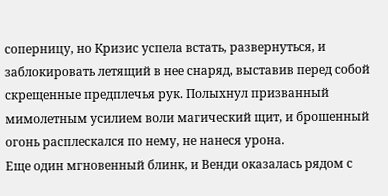соперницу, но Кризис успела встать, развернуться, и заблокировать летящий в нее снаряд, выставив перед собой скрещенные предплечья рук. Полыхнул призванный мимолетным усилием воли магический щит, и брошенный огонь расплескался по нему, не нанеся урона.
Еще один мгновенный блинк, и Венди оказалась рядом с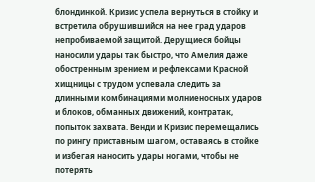блондинкой. Кризис успела вернуться в стойку и встретила обрушившийся на нее град ударов непробиваемой защитой. Дерущиеся бойцы наносили удары так быстро, что Амелия даже обостренным зрением и рефлексами Красной хищницы с трудом успевала следить за длинными комбинациями молниеносных ударов и блоков, обманных движений, контратак, попыток захвата. Венди и Кризис перемещались по рингу приставным шагом, оставаясь в стойке и избегая наносить удары ногами, чтобы не потерять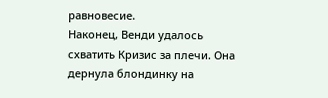равновесие.
Наконец, Венди удалось схватить Кризис за плечи. Она дернула блондинку на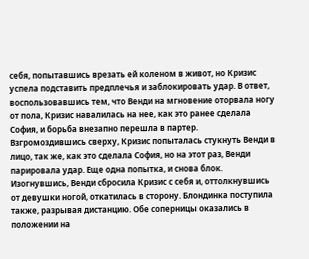себя, попытавшись врезать ей коленом в живот, но Кризис успела подставить предплечья и заблокировать удар. В ответ, воспользовавшись тем, что Венди на мгновение оторвала ногу от пола, Кризис навалилась на нее, как это ранее сделала София, и борьба внезапно перешла в партер.
Взгромоздившись сверху, Кризис попыталась стукнуть Венди в лицо, так же, как это сделала София, но на этот раз, Венди парировала удар. Еще одна попытка, и снова блок.
Изогнувшись, Венди сбросила Кризис с себя и, оттолкнувшись от девушки ногой, откатилась в сторону. Блондинка поступила также, разрывая дистанцию. Обе соперницы оказались в положении на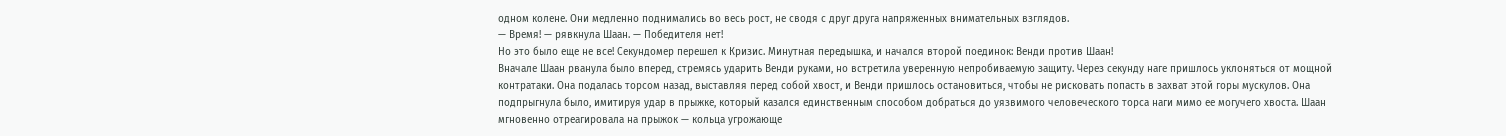одном колене. Они медленно поднимались во весь рост, не сводя с друг друга напряженных внимательных взглядов.
— Время! — рявкнула Шаан. — Победителя нет!
Но это было еще не все! Секундомер перешел к Кризис. Минутная передышка, и начался второй поединок: Венди против Шаан!
Вначале Шаан рванула было вперед, стремясь ударить Венди руками, но встретила уверенную непробиваемую защиту. Через секунду наге пришлось уклоняться от мощной контратаки. Она подалась торсом назад, выставляя перед собой хвост, и Венди пришлось остановиться, чтобы не рисковать попасть в захват этой горы мускулов. Она подпрыгнула было, имитируя удар в прыжке, который казался единственным способом добраться до уязвимого человеческого торса наги мимо ее могучего хвоста. Шаан мгновенно отреагировала на прыжок — кольца угрожающе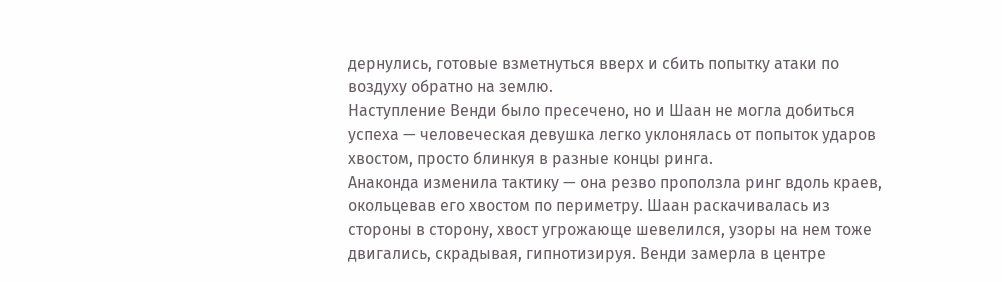дернулись, готовые взметнуться вверх и сбить попытку атаки по воздуху обратно на землю.
Наступление Венди было пресечено, но и Шаан не могла добиться успеха — человеческая девушка легко уклонялась от попыток ударов хвостом, просто блинкуя в разные концы ринга.
Анаконда изменила тактику — она резво проползла ринг вдоль краев, окольцевав его хвостом по периметру. Шаан раскачивалась из стороны в сторону, хвост угрожающе шевелился, узоры на нем тоже двигались, скрадывая, гипнотизируя. Венди замерла в центре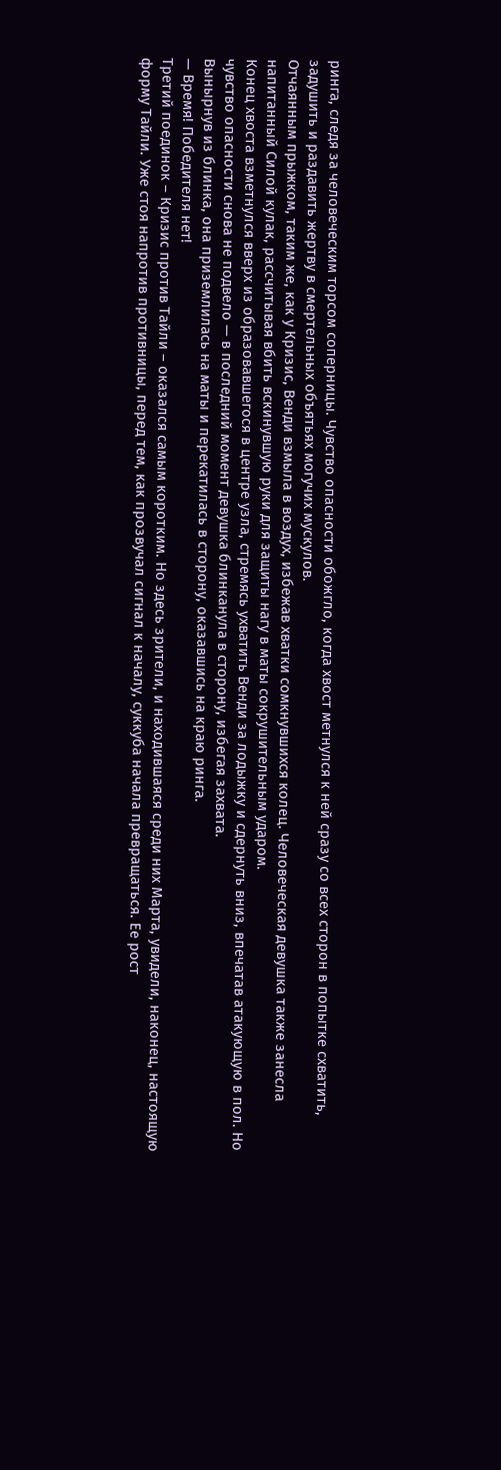ринга, следя за человеческим торсом соперницы. Чувство опасности обожгло, когда хвост метнулся к ней сразу со всех сторон в попытке схватить, задушить и раздавить жертву в смертельных объятьях могучих мускулов.
Отчаянным прыжком, таким же, как у Кризис, Венди взмыла в воздух, избежав хватки сомкнувшихся колец. Человеческая девушка также занесла напитанный Силой кулак, рассчитывая вбить вскинувшую руки для защиты нагу в маты сокрушительным ударом.
Конец хвоста взметнулся вверх из образовавшегося в центре узла, стремясь ухватить Венди за лодыжку и сдернуть вниз, впечатав атакующую в пол. Но чувство опасности снова не подвело — в последний момент девушка блинканула в сторону, избегая захвата.
Вынырнув из блинка, она приземлилась на маты и перекатилась в сторону, оказавшись на краю ринга.
— Время! Победителя нет!
Третий поединок – Кризис против Тайли – оказался самым коротким. Но здесь зрители, и находившаяся среди них Марта, увидели, наконец, настоящую форму Тайли. Уже стоя напротив противницы, перед тем, как прозвучал сигнал к началу, суккуба начала превращаться. Ее рост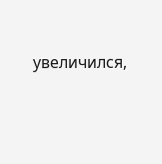увеличился,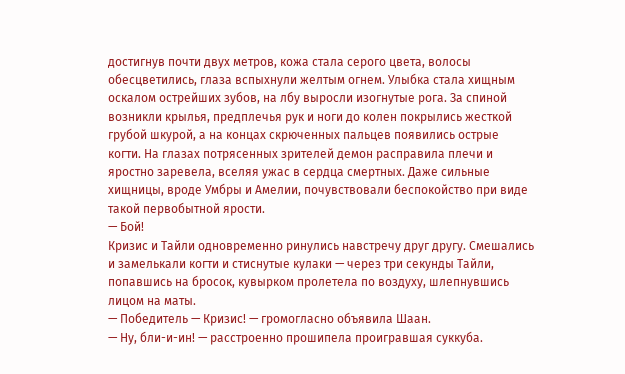достигнув почти двух метров, кожа стала серого цвета, волосы обесцветились, глаза вспыхнули желтым огнем. Улыбка стала хищным оскалом острейших зубов, на лбу выросли изогнутые рога. За спиной возникли крылья, предплечья рук и ноги до колен покрылись жесткой грубой шкурой, а на концах скрюченных пальцев появились острые когти. На глазах потрясенных зрителей демон расправила плечи и яростно заревела, вселяя ужас в сердца смертных. Даже сильные хищницы, вроде Умбры и Амелии, почувствовали беспокойство при виде такой первобытной ярости.
— Бой!
Кризис и Тайли одновременно ринулись навстречу друг другу. Смешались и замелькали когти и стиснутые кулаки — через три секунды Тайли, попавшись на бросок, кувырком пролетела по воздуху, шлепнувшись лицом на маты.
— Победитель — Кризис! — громогласно объявила Шаан.
— Ну, бли-и-ин! — расстроенно прошипела проигравшая суккуба.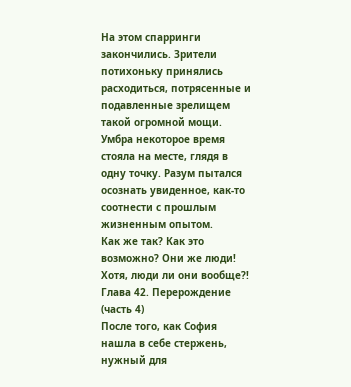На этом спарринги закончились. Зрители потихоньку принялись расходиться, потрясенные и подавленные зрелищем такой огромной мощи. Умбра некоторое время стояла на месте, глядя в одну точку. Разум пытался осознать увиденное, как-то соотнести с прошлым жизненным опытом.
Как же так? Как это возможно? Они же люди! Хотя, люди ли они вообще?!
Глава 42. Перерождение (часть 4)
После того, как София нашла в себе стержень, нужный для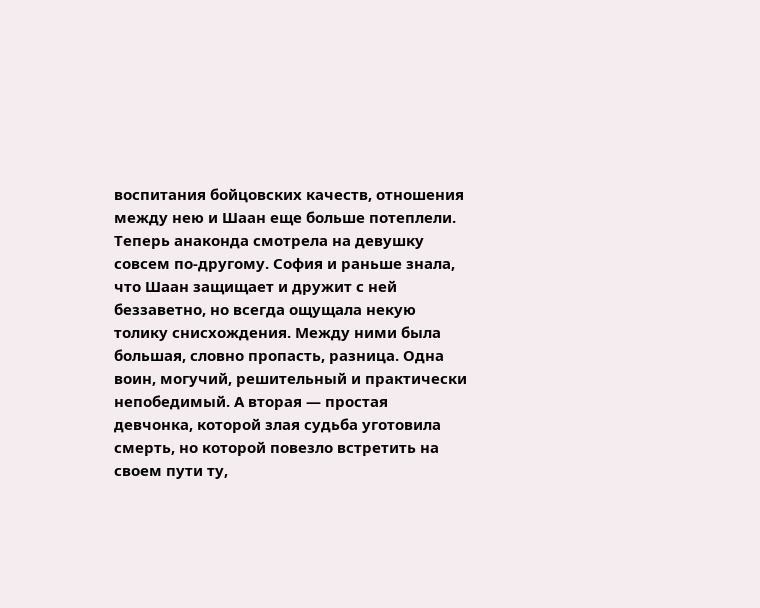воспитания бойцовских качеств, отношения между нею и Шаан еще больше потеплели. Теперь анаконда смотрела на девушку совсем по-другому. София и раньше знала, что Шаан защищает и дружит с ней беззаветно, но всегда ощущала некую толику снисхождения. Между ними была большая, словно пропасть, разница. Одна воин, могучий, решительный и практически непобедимый. А вторая — простая девчонка, которой злая судьба уготовила смерть, но которой повезло встретить на своем пути ту,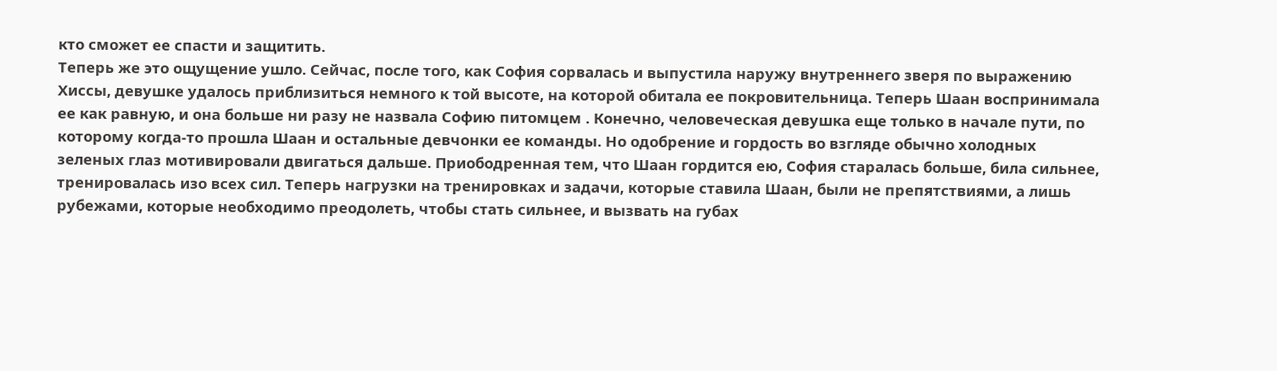кто сможет ее спасти и защитить.
Теперь же это ощущение ушло. Сейчас, после того, как София сорвалась и выпустила наружу внутреннего зверя по выражению Хиссы, девушке удалось приблизиться немного к той высоте, на которой обитала ее покровительница. Теперь Шаан воспринимала ее как равную, и она больше ни разу не назвала Софию питомцем . Конечно, человеческая девушка еще только в начале пути, по которому когда-то прошла Шаан и остальные девчонки ее команды. Но одобрение и гордость во взгляде обычно холодных зеленых глаз мотивировали двигаться дальше. Приободренная тем, что Шаан гордится ею, София старалась больше, била сильнее, тренировалась изо всех сил. Теперь нагрузки на тренировках и задачи, которые ставила Шаан, были не препятствиями, а лишь рубежами, которые необходимо преодолеть, чтобы стать сильнее, и вызвать на губах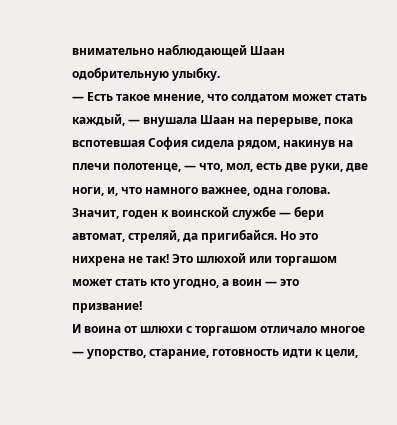внимательно наблюдающей Шаан одобрительную улыбку.
— Есть такое мнение, что солдатом может стать каждый, — внушала Шаан на перерыве, пока вспотевшая София сидела рядом, накинув на плечи полотенце, — что, мол, есть две руки, две ноги, и, что намного важнее, одна голова. Значит, годен к воинской службе — бери автомат, стреляй, да пригибайся. Но это нихрена не так! Это шлюхой или торгашом может стать кто угодно, а воин — это призвание!
И воина от шлюхи с торгашом отличало многое — упорство, старание, готовность идти к цели,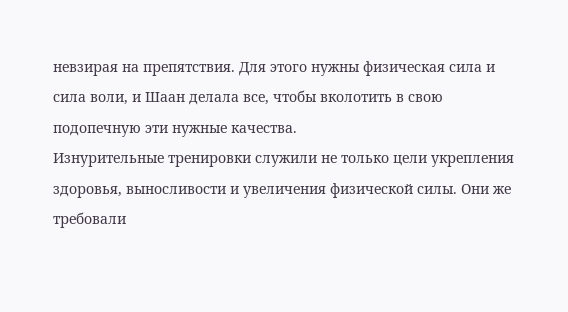невзирая на препятствия. Для этого нужны физическая сила и сила воли, и Шаан делала все, чтобы вколотить в свою подопечную эти нужные качества.
Изнурительные тренировки служили не только цели укрепления здоровья, выносливости и увеличения физической силы. Они же требовали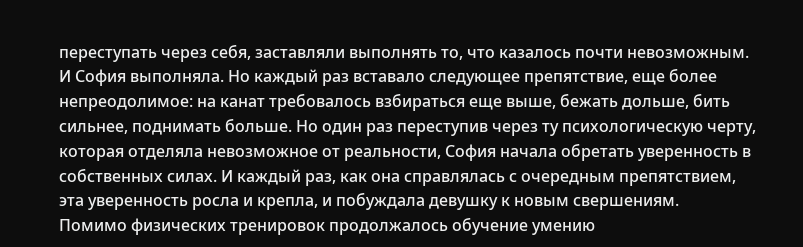переступать через себя, заставляли выполнять то, что казалось почти невозможным. И София выполняла. Но каждый раз вставало следующее препятствие, еще более непреодолимое: на канат требовалось взбираться еще выше, бежать дольше, бить сильнее, поднимать больше. Но один раз переступив через ту психологическую черту, которая отделяла невозможное от реальности, София начала обретать уверенность в собственных силах. И каждый раз, как она справлялась с очередным препятствием, эта уверенность росла и крепла, и побуждала девушку к новым свершениям.
Помимо физических тренировок продолжалось обучение умению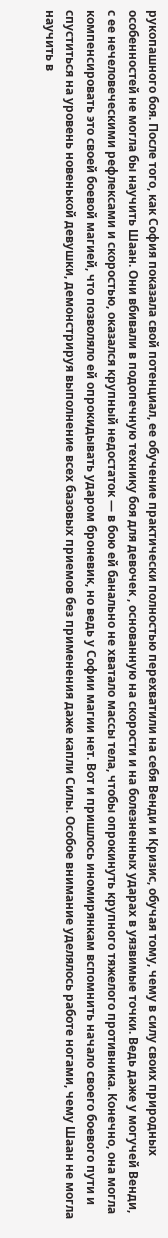рукопашного боя. После того, как София показала свой потенциал, ее обучение практически полностью перехватили на себя Венди и Кризис, обучая тому, чему в силу своих природных особенностей не могла бы научить Шаан. Они вбивали в подопечную технику боя для девочек , основанную на скорости и на болезненных ударах в уязвимые точки. Ведь даже у могучей Венди, с ее нечеловеческими рефлексами и скоростью, оказался крупный недостаток — в бою ей банально не хватало массы тела, чтобы опрокинуть крупного тяжелого противника. Конечно, она могла компенсировать это своей боевой магией, что позволяло ей опрокидывать ударом броневик, но ведь у Софии магии нет. Вот и пришлось иномирянкам вспомнить начало своего боевого пути и спуститься на уровень новенькой девушки, демонстрируя выполнение всех базовых приемов без применения даже капли Силы. Особое внимание уделялось работе ногами, чему Шаан не могла научить в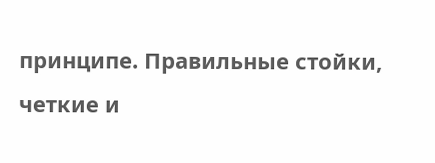принципе. Правильные стойки, четкие и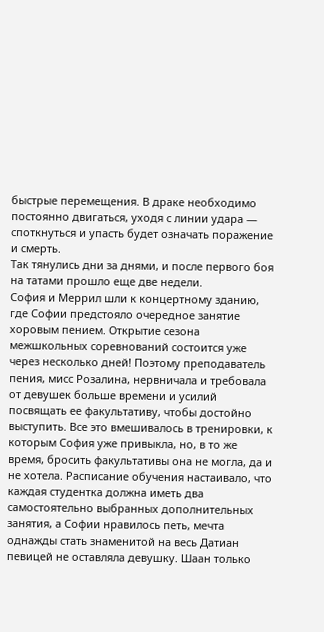быстрые перемещения. В драке необходимо постоянно двигаться, уходя с линии удара — споткнуться и упасть будет означать поражение и смерть.
Так тянулись дни за днями, и после первого боя на татами прошло еще две недели.
София и Меррил шли к концертному зданию, где Софии предстояло очередное занятие хоровым пением. Открытие сезона межшкольных соревнований состоится уже через несколько дней! Поэтому преподаватель пения, мисс Розалина, нервничала и требовала от девушек больше времени и усилий посвящать ее факультативу, чтобы достойно выступить. Все это вмешивалось в тренировки, к которым София уже привыкла, но, в то же время, бросить факультативы она не могла, да и не хотела. Расписание обучения настаивало, что каждая студентка должна иметь два самостоятельно выбранных дополнительных занятия, а Софии нравилось петь, мечта однажды стать знаменитой на весь Датиан певицей не оставляла девушку. Шаан только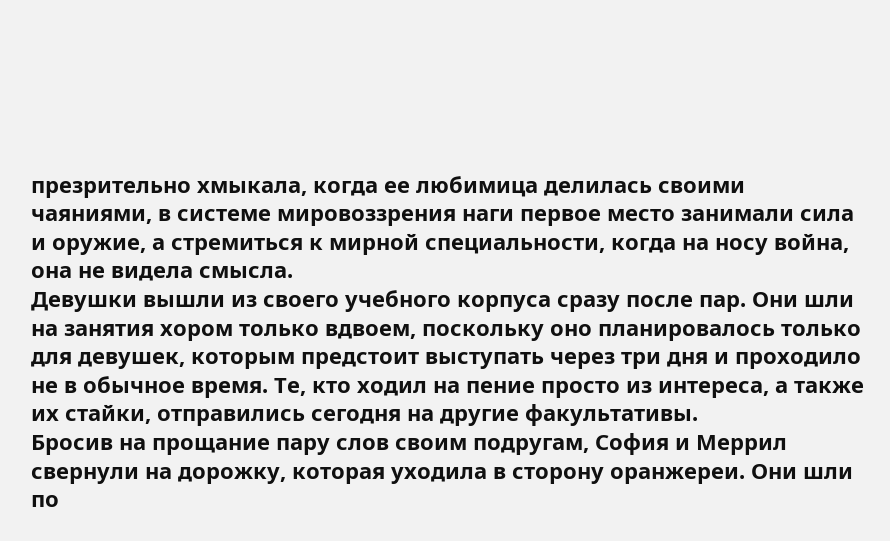презрительно хмыкала, когда ее любимица делилась своими чаяниями, в системе мировоззрения наги первое место занимали сила и оружие, а стремиться к мирной специальности, когда на носу война, она не видела смысла.
Девушки вышли из своего учебного корпуса сразу после пар. Они шли на занятия хором только вдвоем, поскольку оно планировалось только для девушек, которым предстоит выступать через три дня и проходило не в обычное время. Те, кто ходил на пение просто из интереса, а также их стайки, отправились сегодня на другие факультативы.
Бросив на прощание пару слов своим подругам, София и Меррил свернули на дорожку, которая уходила в сторону оранжереи. Они шли по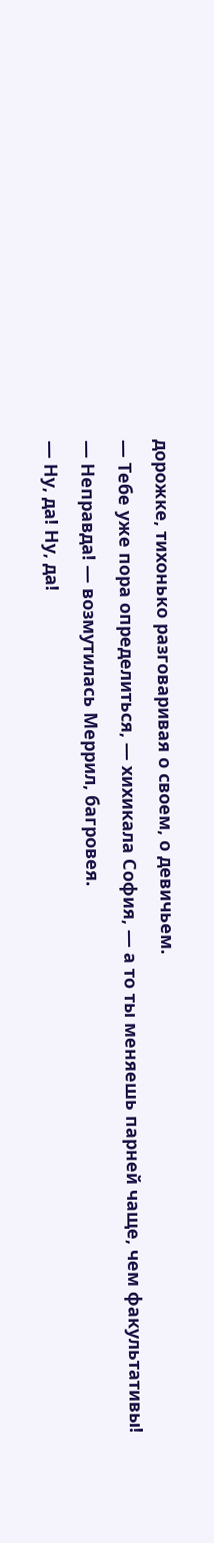дорожке, тихонько разговаривая о своем, о девичьем.
— Тебе уже пора определиться, — хихикала София, — а то ты меняешь парней чаще, чем факультативы!
— Неправда! — возмутилась Меррил, багровея.
— Ну, да! Ну, да!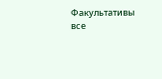Факультативы все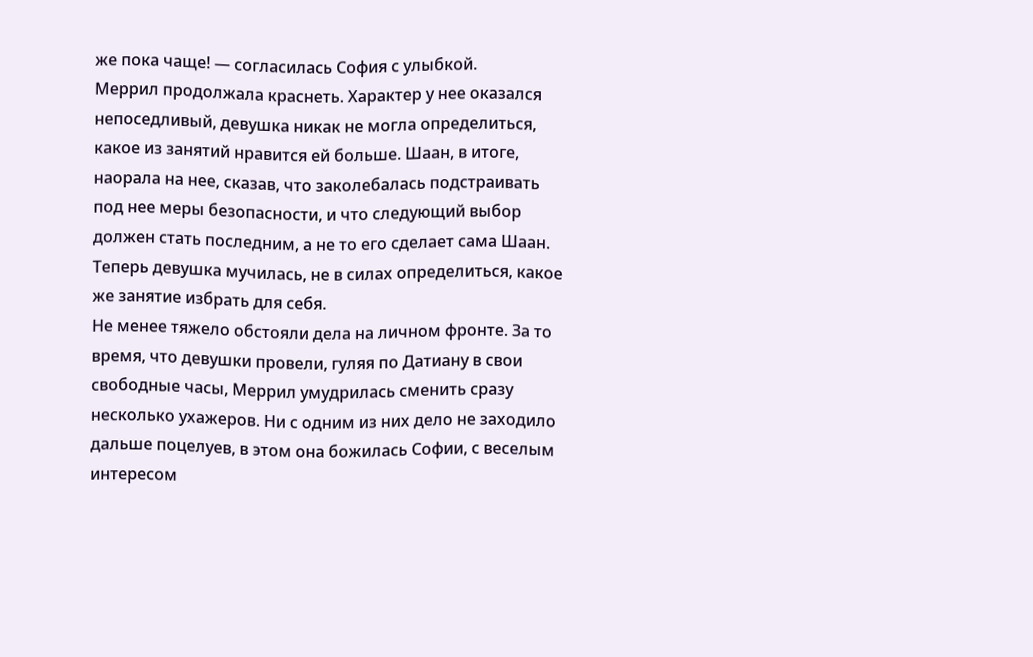же пока чаще! — согласилась София с улыбкой.
Меррил продолжала краснеть. Характер у нее оказался непоседливый, девушка никак не могла определиться, какое из занятий нравится ей больше. Шаан, в итоге, наорала на нее, сказав, что заколебалась подстраивать под нее меры безопасности, и что следующий выбор должен стать последним, а не то его сделает сама Шаан. Теперь девушка мучилась, не в силах определиться, какое же занятие избрать для себя.
Не менее тяжело обстояли дела на личном фронте. За то время, что девушки провели, гуляя по Датиану в свои свободные часы, Меррил умудрилась сменить сразу несколько ухажеров. Ни с одним из них дело не заходило дальше поцелуев, в этом она божилась Софии, с веселым интересом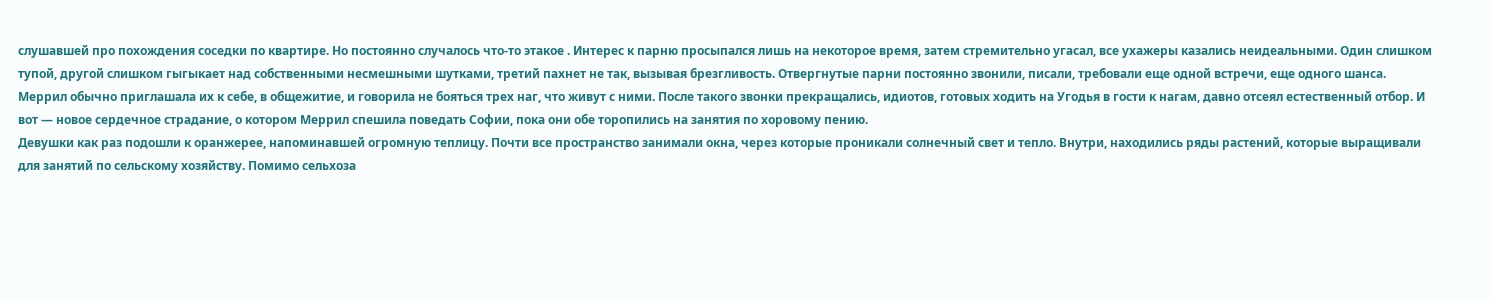слушавшей про похождения соседки по квартире. Но постоянно случалось что-то этакое . Интерес к парню просыпался лишь на некоторое время, затем стремительно угасал, все ухажеры казались неидеальными. Один слишком тупой, другой слишком гыгыкает над собственными несмешными шутками, третий пахнет не так, вызывая брезгливость. Отвергнутые парни постоянно звонили, писали, требовали еще одной встречи, еще одного шанса. Меррил обычно приглашала их к себе, в общежитие, и говорила не бояться трех наг, что живут с ними. После такого звонки прекращались, идиотов, готовых ходить на Угодья в гости к нагам, давно отсеял естественный отбор. И вот — новое сердечное страдание, о котором Меррил спешила поведать Софии, пока они обе торопились на занятия по хоровому пению.
Девушки как раз подошли к оранжерее, напоминавшей огромную теплицу. Почти все пространство занимали окна, через которые проникали солнечный свет и тепло. Внутри, находились ряды растений, которые выращивали для занятий по сельскому хозяйству. Помимо сельхоза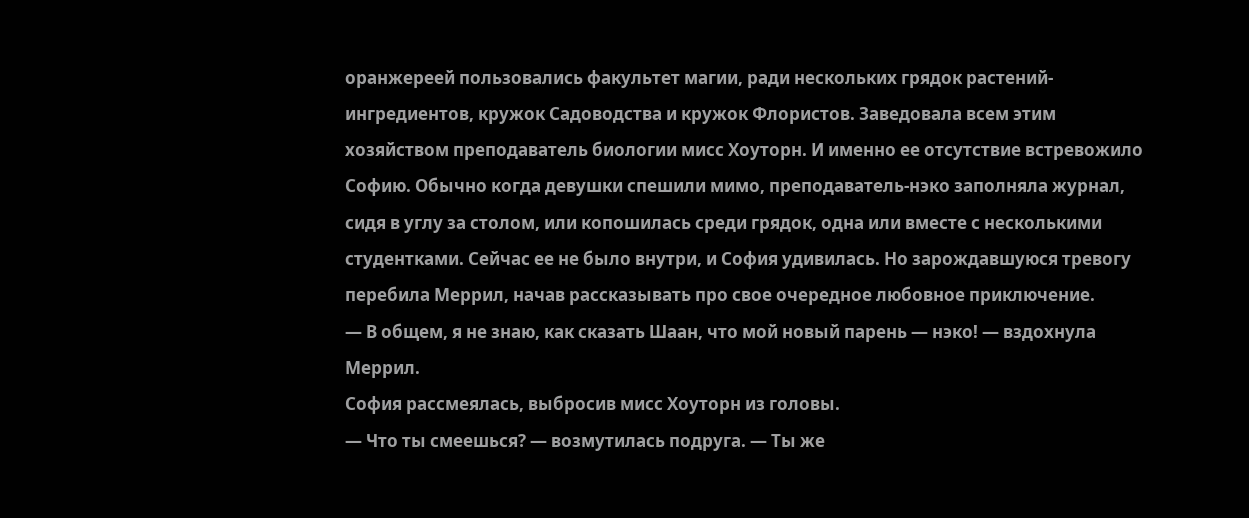оранжереей пользовались факультет магии, ради нескольких грядок растений-ингредиентов, кружок Садоводства и кружок Флористов. Заведовала всем этим хозяйством преподаватель биологии мисс Хоуторн. И именно ее отсутствие встревожило Софию. Обычно когда девушки спешили мимо, преподаватель-нэко заполняла журнал, сидя в углу за столом, или копошилась среди грядок, одна или вместе с несколькими студентками. Сейчас ее не было внутри, и София удивилась. Но зарождавшуюся тревогу перебила Меррил, начав рассказывать про свое очередное любовное приключение.
— В общем, я не знаю, как сказать Шаан, что мой новый парень — нэко! — вздохнула Меррил.
София рассмеялась, выбросив мисс Хоуторн из головы.
— Что ты смеешься? — возмутилась подруга. — Ты же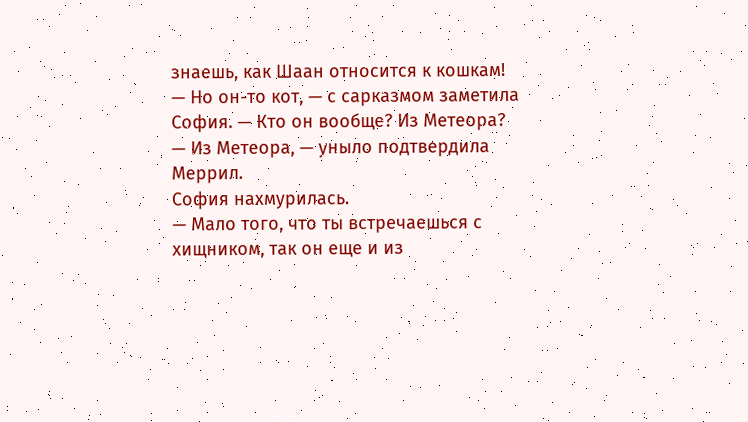знаешь, как Шаан относится к кошкам!
— Но он-то кот, — с сарказмом заметила София. — Кто он вообще? Из Метеора?
— Из Метеора, — уныло подтвердила Меррил.
София нахмурилась.
— Мало того, что ты встречаешься с хищником, так он еще и из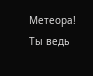Метеора! Ты ведь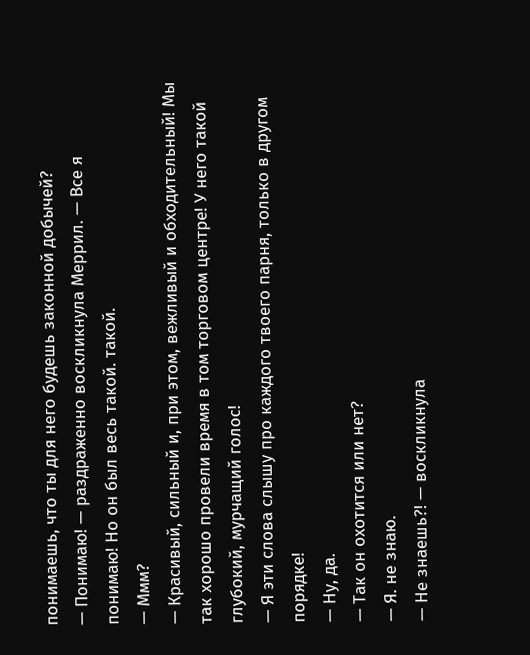понимаешь, что ты для него будешь законной добычей?
— Понимаю! — раздраженно воскликнула Меррил. — Все я понимаю! Но он был весь такой. такой.
— Ммм?
— Красивый, сильный и, при этом, вежливый и обходительный! Мы так хорошо провели время в том торговом центре! У него такой глубокий, мурчащий голос!
— Я эти слова слышу про каждого твоего парня, только в другом порядке!
— Ну, да.
— Так он охотится или нет?
— Я. не знаю.
— Не знаешь?! — воскликнула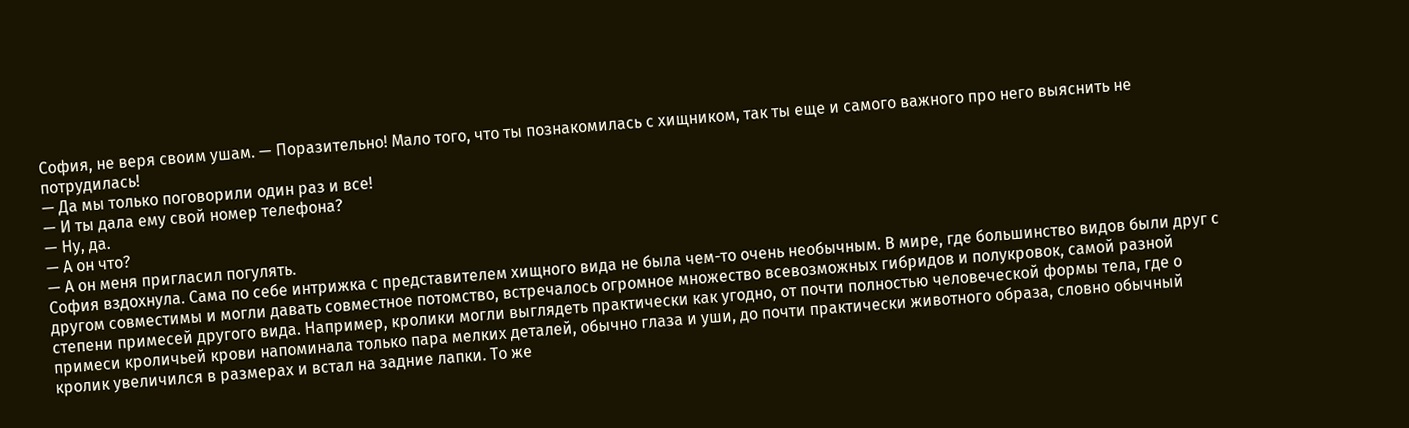София, не веря своим ушам. — Поразительно! Мало того, что ты познакомилась с хищником, так ты еще и самого важного про него выяснить не потрудилась!
— Да мы только поговорили один раз и все!
— И ты дала ему свой номер телефона?
— Ну, да.
— А он что?
— А он меня пригласил погулять.
София вздохнула. Сама по себе интрижка с представителем хищного вида не была чем-то очень необычным. В мире, где большинство видов были друг с другом совместимы и могли давать совместное потомство, встречалось огромное множество всевозможных гибридов и полукровок, самой разной степени примесей другого вида. Например, кролики могли выглядеть практически как угодно, от почти полностью человеческой формы тела, где о примеси кроличьей крови напоминала только пара мелких деталей, обычно глаза и уши, до почти практически животного образа, словно обычный кролик увеличился в размерах и встал на задние лапки. То же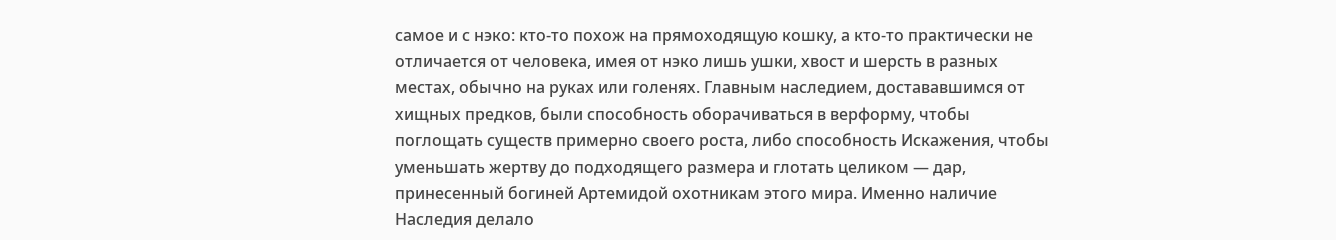самое и с нэко: кто-то похож на прямоходящую кошку, а кто-то практически не отличается от человека, имея от нэко лишь ушки, хвост и шерсть в разных местах, обычно на руках или голенях. Главным наследием, достававшимся от хищных предков, были способность оборачиваться в верформу, чтобы поглощать существ примерно своего роста, либо способность Искажения, чтобы уменьшать жертву до подходящего размера и глотать целиком — дар, принесенный богиней Артемидой охотникам этого мира. Именно наличие Наследия делало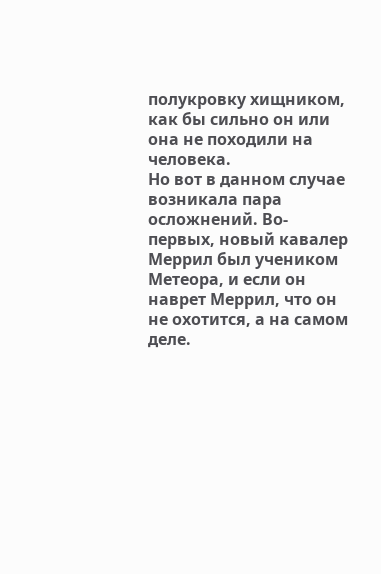полукровку хищником, как бы сильно он или она не походили на человека.
Но вот в данном случае возникала пара осложнений. Во-первых, новый кавалер Меррил был учеником Метеора, и если он наврет Меррил, что он не охотится, а на самом деле.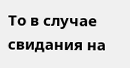То в случае свидания на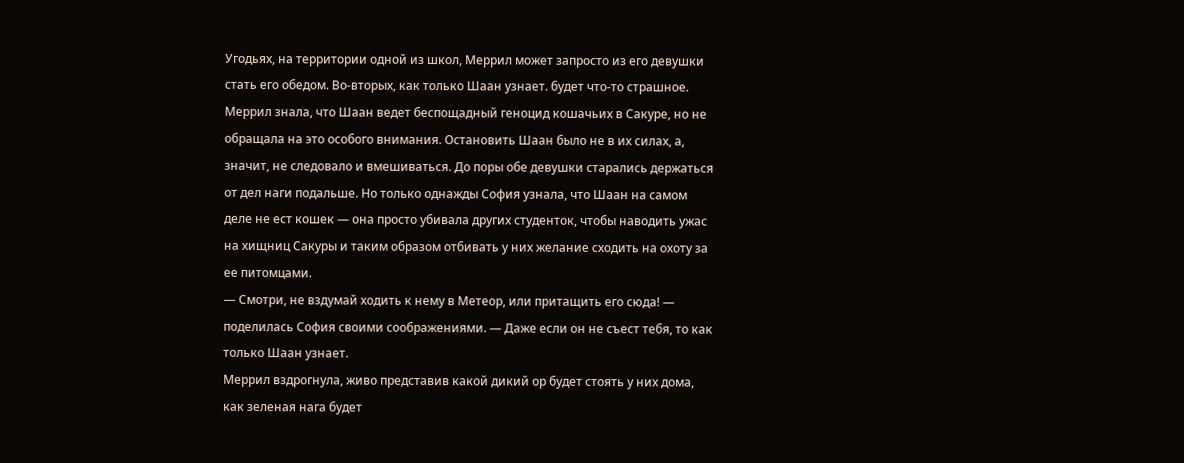Угодьях, на территории одной из школ, Меррил может запросто из его девушки стать его обедом. Во-вторых, как только Шаан узнает. будет что-то страшное. Меррил знала, что Шаан ведет беспощадный геноцид кошачьих в Сакуре, но не обращала на это особого внимания. Остановить Шаан было не в их силах, а, значит, не следовало и вмешиваться. До поры обе девушки старались держаться от дел наги подальше. Но только однажды София узнала, что Шаан на самом деле не ест кошек — она просто убивала других студенток, чтобы наводить ужас на хищниц Сакуры и таким образом отбивать у них желание сходить на охоту за ее питомцами.
— Смотри, не вздумай ходить к нему в Метеор, или притащить его сюда! — поделилась София своими соображениями. — Даже если он не съест тебя, то как только Шаан узнает.
Меррил вздрогнула, живо представив какой дикий ор будет стоять у них дома, как зеленая нага будет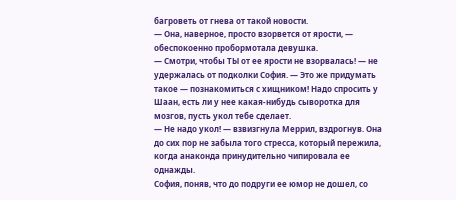багроветь от гнева от такой новости.
— Она, наверное, просто взорвется от ярости, — обеспокоенно пробормотала девушка.
— Смотри, чтобы ТЫ от ее ярости не взорвалась! — не удержалась от подколки София. — Это же придумать такое — познакомиться с хищником! Надо спросить у Шаан, есть ли у нее какая-нибудь сыворотка для мозгов, пусть укол тебе сделает.
— Не надо укол! — взвизгнула Меррил, вздрогнув. Она до сих пор не забыла того стресса, который пережила, когда анаконда принудительно чипировала ее однажды.
София, поняв, что до подруги ее юмор не дошел, со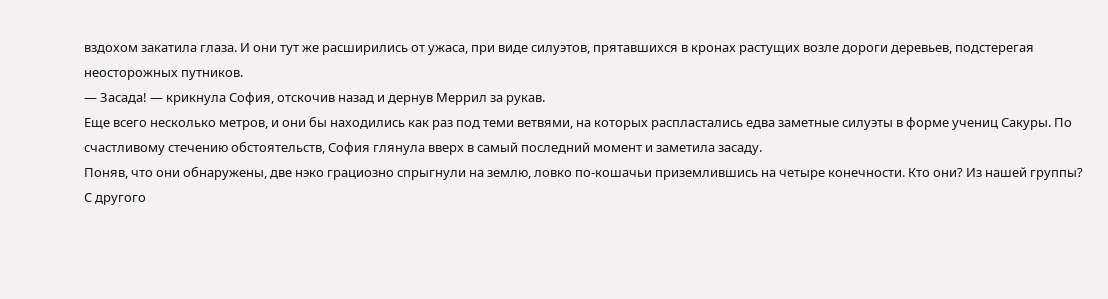вздохом закатила глаза. И они тут же расширились от ужаса, при виде силуэтов, прятавшихся в кронах растущих возле дороги деревьев, подстерегая неосторожных путников.
— Засада! — крикнула София, отскочив назад и дернув Меррил за рукав.
Еще всего несколько метров, и они бы находились как раз под теми ветвями, на которых распластались едва заметные силуэты в форме учениц Сакуры. По счастливому стечению обстоятельств, София глянула вверх в самый последний момент и заметила засаду.
Поняв, что они обнаружены, две нэко грациозно спрыгнули на землю, ловко по-кошачьи приземлившись на четыре конечности. Кто они? Из нашей группы? С другого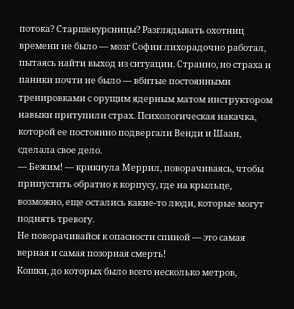потока? Старшекурсницы? Разглядывать охотниц времени не было — мозг Софии лихорадочно работал, пытаясь найти выход из ситуации. Странно, но страха и паники почти не было — вбитые постоянными тренировками с орущим ядерным матом инструктором навыки притупили страх. Психологическая накачка, которой ее постоянно подвергали Венди и Шаан, сделала свое дело.
— Бежим! — крикнула Меррил, поворачиваясь, чтобы припустить обратно к корпусу, где на крыльце, возможно, еще остались какие-то люди, которые могут поднять тревогу.
Не поворачивайся к опасности спиной — это самая верная и самая позорная смерть!
Кошки, до которых было всего несколько метров,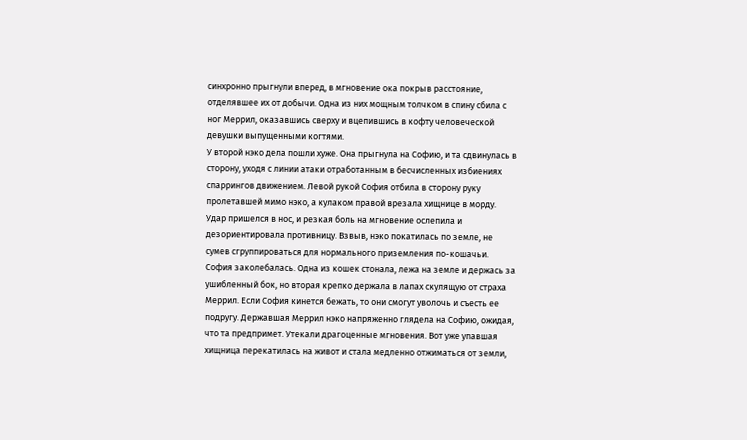синхронно прыгнули вперед, в мгновение ока покрыв расстояние, отделявшее их от добычи. Одна из них мощным толчком в спину сбила с ног Меррил, оказавшись сверху и вцепившись в кофту человеческой девушки выпущенными когтями.
У второй нэко дела пошли хуже. Она прыгнула на Софию, и та сдвинулась в сторону, уходя с линии атаки отработанным в бесчисленных избиениях спаррингов движением. Левой рукой София отбила в сторону руку пролетавшей мимо нэко, а кулаком правой врезала хищнице в морду. Удар пришелся в нос, и резкая боль на мгновение ослепила и дезориентировала противницу. Взвыв, нэко покатилась по земле, не сумев сгруппироваться для нормального приземления по-кошачьи.
София заколебалась. Одна из кошек стонала, лежа на земле и держась за ушибленный бок, но вторая крепко держала в лапах скулящую от страха Меррил. Если София кинется бежать, то они смогут уволочь и съесть ее подругу. Державшая Меррил нэко напряженно глядела на Софию, ожидая, что та предпримет. Утекали драгоценные мгновения. Вот уже упавшая хищница перекатилась на живот и стала медленно отжиматься от земли,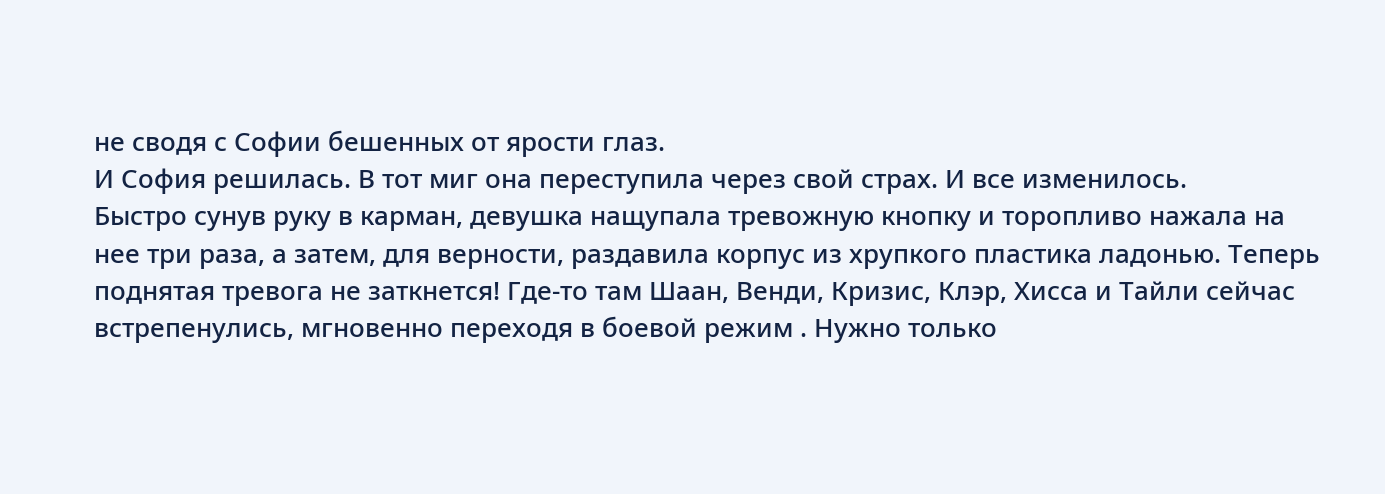не сводя с Софии бешенных от ярости глаз.
И София решилась. В тот миг она переступила через свой страх. И все изменилось.
Быстро сунув руку в карман, девушка нащупала тревожную кнопку и торопливо нажала на нее три раза, а затем, для верности, раздавила корпус из хрупкого пластика ладонью. Теперь поднятая тревога не заткнется! Где-то там Шаан, Венди, Кризис, Клэр, Хисса и Тайли сейчас встрепенулись, мгновенно переходя в боевой режим . Нужно только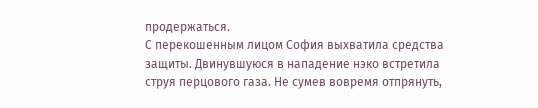продержаться.
С перекошенным лицом София выхватила средства защиты. Двинувшуюся в нападение нэко встретила струя перцового газа. Не сумев вовремя отпрянуть,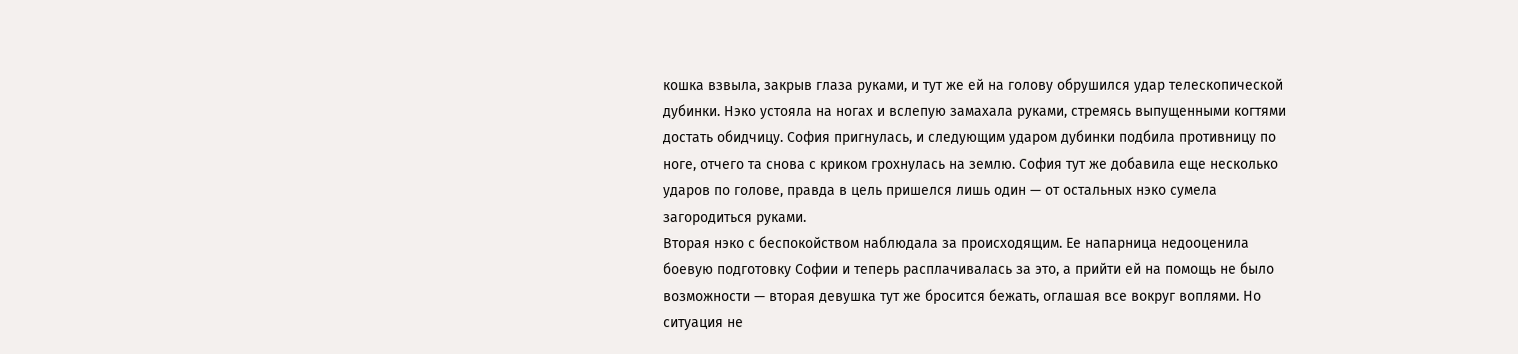кошка взвыла, закрыв глаза руками, и тут же ей на голову обрушился удар телескопической дубинки. Нэко устояла на ногах и вслепую замахала руками, стремясь выпущенными когтями достать обидчицу. София пригнулась, и следующим ударом дубинки подбила противницу по ноге, отчего та снова с криком грохнулась на землю. София тут же добавила еще несколько ударов по голове, правда в цель пришелся лишь один — от остальных нэко сумела загородиться руками.
Вторая нэко с беспокойством наблюдала за происходящим. Ее напарница недооценила боевую подготовку Софии и теперь расплачивалась за это, а прийти ей на помощь не было возможности — вторая девушка тут же бросится бежать, оглашая все вокруг воплями. Но ситуация не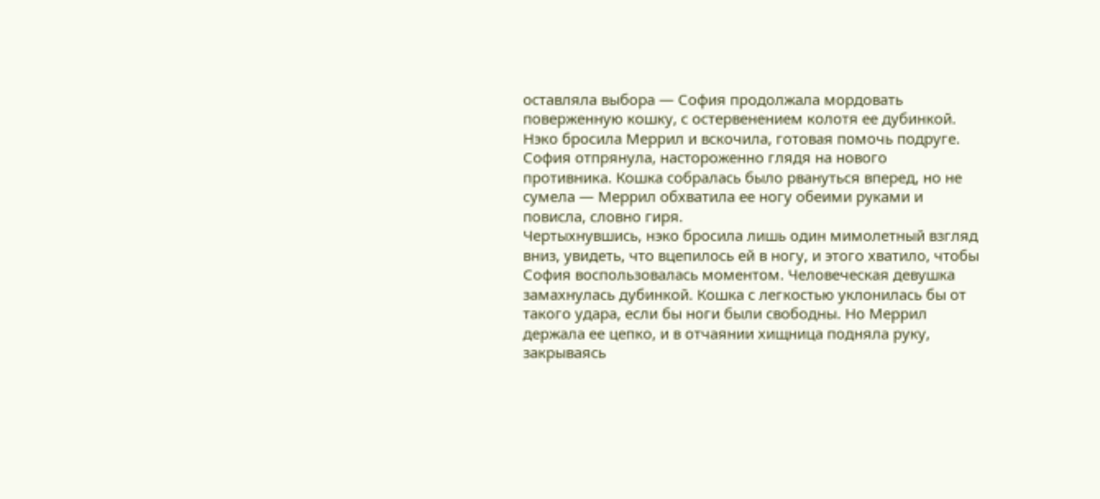оставляла выбора — София продолжала мордовать поверженную кошку, с остервенением колотя ее дубинкой. Нэко бросила Меррил и вскочила, готовая помочь подруге.
София отпрянула, настороженно глядя на нового противника. Кошка собралась было рвануться вперед, но не сумела — Меррил обхватила ее ногу обеими руками и повисла, словно гиря.
Чертыхнувшись, нэко бросила лишь один мимолетный взгляд вниз, увидеть, что вцепилось ей в ногу, и этого хватило, чтобы София воспользовалась моментом. Человеческая девушка замахнулась дубинкой. Кошка с легкостью уклонилась бы от такого удара, если бы ноги были свободны. Но Меррил держала ее цепко, и в отчаянии хищница подняла руку, закрываясь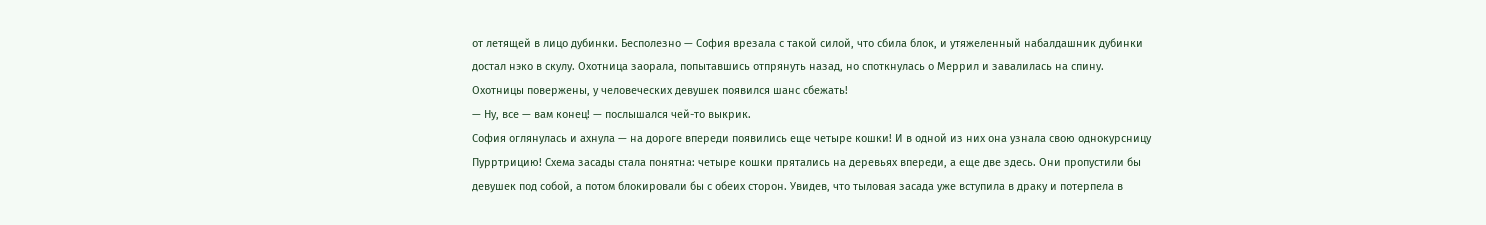от летящей в лицо дубинки. Бесполезно — София врезала с такой силой, что сбила блок, и утяжеленный набалдашник дубинки достал нэко в скулу. Охотница заорала, попытавшись отпрянуть назад, но споткнулась о Меррил и завалилась на спину.
Охотницы повержены, у человеческих девушек появился шанс сбежать!
— Ну, все — вам конец! — послышался чей-то выкрик.
София оглянулась и ахнула — на дороге впереди появились еще четыре кошки! И в одной из них она узнала свою однокурсницу Пурртрицию! Схема засады стала понятна: четыре кошки прятались на деревьях впереди, а еще две здесь. Они пропустили бы девушек под собой, а потом блокировали бы с обеих сторон. Увидев, что тыловая засада уже вступила в драку и потерпела в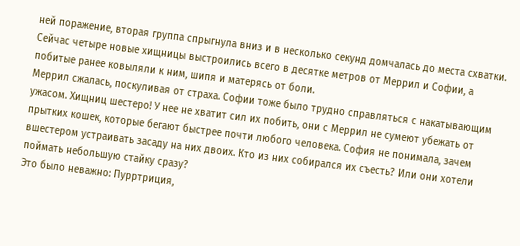ней поражение, вторая группа спрыгнула вниз и в несколько секунд домчалась до места схватки. Сейчас четыре новые хищницы выстроились всего в десятке метров от Меррил и Софии, а побитые ранее ковыляли к ним, шипя и матерясь от боли.
Меррил сжалась, поскуливая от страха. Софии тоже было трудно справляться с накатывающим ужасом. Хищниц шестеро! У нее не хватит сил их побить, они с Меррил не сумеют убежать от прытких кошек, которые бегают быстрее почти любого человека. София не понимала, зачем вшестером устраивать засаду на них двоих. Кто из них собирался их съесть? Или они хотели поймать небольшую стайку сразу?
Это было неважно: Пурртриция,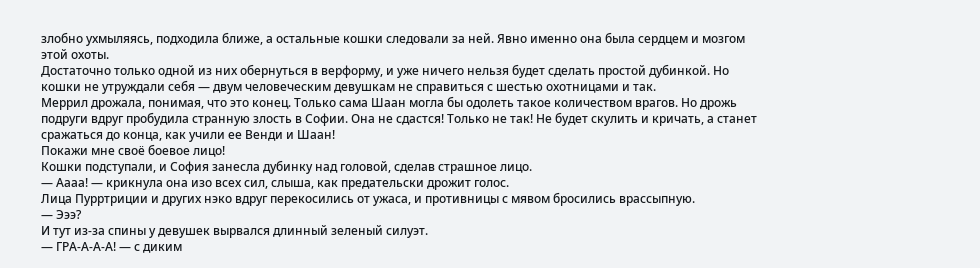злобно ухмыляясь, подходила ближе, а остальные кошки следовали за ней. Явно именно она была сердцем и мозгом этой охоты.
Достаточно только одной из них обернуться в верформу, и уже ничего нельзя будет сделать простой дубинкой. Но кошки не утруждали себя — двум человеческим девушкам не справиться с шестью охотницами и так.
Меррил дрожала, понимая, что это конец. Только сама Шаан могла бы одолеть такое количеством врагов. Но дрожь подруги вдруг пробудила странную злость в Софии. Она не сдастся! Только не так! Не будет скулить и кричать, а станет сражаться до конца, как учили ее Венди и Шаан!
Покажи мне своё боевое лицо!
Кошки подступали, и София занесла дубинку над головой, сделав страшное лицо.
— Аааа! — крикнула она изо всех сил, слыша, как предательски дрожит голос.
Лица Пурртриции и других нэко вдруг перекосились от ужаса, и противницы с мявом бросились врассыпную.
— Эээ?
И тут из-за спины у девушек вырвался длинный зеленый силуэт.
— ГРА-А-А-А! — с диким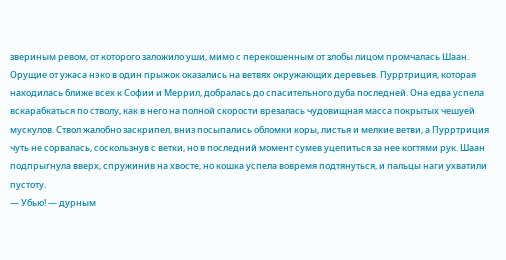звериным ревом, от которого заложило уши, мимо с перекошенным от злобы лицом промчалась Шаан.
Орущие от ужаса нэко в один прыжок оказались на ветвях окружающих деревьев. Пурртриция, которая находилась ближе всех к Софии и Меррил, добралась до спасительного дуба последней. Она едва успела вскарабкаться по стволу, как в него на полной скорости врезалась чудовищная масса покрытых чешуей мускулов. Ствол жалобно заскрипел, вниз посыпались обломки коры, листья и мелкие ветви, а Пурртриция чуть не сорвалась, соскользнув с ветки, но в последний момент сумев уцепиться за нее когтями рук. Шаан подпрыгнула вверх, спружинив на хвосте, но кошка успела вовремя подтянуться, и пальцы наги ухватили пустоту.
— Убью! — дурным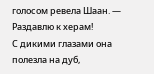голосом ревела Шаан. — Раздавлю к херам!
С дикими глазами она полезла на дуб,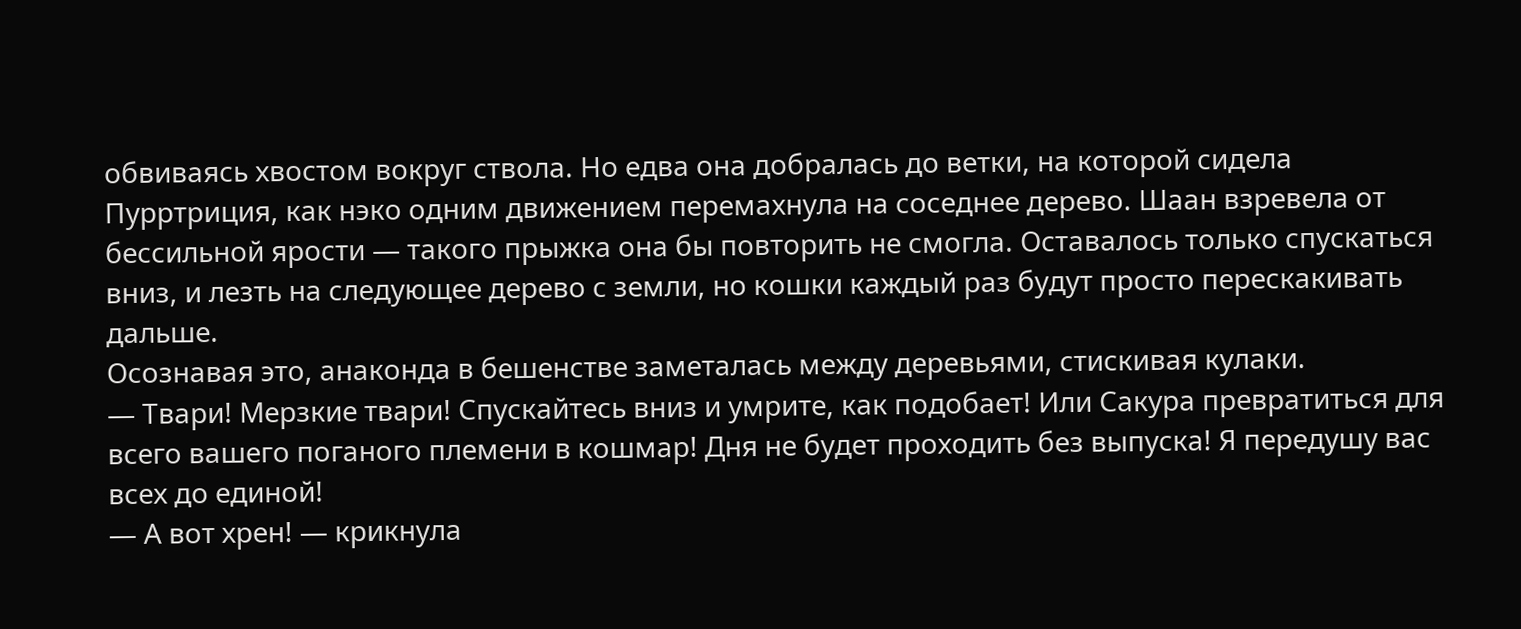обвиваясь хвостом вокруг ствола. Но едва она добралась до ветки, на которой сидела Пурртриция, как нэко одним движением перемахнула на соседнее дерево. Шаан взревела от бессильной ярости — такого прыжка она бы повторить не смогла. Оставалось только спускаться вниз, и лезть на следующее дерево с земли, но кошки каждый раз будут просто перескакивать дальше.
Осознавая это, анаконда в бешенстве заметалась между деревьями, стискивая кулаки.
— Твари! Мерзкие твари! Спускайтесь вниз и умрите, как подобает! Или Сакура превратиться для всего вашего поганого племени в кошмар! Дня не будет проходить без выпуска! Я передушу вас всех до единой!
— А вот хрен! — крикнула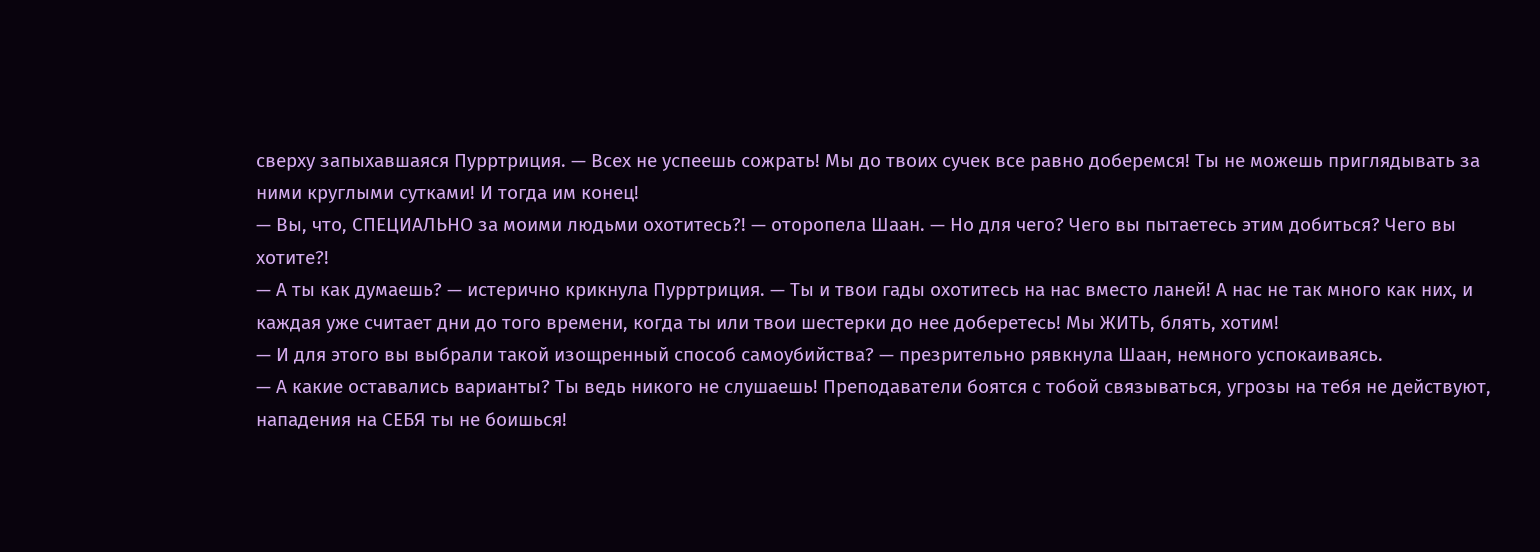сверху запыхавшаяся Пурртриция. — Всех не успеешь сожрать! Мы до твоих сучек все равно доберемся! Ты не можешь приглядывать за ними круглыми сутками! И тогда им конец!
— Вы, что, СПЕЦИАЛЬНО за моими людьми охотитесь?! — оторопела Шаан. — Но для чего? Чего вы пытаетесь этим добиться? Чего вы хотите?!
— А ты как думаешь? — истерично крикнула Пурртриция. — Ты и твои гады охотитесь на нас вместо ланей! А нас не так много как них, и каждая уже считает дни до того времени, когда ты или твои шестерки до нее доберетесь! Мы ЖИТЬ, блять, хотим!
— И для этого вы выбрали такой изощренный способ самоубийства? — презрительно рявкнула Шаан, немного успокаиваясь.
— А какие оставались варианты? Ты ведь никого не слушаешь! Преподаватели боятся с тобой связываться, угрозы на тебя не действуют, нападения на СЕБЯ ты не боишься!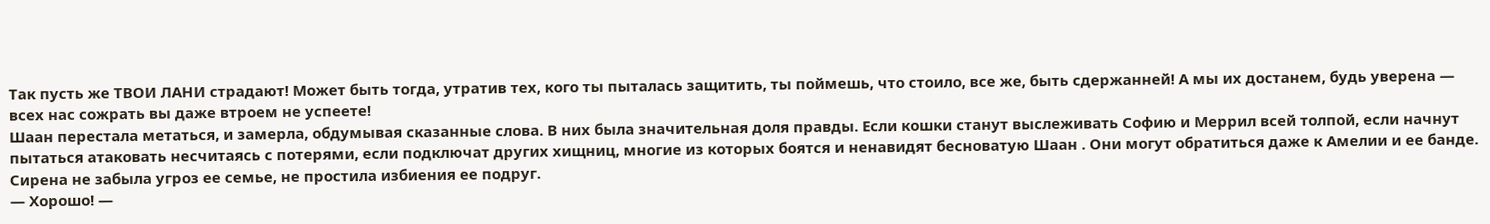Так пусть же ТВОИ ЛАНИ страдают! Может быть тогда, утратив тех, кого ты пыталась защитить, ты поймешь, что стоило, все же, быть сдержанней! А мы их достанем, будь уверена — всех нас сожрать вы даже втроем не успеете!
Шаан перестала метаться, и замерла, обдумывая сказанные слова. В них была значительная доля правды. Если кошки станут выслеживать Софию и Меррил всей толпой, если начнут пытаться атаковать несчитаясь с потерями, если подключат других хищниц, многие из которых боятся и ненавидят бесноватую Шаан . Они могут обратиться даже к Амелии и ее банде. Сирена не забыла угроз ее семье, не простила избиения ее подруг.
— Хорошо! —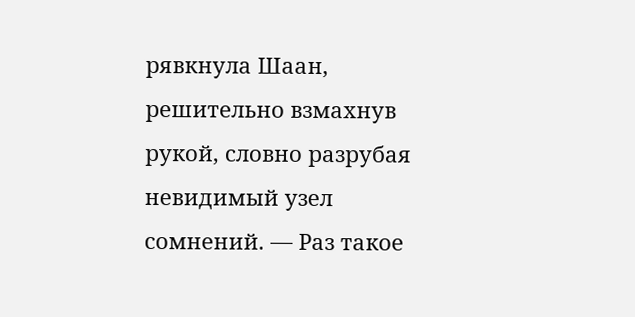рявкнула Шаан, решительно взмахнув рукой, словно разрубая невидимый узел сомнений. — Раз такое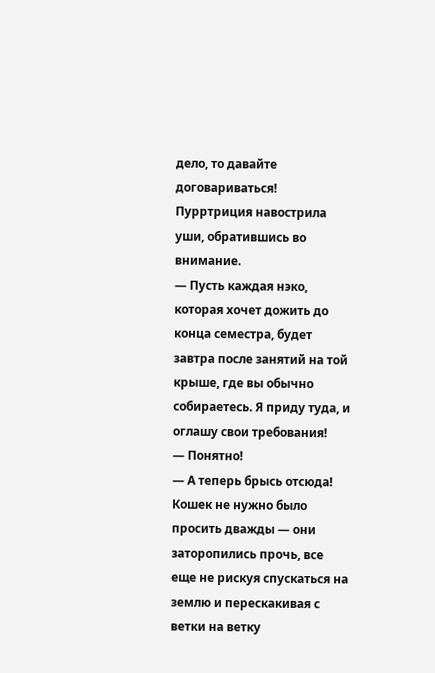дело, то давайте договариваться!
Пурртриция навострила уши, обратившись во внимание.
— Пусть каждая нэко, которая хочет дожить до конца семестра, будет завтра после занятий на той крыше, где вы обычно собираетесь. Я приду туда, и оглашу свои требования!
— Понятно!
— А теперь брысь отсюда!
Кошек не нужно было просить дважды — они заторопились прочь, все еще не рискуя спускаться на землю и перескакивая с ветки на ветку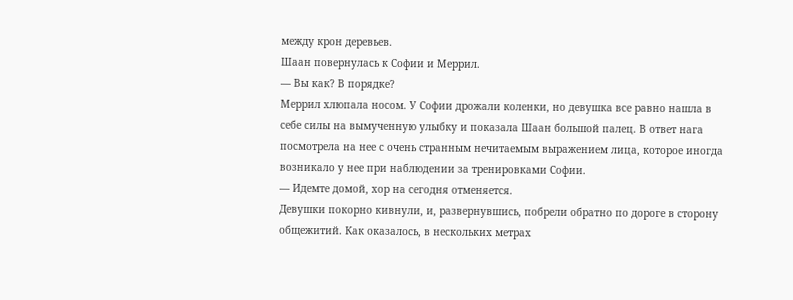между крон деревьев.
Шаан повернулась к Софии и Меррил.
— Вы как? В порядке?
Меррил хлюпала носом. У Софии дрожали коленки, но девушка все равно нашла в себе силы на вымученную улыбку и показала Шаан большой палец. В ответ нага посмотрела на нее с очень странным нечитаемым выражением лица, которое иногда возникало у нее при наблюдении за тренировками Софии.
— Идемте домой, хор на сегодня отменяется.
Девушки покорно кивнули, и, развернувшись, побрели обратно по дороге в сторону общежитий. Как оказалось, в нескольких метрах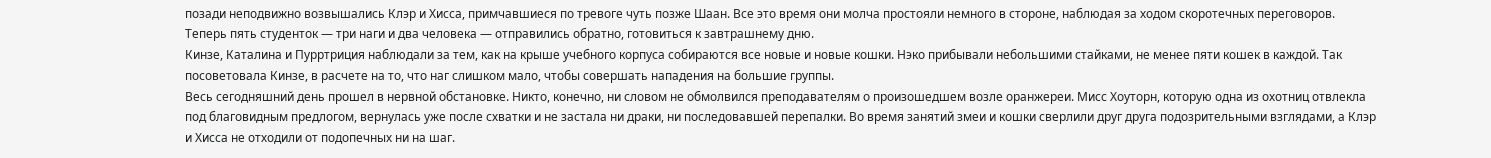позади неподвижно возвышались Клэр и Хисса, примчавшиеся по тревоге чуть позже Шаан. Все это время они молча простояли немного в стороне, наблюдая за ходом скоротечных переговоров. Теперь пять студенток — три наги и два человека — отправились обратно, готовиться к завтрашнему дню.
Кинзе, Каталина и Пурртриция наблюдали за тем, как на крыше учебного корпуса собираются все новые и новые кошки. Нэко прибывали небольшими стайками, не менее пяти кошек в каждой. Так посоветовала Кинзе, в расчете на то, что наг слишком мало, чтобы совершать нападения на большие группы.
Весь сегодняшний день прошел в нервной обстановке. Никто, конечно, ни словом не обмолвился преподавателям о произошедшем возле оранжереи. Мисс Хоуторн, которую одна из охотниц отвлекла под благовидным предлогом, вернулась уже после схватки и не застала ни драки, ни последовавшей перепалки. Во время занятий змеи и кошки сверлили друг друга подозрительными взглядами, а Клэр и Хисса не отходили от подопечных ни на шаг.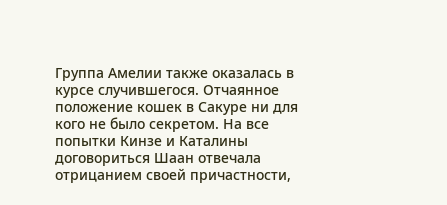Группа Амелии также оказалась в курсе случившегося. Отчаянное положение кошек в Сакуре ни для кого не было секретом. На все попытки Кинзе и Каталины договориться Шаан отвечала отрицанием своей причастности,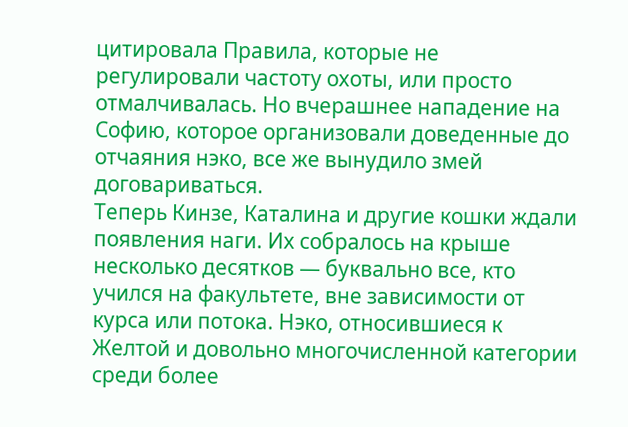цитировала Правила, которые не регулировали частоту охоты, или просто отмалчивалась. Но вчерашнее нападение на Софию, которое организовали доведенные до отчаяния нэко, все же вынудило змей договариваться.
Теперь Кинзе, Каталина и другие кошки ждали появления наги. Их собралось на крыше несколько десятков — буквально все, кто учился на факультете, вне зависимости от курса или потока. Нэко, относившиеся к Желтой и довольно многочисленной категории среди более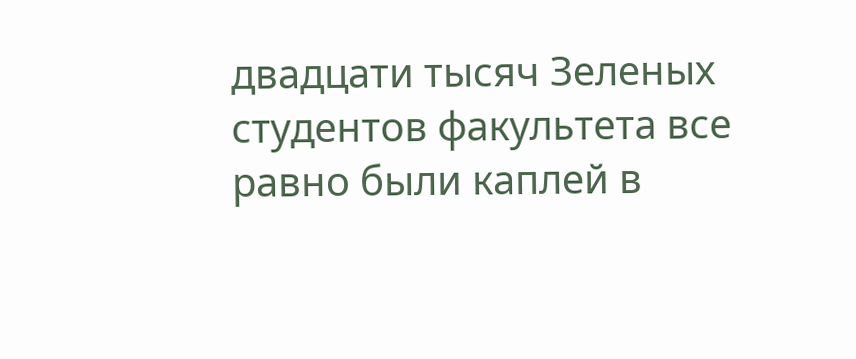двадцати тысяч Зеленых студентов факультета все равно были каплей в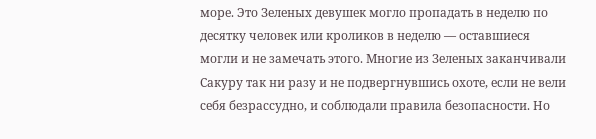море. Это Зеленых девушек могло пропадать в неделю по десятку человек или кроликов в неделю — оставшиеся могли и не замечать этого. Многие из Зеленых заканчивали Сакуру так ни разу и не подвергнувшись охоте, если не вели себя безрассудно, и соблюдали правила безопасности. Но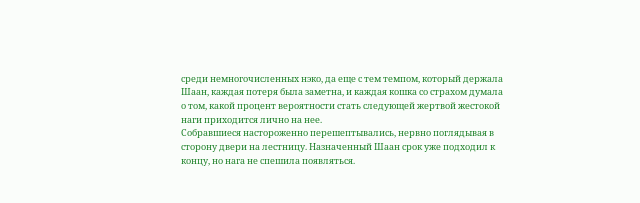среди немногочисленных нэко, да еще с тем темпом, который держала Шаан, каждая потеря была заметна, и каждая кошка со страхом думала о том, какой процент вероятности стать следующей жертвой жестокой наги приходится лично на нее.
Собравшиеся настороженно перешептывались, нервно поглядывая в сторону двери на лестницу. Назначенный Шаан срок уже подходил к концу, но нага не спешила появляться.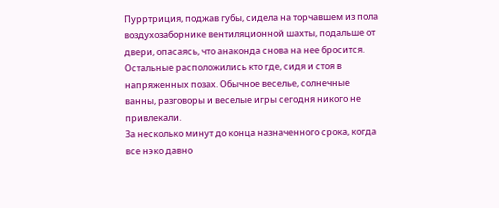Пурртриция, поджав губы, сидела на торчавшем из пола воздухозаборнике вентиляционной шахты, подальше от двери, опасаясь, что анаконда снова на нее бросится. Остальные расположились кто где, сидя и стоя в напряженных позах. Обычное веселье, солнечные ванны, разговоры и веселые игры сегодня никого не привлекали.
За несколько минут до конца назначенного срока, когда все нэко давно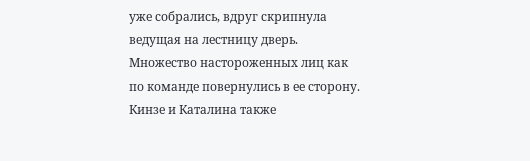уже собрались, вдруг скрипнула ведущая на лестницу дверь.
Множество настороженных лиц как по команде повернулись в ее сторону. Кинзе и Каталина также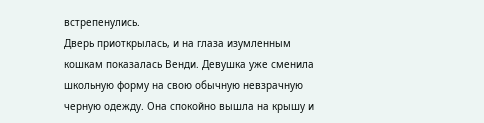встрепенулись.
Дверь приоткрылась, и на глаза изумленным кошкам показалась Венди. Девушка уже сменила школьную форму на свою обычную невзрачную черную одежду. Она спокойно вышла на крышу и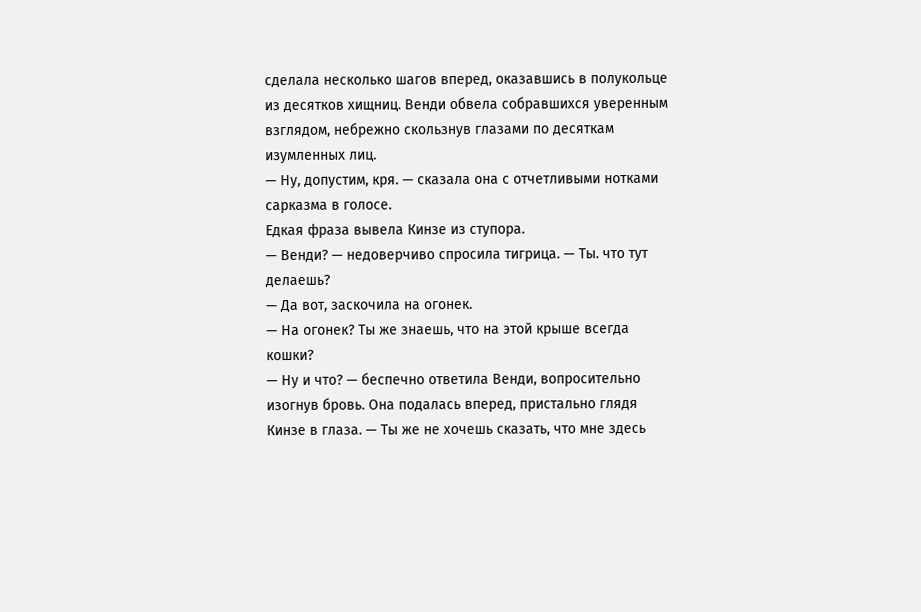сделала несколько шагов вперед, оказавшись в полукольце из десятков хищниц. Венди обвела собравшихся уверенным взглядом, небрежно скользнув глазами по десяткам изумленных лиц.
— Ну, допустим, кря. — сказала она с отчетливыми нотками сарказма в голосе.
Едкая фраза вывела Кинзе из ступора.
— Венди? — недоверчиво спросила тигрица. — Ты. что тут делаешь?
— Да вот, заскочила на огонек.
— На огонек? Ты же знаешь, что на этой крыше всегда кошки?
— Ну и что? — беспечно ответила Венди, вопросительно изогнув бровь. Она подалась вперед, пристально глядя Кинзе в глаза. — Ты же не хочешь сказать, что мне здесь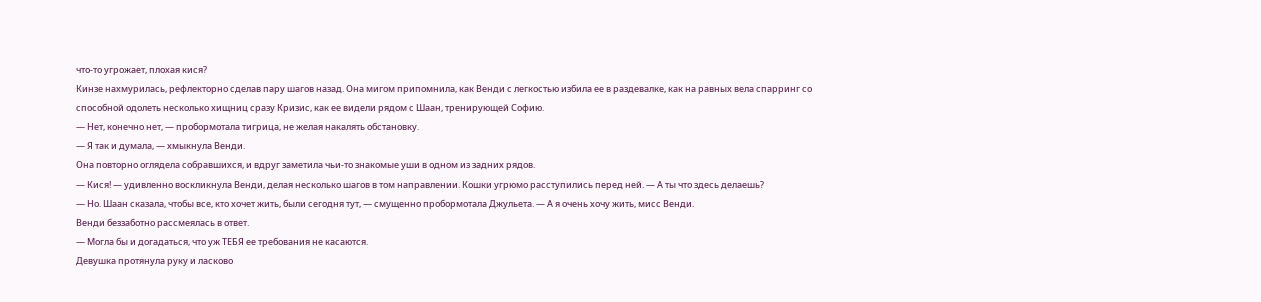что-то угрожает, плохая кися?
Кинзе нахмурилась, рефлекторно сделав пару шагов назад. Она мигом припомнила, как Венди с легкостью избила ее в раздевалке, как на равных вела спарринг со способной одолеть несколько хищниц сразу Кризис, как ее видели рядом с Шаан, тренирующей Софию.
— Нет, конечно нет, — пробормотала тигрица, не желая накалять обстановку.
— Я так и думала, — хмыкнула Венди.
Она повторно оглядела собравшихся, и вдруг заметила чьи-то знакомые уши в одном из задних рядов.
— Кися! — удивленно воскликнула Венди, делая несколько шагов в том направлении. Кошки угрюмо расступились перед ней. — А ты что здесь делаешь?
— Но. Шаан сказала, чтобы все, кто хочет жить, были сегодня тут, — смущенно пробормотала Джульета. — А я очень хочу жить, мисс Венди.
Венди беззаботно рассмеялась в ответ.
— Могла бы и догадаться, что уж ТЕБЯ ее требования не касаются.
Девушка протянула руку и ласково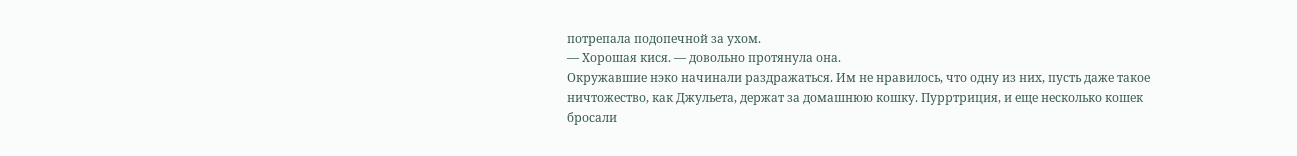потрепала подопечной за ухом.
— Хорошая кися. — довольно протянула она.
Окружавшие нэко начинали раздражаться. Им не нравилось, что одну из них, пусть даже такое ничтожество, как Джульета, держат за домашнюю кошку. Пурртриция, и еще несколько кошек бросали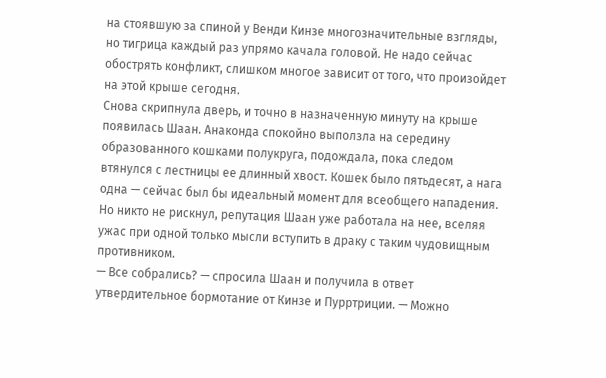на стоявшую за спиной у Венди Кинзе многозначительные взгляды, но тигрица каждый раз упрямо качала головой. Не надо сейчас обострять конфликт, слишком многое зависит от того, что произойдет на этой крыше сегодня.
Снова скрипнула дверь, и точно в назначенную минуту на крыше появилась Шаан. Анаконда спокойно выползла на середину образованного кошками полукруга, подождала, пока следом втянулся с лестницы ее длинный хвост. Кошек было пятьдесят, а нага одна — сейчас был бы идеальный момент для всеобщего нападения. Но никто не рискнул, репутация Шаан уже работала на нее, вселяя ужас при одной только мысли вступить в драку с таким чудовищным противником.
— Все собрались? — спросила Шаан и получила в ответ утвердительное бормотание от Кинзе и Пурртриции. — Можно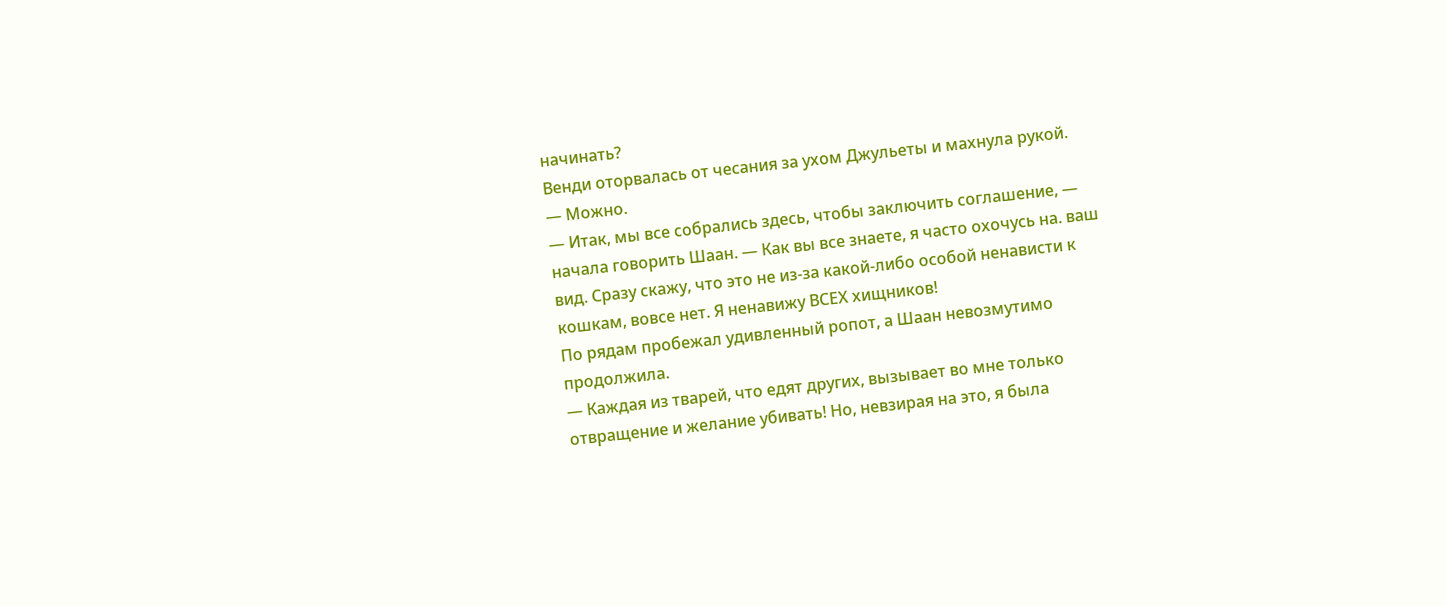начинать?
Венди оторвалась от чесания за ухом Джульеты и махнула рукой.
— Можно.
— Итак, мы все собрались здесь, чтобы заключить соглашение, — начала говорить Шаан. — Как вы все знаете, я часто охочусь на. ваш вид. Сразу скажу, что это не из-за какой-либо особой ненависти к кошкам, вовсе нет. Я ненавижу ВСЕХ хищников!
По рядам пробежал удивленный ропот, а Шаан невозмутимо продолжила.
— Каждая из тварей, что едят других, вызывает во мне только отвращение и желание убивать! Но, невзирая на это, я была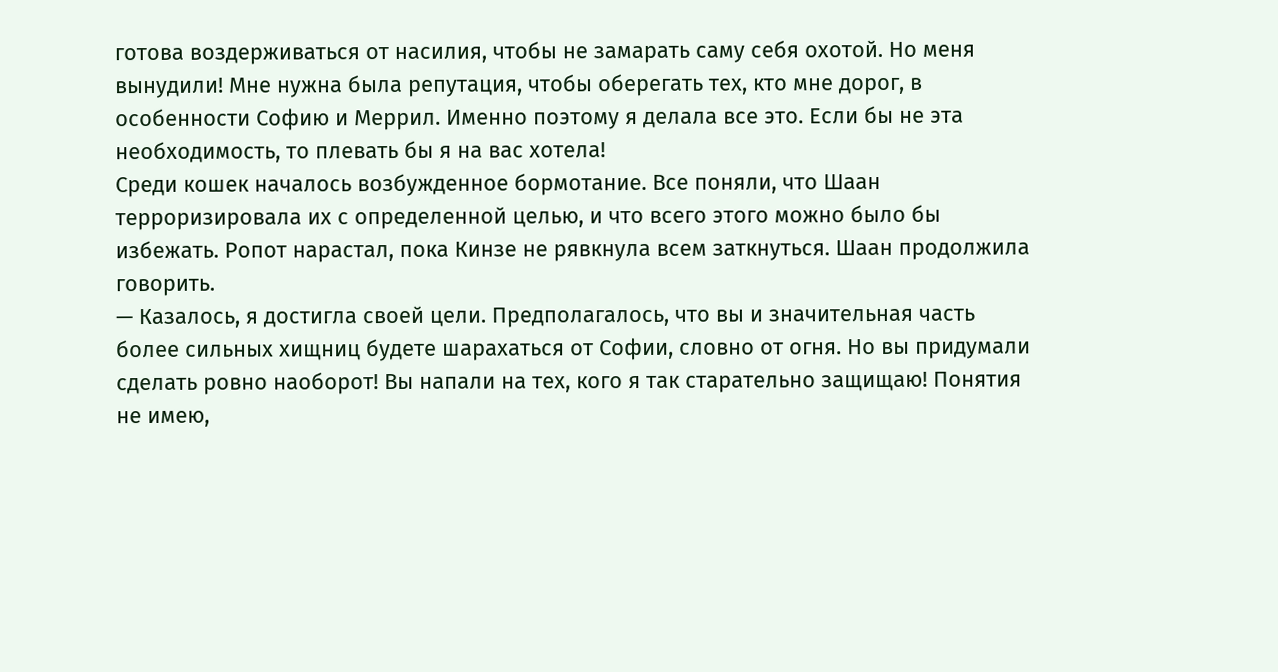готова воздерживаться от насилия, чтобы не замарать саму себя охотой. Но меня вынудили! Мне нужна была репутация, чтобы оберегать тех, кто мне дорог, в особенности Софию и Меррил. Именно поэтому я делала все это. Если бы не эта необходимость, то плевать бы я на вас хотела!
Среди кошек началось возбужденное бормотание. Все поняли, что Шаан терроризировала их с определенной целью, и что всего этого можно было бы избежать. Ропот нарастал, пока Кинзе не рявкнула всем заткнуться. Шаан продолжила говорить.
— Казалось, я достигла своей цели. Предполагалось, что вы и значительная часть более сильных хищниц будете шарахаться от Софии, словно от огня. Но вы придумали сделать ровно наоборот! Вы напали на тех, кого я так старательно защищаю! Понятия не имею,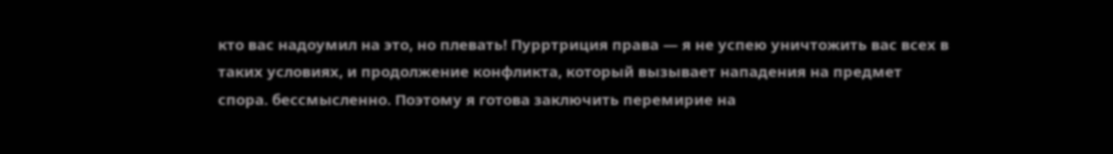кто вас надоумил на это, но плевать! Пурртриция права — я не успею уничтожить вас всех в таких условиях, и продолжение конфликта, который вызывает нападения на предмет спора. бессмысленно. Поэтому я готова заключить перемирие на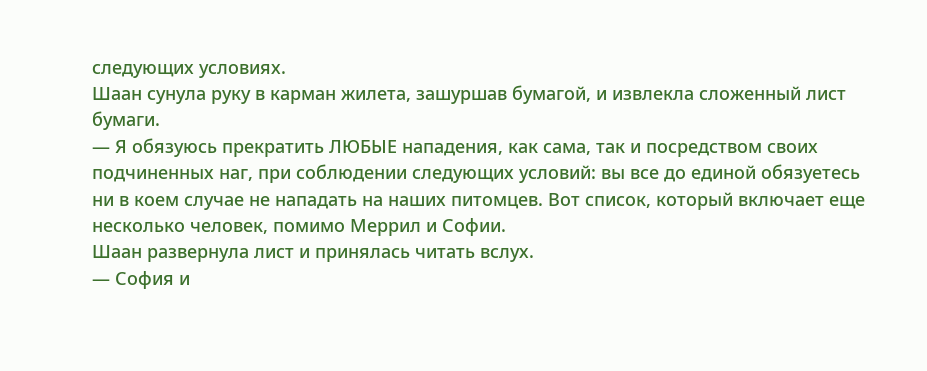следующих условиях.
Шаан сунула руку в карман жилета, зашуршав бумагой, и извлекла сложенный лист бумаги.
— Я обязуюсь прекратить ЛЮБЫЕ нападения, как сама, так и посредством своих подчиненных наг, при соблюдении следующих условий: вы все до единой обязуетесь ни в коем случае не нападать на наших питомцев. Вот список, который включает еще несколько человек, помимо Меррил и Софии.
Шаан развернула лист и принялась читать вслух.
— София и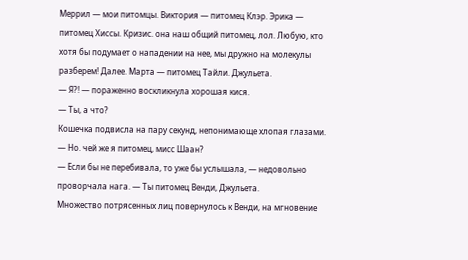Меррил — мои питомцы. Виктория — питомец Клэр. Эрика — питомец Хиссы. Кризис. она наш общий питомец, лол. Любую, кто хотя бы подумает о нападении на нее, мы дружно на молекулы разберем! Далее. Марта — питомец Тайли. Джульета.
— Я?! — пораженно воскликнула хорошая кися.
— Ты, а что?
Кошечка подвисла на пару секунд, непонимающе хлопая глазами.
— Но. чей же я питомец, мисс Шаан?
— Если бы не перебивала, то уже бы услышала, — недовольно проворчала нага. — Ты питомец Венди, Джульета.
Множество потрясенных лиц повернулось к Венди, на мгновение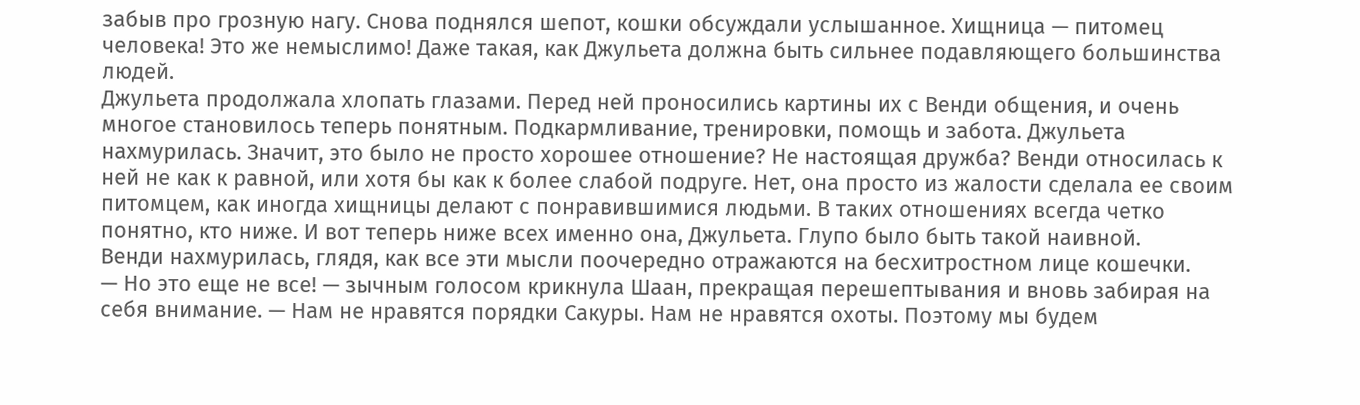забыв про грозную нагу. Снова поднялся шепот, кошки обсуждали услышанное. Хищница — питомец человека! Это же немыслимо! Даже такая, как Джульета должна быть сильнее подавляющего большинства людей.
Джульета продолжала хлопать глазами. Перед ней проносились картины их с Венди общения, и очень многое становилось теперь понятным. Подкармливание, тренировки, помощь и забота. Джульета нахмурилась. Значит, это было не просто хорошее отношение? Не настоящая дружба? Венди относилась к ней не как к равной, или хотя бы как к более слабой подруге. Нет, она просто из жалости сделала ее своим питомцем, как иногда хищницы делают с понравившимися людьми. В таких отношениях всегда четко понятно, кто ниже. И вот теперь ниже всех именно она, Джульета. Глупо было быть такой наивной.
Венди нахмурилась, глядя, как все эти мысли поочередно отражаются на бесхитростном лице кошечки.
— Но это еще не все! — зычным голосом крикнула Шаан, прекращая перешептывания и вновь забирая на себя внимание. — Нам не нравятся порядки Сакуры. Нам не нравятся охоты. Поэтому мы будем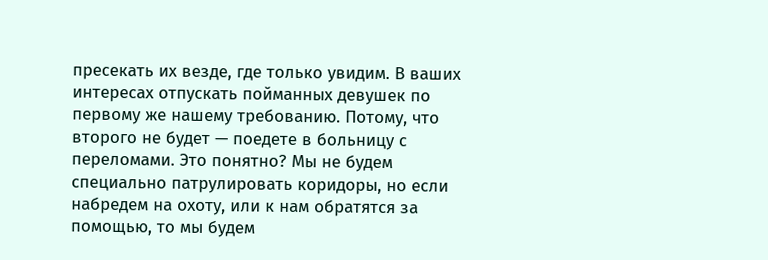пресекать их везде, где только увидим. В ваших интересах отпускать пойманных девушек по первому же нашему требованию. Потому, что второго не будет — поедете в больницу с переломами. Это понятно? Мы не будем специально патрулировать коридоры, но если набредем на охоту, или к нам обратятся за помощью, то мы будем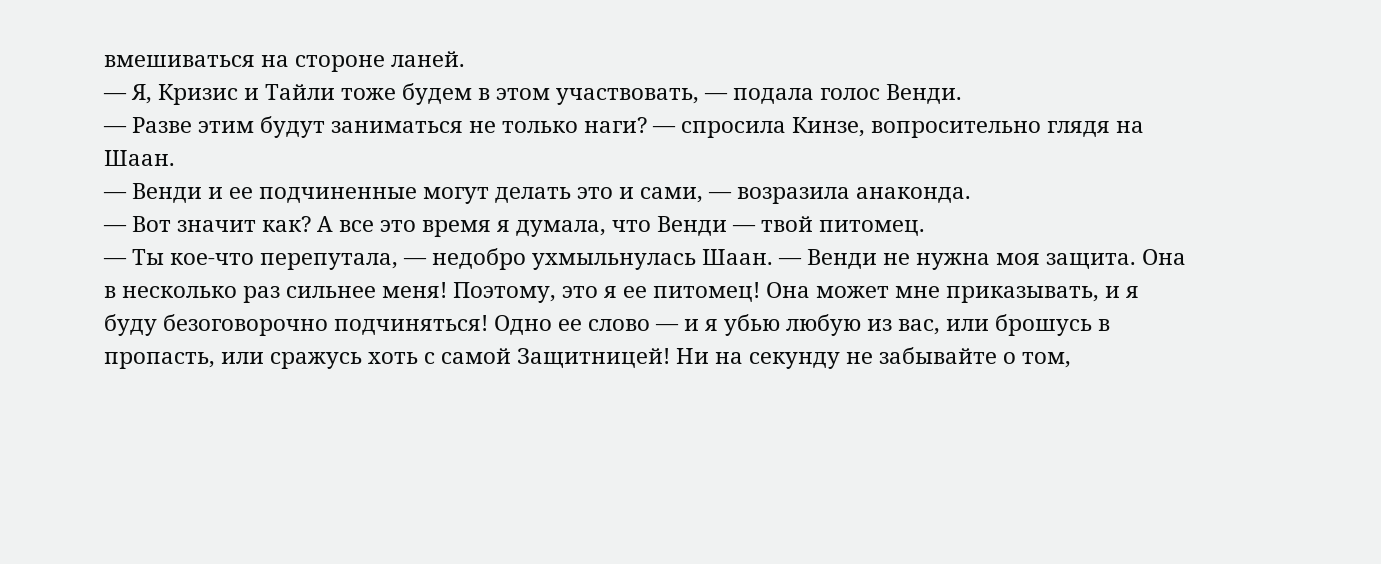вмешиваться на стороне ланей.
— Я, Кризис и Тайли тоже будем в этом участвовать, — подала голос Венди.
— Разве этим будут заниматься не только наги? — спросила Кинзе, вопросительно глядя на Шаан.
— Венди и ее подчиненные могут делать это и сами, — возразила анаконда.
— Вот значит как? А все это время я думала, что Венди — твой питомец.
— Ты кое-что перепутала, — недобро ухмыльнулась Шаан. — Венди не нужна моя защита. Она в несколько раз сильнее меня! Поэтому, это я ее питомец! Она может мне приказывать, и я буду безоговорочно подчиняться! Одно ее слово — и я убью любую из вас, или брошусь в пропасть, или сражусь хоть с самой Защитницей! Ни на секунду не забывайте о том,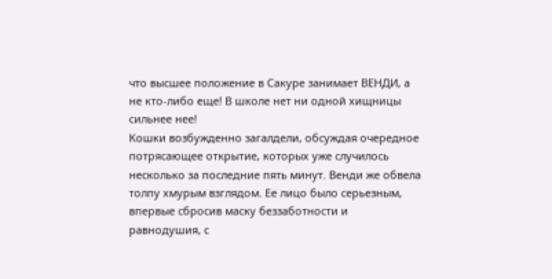что высшее положение в Сакуре занимает ВЕНДИ, а не кто-либо еще! В школе нет ни одной хищницы сильнее нее!
Кошки возбужденно загалдели, обсуждая очередное потрясающее открытие, которых уже случилось несколько за последние пять минут. Венди же обвела толпу хмурым взглядом. Ее лицо было серьезным, впервые сбросив маску беззаботности и равнодушия, с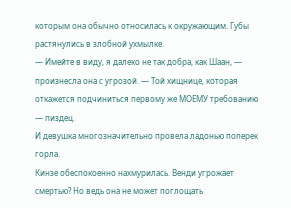которым она обычно относилась к окружающим. Губы растянулись в злобной ухмылке.
— Имейте в виду, я далеко не так добра, как Шаан, — произнесла она с угрозой. — Той хищнице, которая откажется подчиниться первому же МОЕМУ требованию — пиздец.
И девушка многозначительно провела ладонью поперек горла.
Кинзе обеспокоенно нахмурилась. Венди угрожает смертью? Но ведь она не может поглощать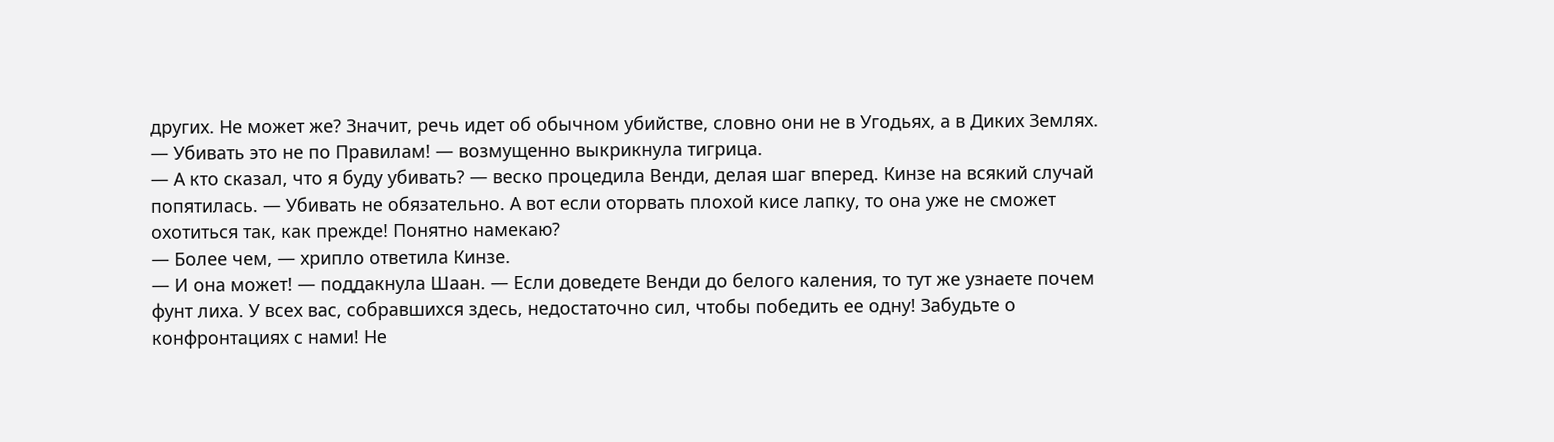других. Не может же? Значит, речь идет об обычном убийстве, словно они не в Угодьях, а в Диких Землях.
— Убивать это не по Правилам! — возмущенно выкрикнула тигрица.
— А кто сказал, что я буду убивать? — веско процедила Венди, делая шаг вперед. Кинзе на всякий случай попятилась. — Убивать не обязательно. А вот если оторвать плохой кисе лапку, то она уже не сможет охотиться так, как прежде! Понятно намекаю?
— Более чем, — хрипло ответила Кинзе.
— И она может! — поддакнула Шаан. — Если доведете Венди до белого каления, то тут же узнаете почем фунт лиха. У всех вас, собравшихся здесь, недостаточно сил, чтобы победить ее одну! Забудьте о конфронтациях с нами! Не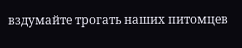вздумайте трогать наших питомцев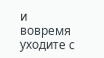и вовремя уходите с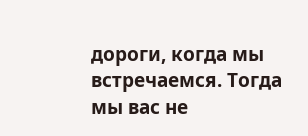дороги, когда мы встречаемся. Тогда мы вас не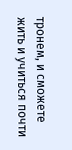тронем, и сможете жить и учиться почти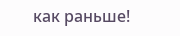как раньше!